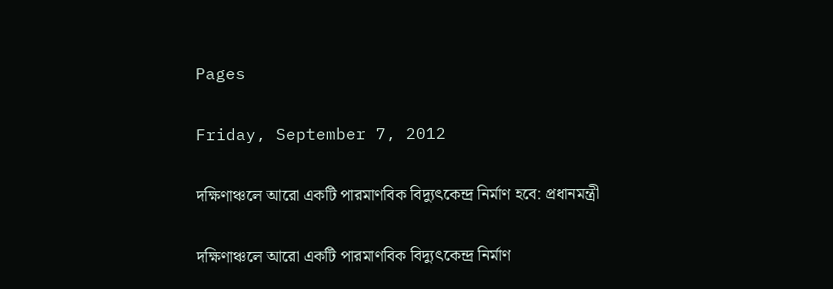Pages

Friday, September 7, 2012

দক্ষিণাঞ্চলে আরো একটি পারমাণবিক বিদ্যুৎকেন্দ্র নির্মাণ হবে: প্রধানমন্ত্রী

দক্ষিণাঞ্চলে আরো একটি পারমাণবিক বিদ্যুৎকেন্দ্র নির্মাণ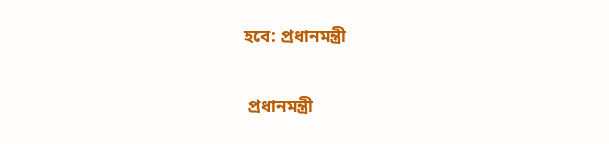হবে: প্রধানমন্ত্রী

 প্রধানমন্ত্রী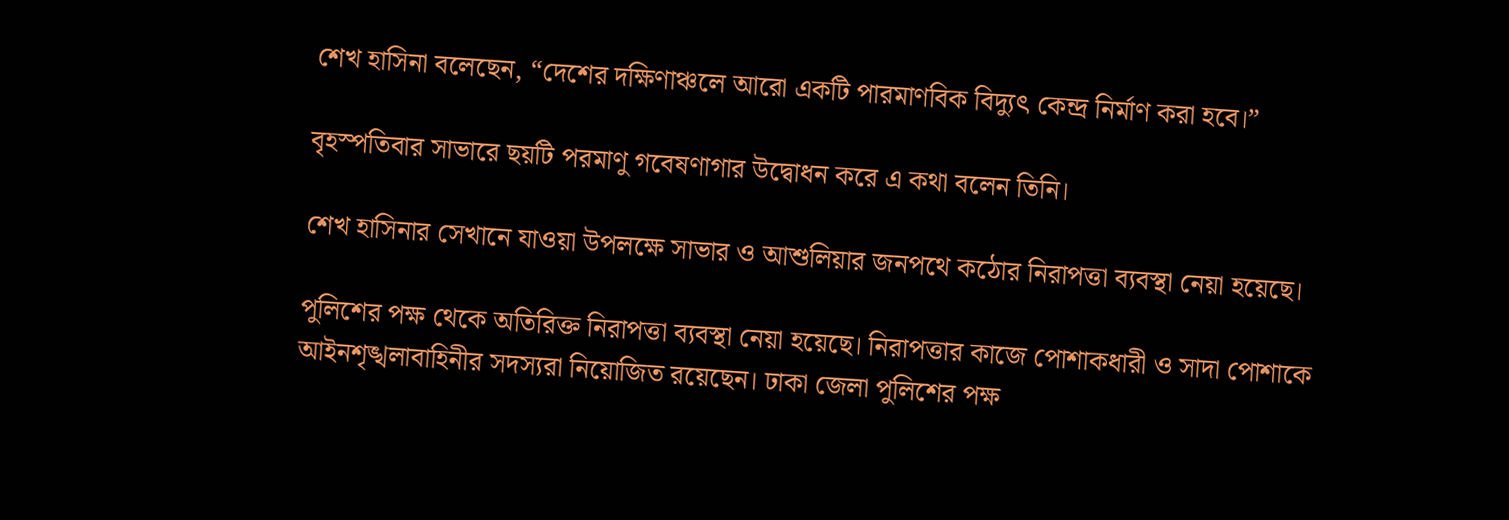শেখ হাসিনা বলেছেন, “দেশের দক্ষিণাঞ্চলে আরো একটি পারমাণবিক বিদ্যুৎ কেন্দ্র নির্মাণ করা হবে।”

বৃহস্পতিবার সাভারে ছয়টি পরমাণু গবেষণাগার উদ্বোধন করে এ কথা বলেন তিনি।

শেখ হাসিনার সেখানে যাওয়া উপলক্ষে সাভার ও আশুলিয়ার জনপথে কঠোর নিরাপত্তা ব্যবস্থা নেয়া হয়েছে।

পুলিশের পক্ষ থেকে অতিরিক্ত নিরাপত্তা ব্যবস্থা নেয়া হয়েছে। নিরাপত্তার কাজে পোশাকধারী ও সাদা পোশাকে আইনশৃঙ্খলাবাহিনীর সদস্যরা নিয়োজিত রয়েছেন। ঢাকা জেলা পুলিশের পক্ষ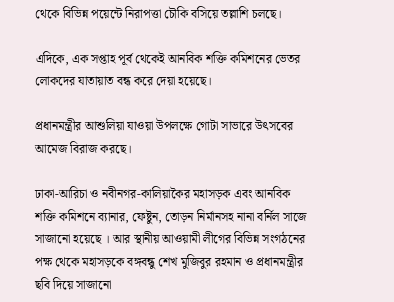থেকে বিভিন্ন পয়েন্টে নিরাপত্তা চৌকি বসিয়ে তল্লাশি চলছে।

এদিকে, এক সপ্তাহ পূর্ব থেকেই আনবিক শক্তি কমিশনের ভেতর লোকদের যাতায়াত বন্ধ করে দেয়া হয়েছে।

প্রধানমন্ত্রীর আশুলিয়া যাওয়া উপলক্ষে গোটা সাভারে উৎসবের আমেজ বিরাজ করছে।

ঢাকা-আরিচা ও নবীনগর-কালিয়াকৈর মহাসড়ক এবং আনবিক শক্তি কমিশনে ব্যানার, ফেষ্টুন, তোড়ন নির্মানসহ নানা বর্নিল সাজে সাজানো হয়েছে । আর স্থানীয় আওয়ামী লীগের বিভিন্ন সংগঠনের পক্ষ থেকে মহাসড়কে বঙ্গবন্ধু শেখ মুজিবুর রহমান ও প্রধানমন্ত্রীর ছবি দিয়ে সাজানো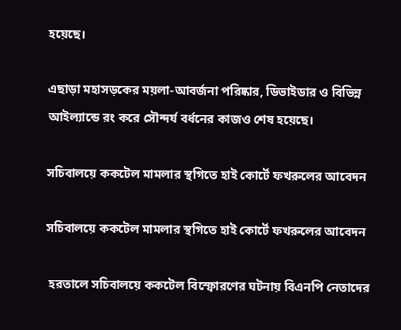হয়েছে।

এছাড়া মহাসড়কের ময়লা-আবর্জনা পরিষ্কার, ডিভাইডার ও বিভিন্ন আইল্যান্ডে রং করে সৌন্দর্য বর্ধনের কাজও শেষ হয়েছে।

সচিবালয়ে ককটেল মামলার স্থগিতে হাই কোর্টে ফখরুলের আবেদন

সচিবালয়ে ককটেল মামলার স্থগিতে হাই কোর্টে ফখরুলের আবেদন

 হরতালে সচিবালয়ে ককটেল বিস্ফোরণের ঘটনায় বিএনপি নেতাদের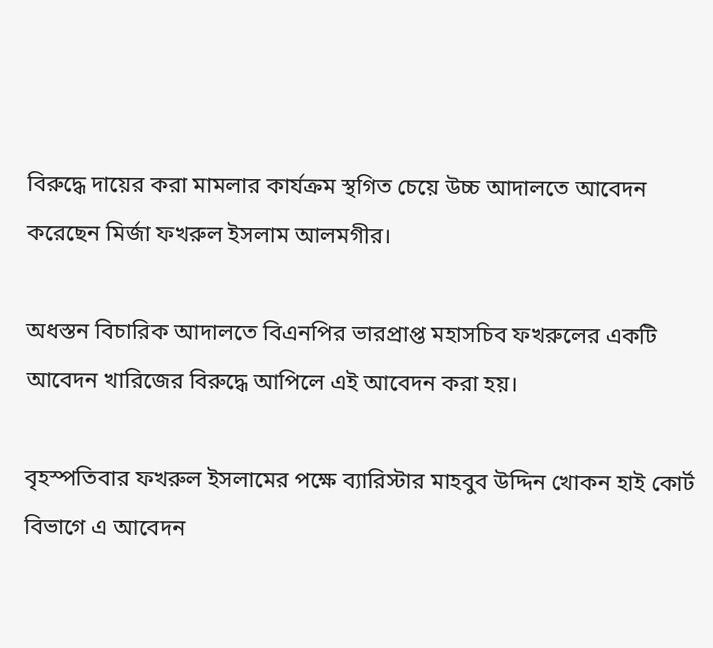বিরুদ্ধে দায়ের করা মামলার কার্যক্রম স্থগিত চেয়ে উচ্চ আদালতে আবেদন করেছেন মির্জা ফখরুল ইসলাম আলমগীর।

অধস্তন বিচারিক আদালতে বিএনপির ভারপ্রাপ্ত মহাসচিব ফখরুলের একটি আবেদন খারিজের বিরুদ্ধে আপিলে এই আবেদন করা হয়।

বৃহস্পতিবার ফখরুল ইসলামের পক্ষে ব্যারিস্টার মাহবুব উদ্দিন খোকন হাই কোর্ট বিভাগে এ আবেদন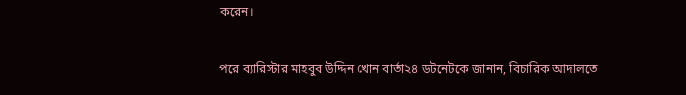করেন।

পরে ব্যারিস্টার মাহবুব উদ্দিন খোন বার্তা২৪ ডটনেটকে জানান, বিচারিক আদালতে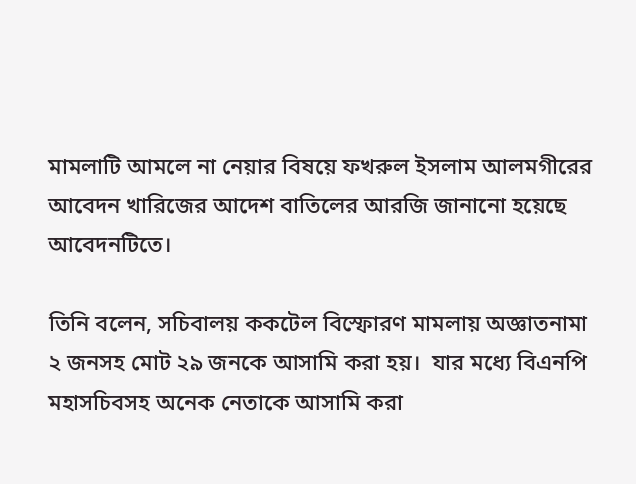মামলাটি আমলে না নেয়ার বিষয়ে ফখরুল ইসলাম আলমগীরের আবেদন খারিজের আদেশ বাতিলের আরজি জানানো হয়েছে আবেদনটিতে।

তিনি বলেন, সচিবালয় ককটেল বিস্ফোরণ মামলায় অজ্ঞাতনামা ২ জনসহ মোট ২৯ জনকে আসামি করা হয়।  যার মধ্যে বিএনপি মহাসচিবসহ অনেক নেতাকে আসামি করা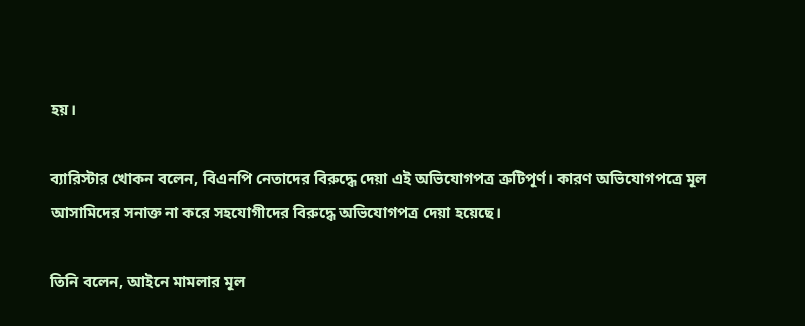হয়।

ব্যারিস্টার খোকন বলেন, বিএনপি নেতাদের বিরুদ্ধে দেয়া এই অভিযোগপত্র ত্রুটিপূর্ণ। কারণ অভিযোগপত্রে মূল আসামিদের সনাক্ত না করে সহযোগীদের বিরুদ্ধে অভিযোগপত্র দেয়া হয়েছে।

তিনি বলেন, আইনে মামলার মূল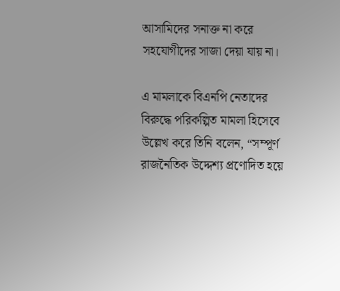আসামিদের সনাক্ত না করে সহযোগীদের সাজা দেয়া যায় না।

এ মামলাকে বিএনপি নেতাদের বিরুদ্ধে পরিকল্পিত মামলা হিসেবে উল্লেখ করে তিনি বলেন, “সম্পূর্ণ রাজনৈতিক উদ্দেশ্য প্রণোদিত হয়ে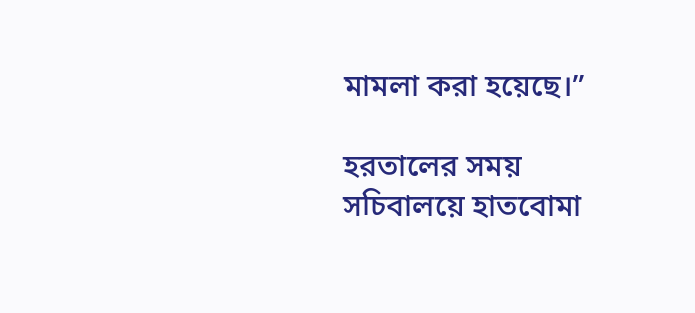মামলা করা হয়েছে।”

হরতালের সময় সচিবালয়ে হাতবোমা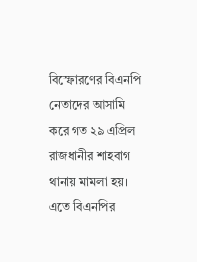বিস্ফোরণের বিএনপি নেতাদের আসামি করে গত ২৯ এপ্রিল রাজধানীর শাহবাগ থানায় মামলা হয়। এতে বিএনপির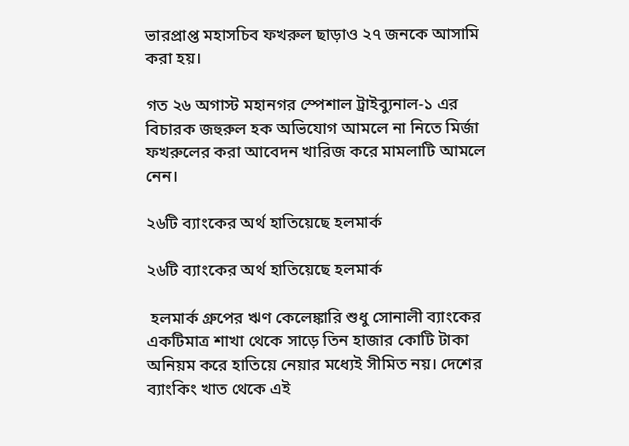ভারপ্রাপ্ত মহাসচিব ফখরুল ছাড়াও ২৭ জনকে আসামি করা হয়।

গত ২৬ অগাস্ট মহানগর স্পেশাল ট্রাইব্যুনাল-১ এর বিচারক জহুরুল হক অভিযোগ আমলে না নিতে মির্জা ফখরুলের করা আবেদন খারিজ করে মামলাটি আমলে নেন।

২৬টি ব্যাংকের অর্থ হাতিয়েছে হলমার্ক

২৬টি ব্যাংকের অর্থ হাতিয়েছে হলমার্ক

 হলমার্ক গ্রুপের ঋণ কেলেঙ্কারি শুধু সোনালী ব্যাংকের একটিমাত্র শাখা থেকে সাড়ে তিন হাজার কোটি টাকা অনিয়ম করে হাতিয়ে নেয়ার মধ্যেই সীমিত নয়। দেশের ব্যাংকিং খাত থেকে এই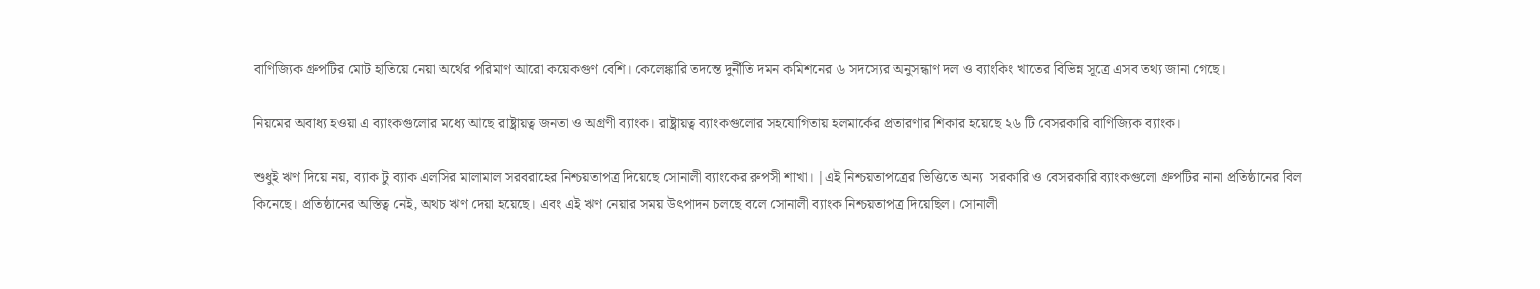বাণিজ্যিক গ্রুপটির মোট হাতিয়ে নেয়া অর্থের পরিমাণ আরো কয়েকগুণ বেশি। কেলেঙ্কারি তদন্তে দুর্নীতি দমন কমিশনের ৬ সদস্যের অনুসন্ধাণ দল ও ব্যাংকিং খাতের বিভিন্ন সূত্রে এসব তথ্য জানা গেছে।

নিয়মের অবাধ্য হওয়া এ ব্যাংকগুলোর মধ্যে আছে রাষ্ট্রায়ত্ব জনতা ও অগ্রণী ব্যাংক। রাষ্ট্রায়ত্ব ব্যাংকগুলোর সহযোগিতায় হলমার্কের প্রতারণার শিকার হয়েছে ২৬ টি বেসরকারি বাণিজ্যিক ব্যাংক।

শুধুই ঋণ দিয়ে নয়, ব্যাক টু ব্যাক এলসির মালামাল সরবরাহের নিশ্চয়তাপত্র দিয়েছে সোনালী ব্যাংকের রুপসী শাখা। |এই নিশ্চয়তাপত্রের ভিত্তিতে অন্য  সরকারি ও বেসরকারি ব্যাংকগুলো গ্রুপটির নানা প্রতিষ্ঠানের বিল কিনেছে। প্রতিষ্ঠানের অস্তিত্ব নেই, অথচ ঋণ দেয়া হয়েছে। এবং এই ঋণ নেয়ার সময় উৎপাদন চলছে বলে সোনালী ব্যাংক নিশ্চয়তাপত্র দিয়েছিল। সোনালী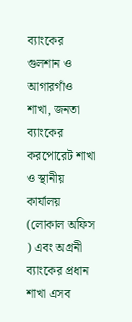ব্যাংকের গুলশান ও আগারগাঁও শাখা, জনতা ব্যাংকের করপোরেট শাখা ও স্থানীয় কার্যালয় (লোকাল অফিস ) এবং অগ্রনী ব্যাংকের প্রধান শাখা এসব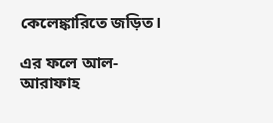কেলেঙ্কারিতে জড়িত।

এর ফলে আল-আরাফাহ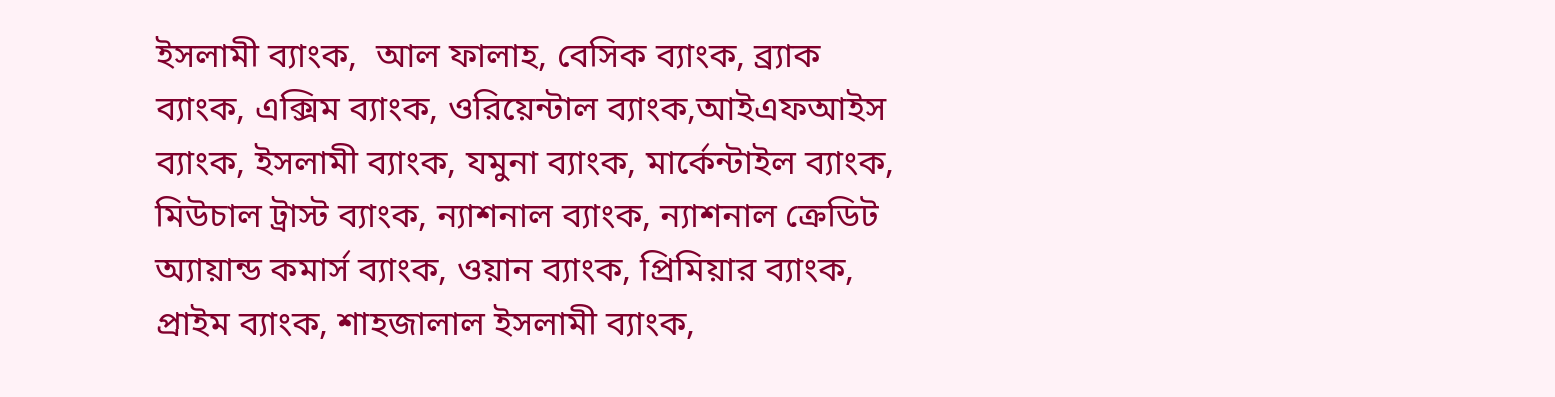ইসলামী ব্যাংক,  আল ফালাহ, বেসিক ব্যাংক, ব্র্যাক ব্যাংক, এক্সিম ব্যাংক, ওরিয়েন্টাল ব্যাংক,আইএফআইস ব্যাংক, ইসলামী ব্যাংক, যমুনা ব্যাংক, মার্কেন্টাইল ব্যাংক, মিউচাল ট্রাস্ট ব্যাংক, ন্যাশনাল ব্যাংক, ন্যাশনাল ক্রেডিট অ্যায়ান্ড কমার্স ব্যাংক, ওয়ান ব্যাংক, প্রিমিয়ার ব্যাংক, প্রাইম ব্যাংক, শাহজালাল ইসলামী ব্যাংক,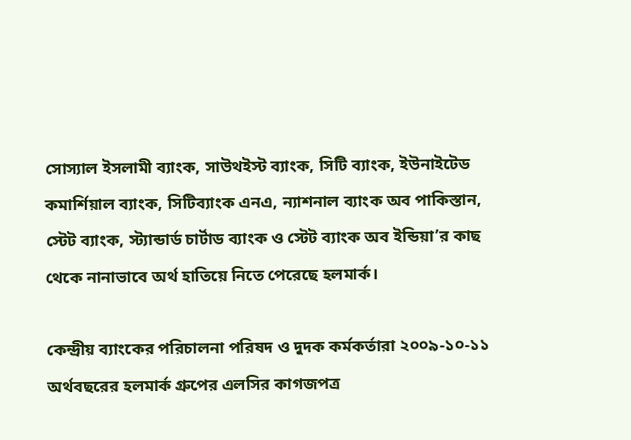সোস্যাল ইসলামী ব্যাংক, সাউথইস্ট ব্যাংক, সিটি ব্যাংক, ইউনাইটেড কমার্শিয়াল ব্যাংক, সিটিব্যাংক এনএ, ন্যাশনাল ব্যাংক অব পাকিস্তান, স্টেট ব্যাংক, স্ট্যান্ডার্ড চার্টাড ব্যাংক ও স্টেট ব্যাংক অব ইন্ডিয়া’র কাছ থেকে নানাভাবে অর্থ হাতিয়ে নিতে পেরেছে হলমার্ক।

কেন্দ্রীয় ব্যাংকের পরিচালনা পরিষদ ও দুদক কর্মকর্তারা ২০০৯-১০-১১ অর্থবছরের হলমার্ক গ্রুপের এলসির কাগজপত্র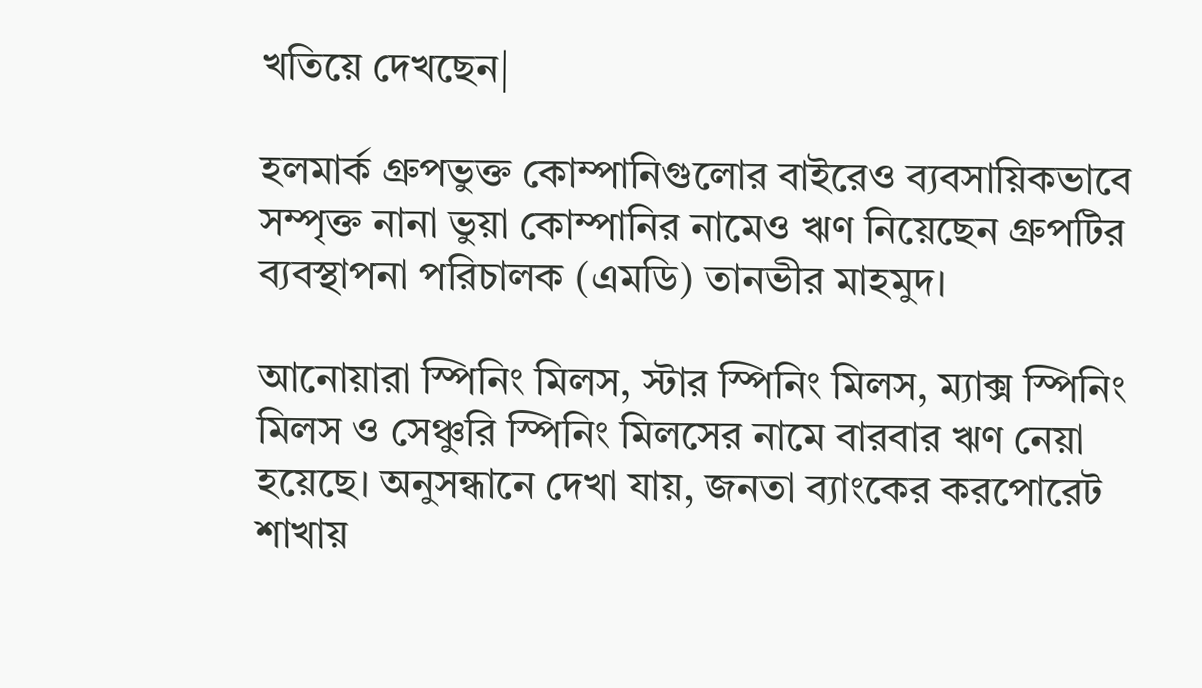খতিয়ে দেখছেন|

হলমার্ক গ্রুপভুক্ত কোম্পানিগুলোর বাইরেও ব্যবসায়িকভাবে সম্পৃক্ত নানা ভুয়া কোম্পানির নামেও ঋণ নিয়েছেন গ্রুপটির ব্যবস্থাপনা পরিচালক (এমডি) তানভীর মাহমুদ।

আনোয়ারা স্পিনিং মিলস, স্টার স্পিনিং মিলস, ম্যাক্স স্পিনিং মিলস ও সেঞ্চুরি স্পিনিং মিলসের নামে বারবার ঋণ নেয়া হয়েছে। অনুসন্ধানে দেখা যায়, জনতা ব্যাংকের করপোরেট শাখায়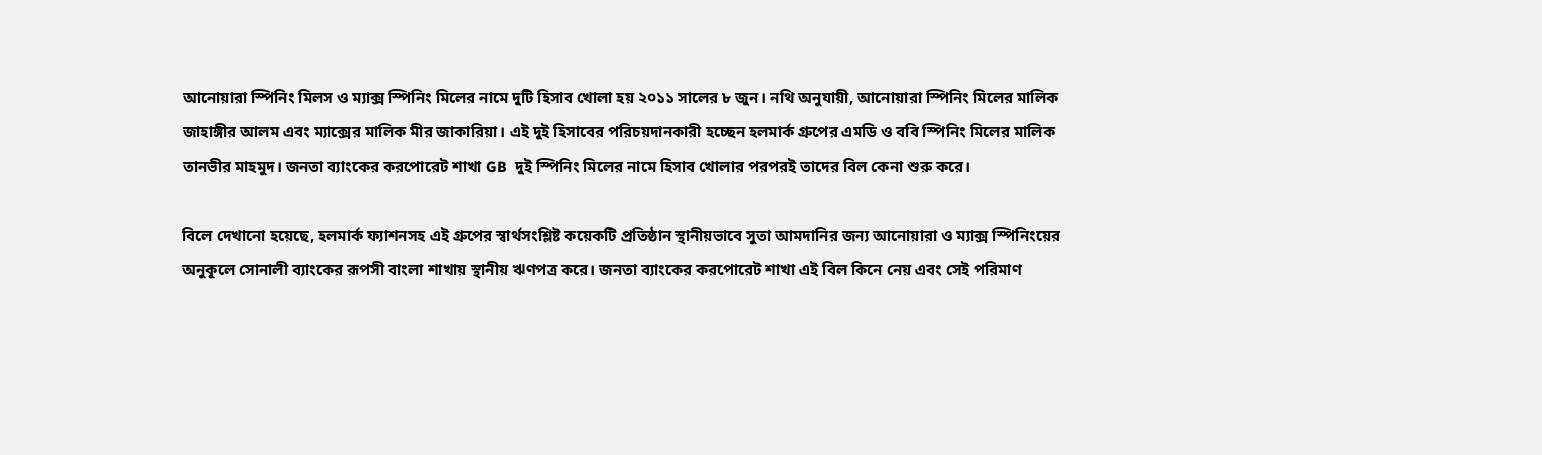আনোয়ারা স্পিনিং মিলস ও ম্যাক্স স্পিনিং মিলের নামে দুটি হিসাব খোলা হয় ২০১১ সালের ৮ জুন। নথি অনুযায়ী, আনোয়ারা স্পিনিং মিলের মালিক জাহাঙ্গীর আলম এবং ম্যাক্সের মালিক মীর জাকারিয়া। এই দুই হিসাবের পরিচয়দানকারী হচ্ছেন হলমার্ক গ্রুপের এমডি ও ববি স্পিনিং মিলের মালিক তানভীর মাহমুদ। জনতা ব্যাংকের করপোরেট শাখা GB  দুই স্পিনিং মিলের নামে হিসাব খোলার পরপরই তাদের বিল কেনা শুরু করে।

বিলে দেখানো হয়েছে, হলমার্ক ফ্যাশনসহ এই গ্রুপের স্বার্থসংশ্লিষ্ট কয়েকটি প্রতিষ্ঠান স্থানীয়ভাবে সুতা আমদানির জন্য আনোয়ারা ও ম্যাক্স স্পিনিংয়ের অনুকূলে সোনালী ব্যাংকের রূপসী বাংলা শাখায় স্থানীয় ঋণপত্র করে। জনতা ব্যাংকের করপোরেট শাখা এই বিল কিনে নেয় এবং সেই পরিমাণ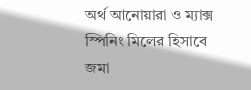অর্থ আনোয়ারা ও ম্যাক্স স্পিনিং মিলের হিসাবে জমা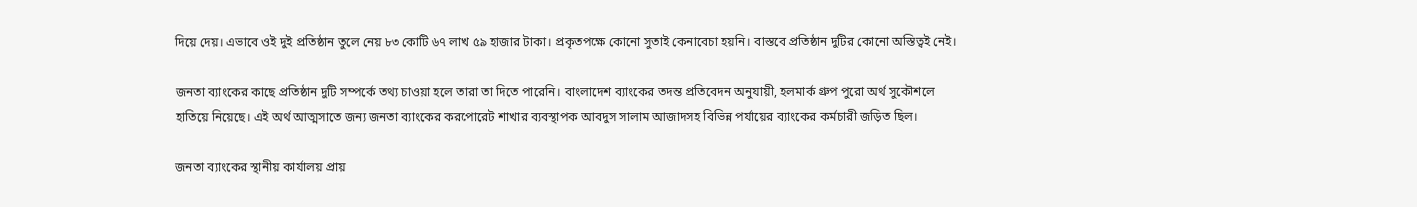দিয়ে দেয়। এভাবে ওই দুই প্রতিষ্ঠান তুলে নেয় ৮৩ কোটি ৬৭ লাখ ৫৯ হাজার টাকা। প্রকৃতপক্ষে কোনো সুতাই কেনাবেচা হয়নি। বাস্তবে প্রতিষ্ঠান দুটির কোনো অস্তিত্বই নেই।

জনতা ব্যাংকের কাছে প্রতিষ্ঠান দুটি সম্পর্কে তথ্য চাওয়া হলে তারা তা দিতে পারেনি। বাংলাদেশ ব্যাংকের তদন্ত প্রতিবেদন অনুযায়ী, হলমার্ক গ্রুপ পুরো অর্থ সুকৌশলে হাতিয়ে নিয়েছে। এই অর্থ আত্মসাতে জন্য জনতা ব্যাংকের করপোরেট শাখার ব্যবস্থাপক আবদুস সালাম আজাদসহ বিভিন্ন পর্যায়ের ব্যাংকের কর্মচারী জড়িত ছিল।

জনতা ব্যাংকের স্থানীয় কার্যালয় প্রায়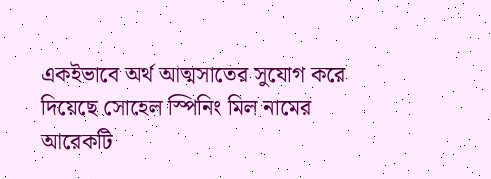একইভাবে অর্থ আত্মসাতের সুযোগ করে দিয়েছে সোহেল স্পিনিং মিল নামের আরেকটি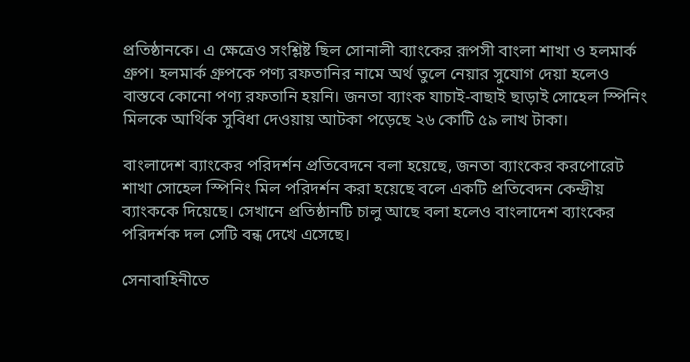প্রতিষ্ঠানকে। এ ক্ষেত্রেও সংশ্লিষ্ট ছিল সোনালী ব্যাংকের রূপসী বাংলা শাখা ও হলমার্ক গ্রুপ। হলমার্ক গ্রুপকে পণ্য রফতানির নামে অর্থ তুলে নেয়ার সুযোগ দেয়া হলেও বাস্তবে কোনো পণ্য রফতানি হয়নি। জনতা ব্যাংক যাচাই-বাছাই ছাড়াই সোহেল স্পিনিং মিলকে আর্থিক সুবিধা দেওয়ায় আটকা পড়েছে ২৬ কোটি ৫৯ লাখ টাকা।

বাংলাদেশ ব্যাংকের পরিদর্শন প্রতিবেদনে বলা হয়েছে, জনতা ব্যাংকের করপোরেট শাখা সোহেল স্পিনিং মিল পরিদর্শন করা হয়েছে বলে একটি প্রতিবেদন কেন্দ্রীয় ব্যাংককে দিয়েছে। সেখানে প্রতিষ্ঠানটি চালু আছে বলা হলেও বাংলাদেশ ব্যাংকের পরিদর্শক দল সেটি বন্ধ দেখে এসেছে।

সেনাবাহিনীতে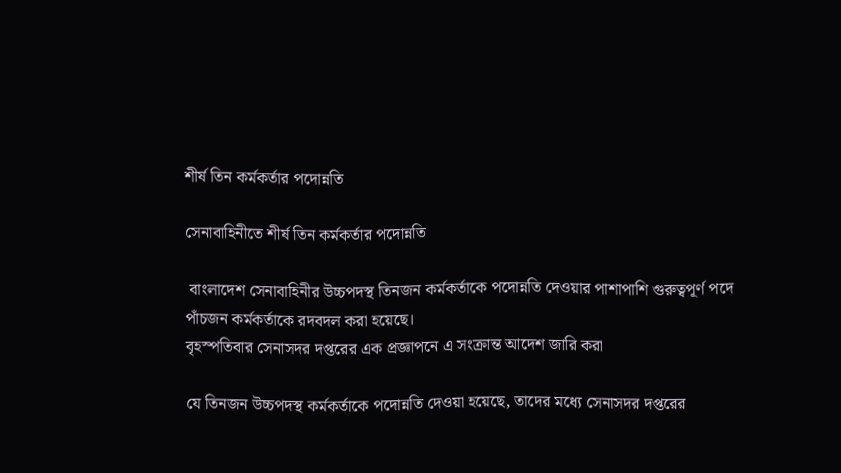শীর্ষ তিন কর্মকর্তার পদোন্নতি

সেনাবাহিনীতে শীর্ষ তিন কর্মকর্তার পদোন্নতি

 বাংলাদেশ সেনাবাহিনীর উচ্চপদস্থ তিনজন কর্মকর্তাকে পদোন্নতি দেওয়ার পাশাপাশি গুরুত্বপূর্ণ পদে পাঁচজন কর্মকর্তাকে রদবদল করা হয়েছে।
বৃহস্পতিবার সেনাসদর দপ্তরের এক প্রজ্ঞাপনে এ সংক্রান্ত আদেশ জারি করা

যে তিনজন উচ্চপদস্থ কর্মকর্তাকে পদোন্নতি দেওয়া হয়েছে, তাদের মধ্যে সেনাসদর দপ্তরের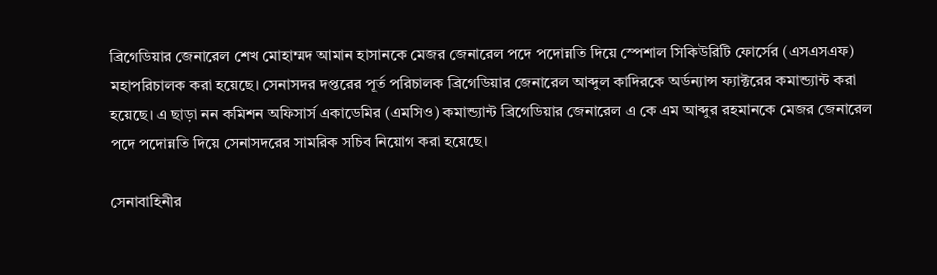ব্রিগেডিয়ার জেনারেল শেখ মোহাম্মদ আমান হাসানকে মেজর জেনারেল পদে পদোন্নতি দিয়ে স্পেশাল সিকিউরিটি ফোর্সের (এসএসএফ) মহাপরিচালক করা হয়েছে। সেনাসদর দপ্তরের পূর্ত পরিচালক ব্রিগেডিয়ার জেনারেল আব্দুল কাদিরকে অর্ডন্যান্স ফ্যাক্টরের কমান্ড্যান্ট করা হয়েছে। এ ছাড়া নন কমিশন অফিসার্স একাডেমির (এমসিও) কমান্ড্যান্ট ব্রিগেডিয়ার জেনারেল এ কে এম আব্দুর রহমানকে মেজর জেনারেল পদে পদোন্নতি দিয়ে সেনাসদরের সামরিক সচিব নিয়োগ করা হয়েছে।

সেনাবাহিনীর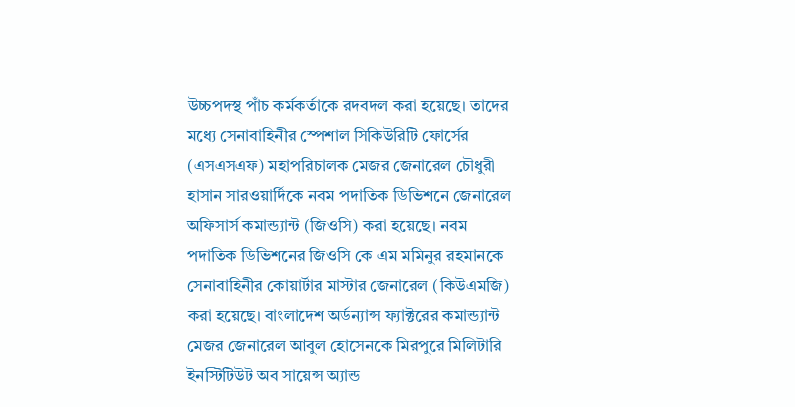উচ্চপদস্থ পাঁচ কর্মকর্তাকে রদবদল করা হয়েছে। তাদের মধ্যে সেনাবাহিনীর স্পেশাল সিকিউরিটি ফোর্সের (এসএসএফ) মহাপরিচালক মেজর জেনারেল চৌধুরী হাসান সারওয়ার্দিকে নবম পদাতিক ডিভিশনে জেনারেল অফিসার্স কমান্ড্যান্ট (জিওসি) করা হয়েছে। নবম পদাতিক ডিভিশনের জিওসি কে এম মমিনুর রহমানকে সেনাবাহিনীর কোয়ার্টার মাস্টার জেনারেল (কিউএমজি) করা হয়েছে। বাংলাদেশ অর্ডন্যান্স ফ্যাক্টরের কমান্ড্যান্ট মেজর জেনারেল আবুল হোসেনকে মিরপুরে মিলিটারি ইনস্টিটিউট অব সায়েন্স অ্যান্ড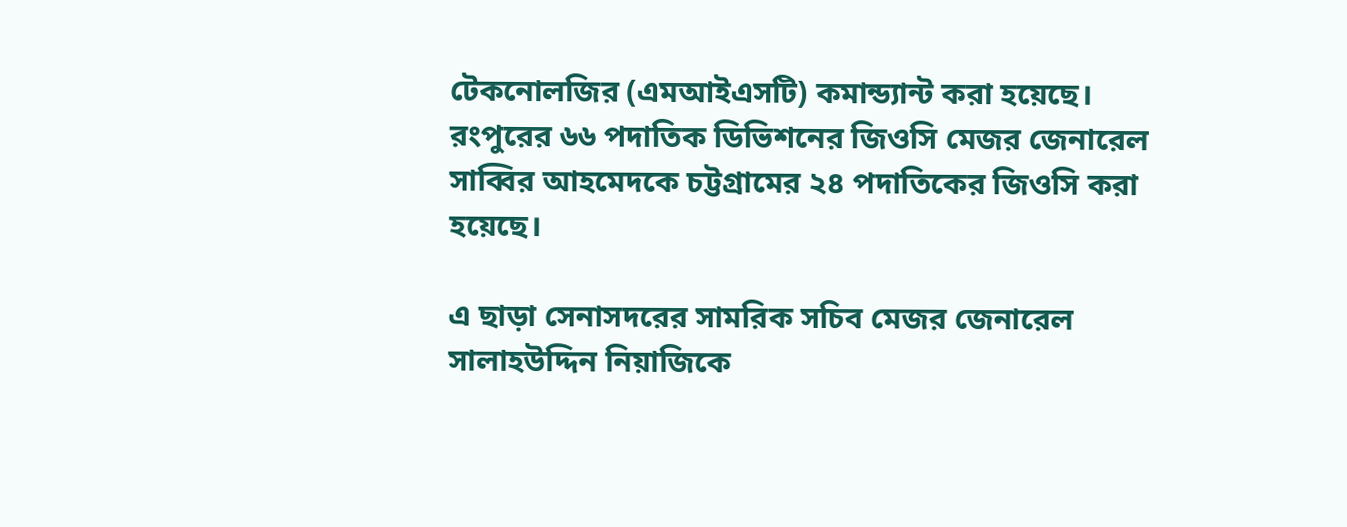টেকনোলজির (এমআইএসটি) কমান্ড্যান্ট করা হয়েছে। রংপুরের ৬৬ পদাতিক ডিভিশনের জিওসি মেজর জেনারেল সাব্বির আহমেদকে চট্টগ্রামের ২৪ পদাতিকের জিওসি করা হয়েছে।

এ ছাড়া সেনাসদরের সামরিক সচিব মেজর জেনারেল সালাহউদ্দিন নিয়াজিকে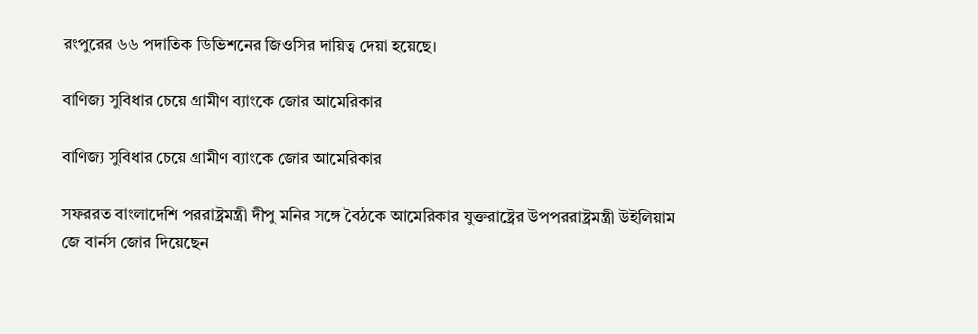রংপুরের ৬৬ পদাতিক ডিভিশনের জিওসির দায়িত্ব দেয়া হয়েছে।

বাণিজ্য সুবিধার চেয়ে গ্রামীণ ব্যাংকে জোর আমেরিকার

বাণিজ্য সুবিধার চেয়ে গ্রামীণ ব্যাংকে জোর আমেরিকার

সফররত বাংলাদেশি পররাষ্ট্রমন্ত্রী দীপু মনির সঙ্গে বৈঠকে আমেরিকার যুক্তরাষ্ট্রের উপপররাষ্ট্রমন্ত্রী উইলিয়াম জে বার্নস জোর দিয়েছেন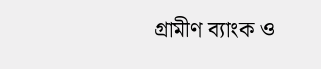গ্রামীণ ব্যাংক ও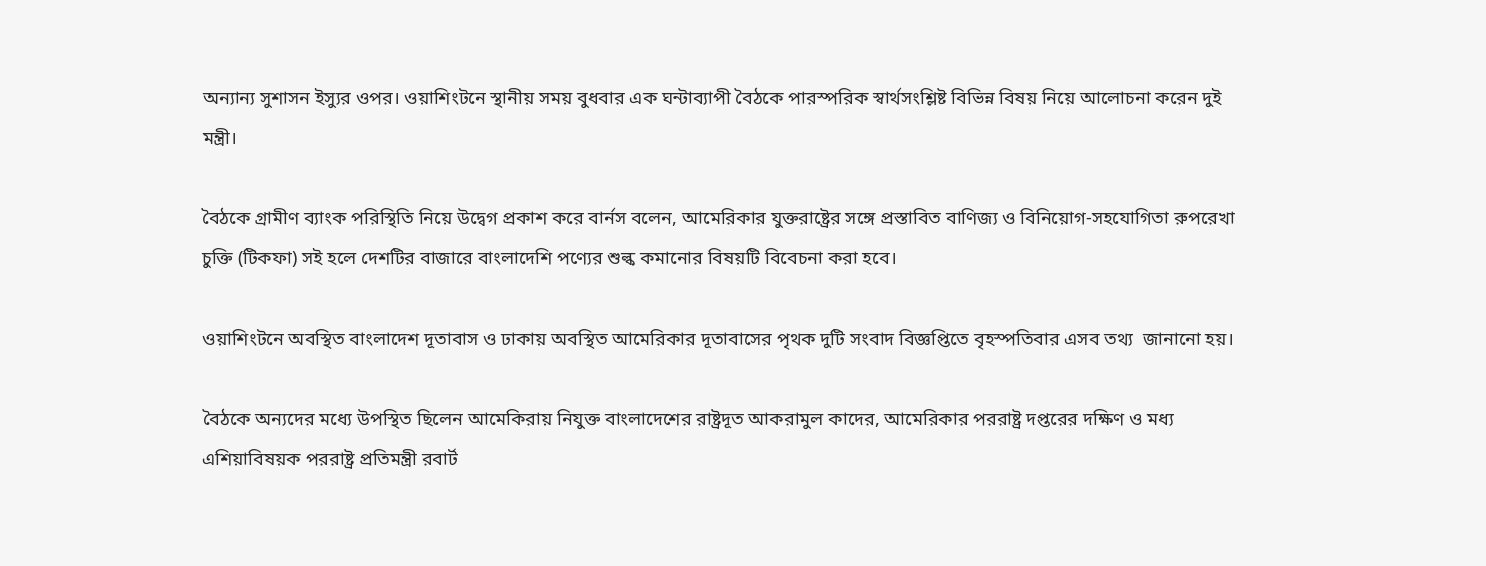অন্যান্য সুশাসন ইস্যুর ওপর। ওয়াশিংটনে স্থানীয় সময় বুধবার এক ঘন্টাব্যাপী বৈঠকে পারস্পরিক স্বার্থসংশ্লিষ্ট বিভিন্ন বিষয় নিয়ে আলোচনা করেন দুই মন্ত্রী।

বৈঠকে গ্রামীণ ব্যাংক পরিস্থিতি নিয়ে উদ্বেগ প্রকাশ করে বার্নস বলেন, আমেরিকার যুক্তরাষ্ট্রের সঙ্গে প্রস্তাবিত বাণিজ্য ও বিনিয়োগ-সহযোগিতা রুপরেখা চুক্তি (টিকফা) সই হলে দেশটির বাজারে বাংলাদেশি পণ্যের শুল্ক কমানোর বিষয়টি বিবেচনা করা হবে।

ওয়াশিংটনে অবস্থিত বাংলাদেশ দূতাবাস ও ঢাকায় অবস্থিত আমেরিকার দূতাবাসের পৃথক দুটি সংবাদ বিজ্ঞপ্তিতে বৃহস্পতিবার এসব তথ্য  জানানো হয়।

বৈঠকে অন্যদের মধ্যে উপস্থিত ছিলেন আমেকিরায় নিযুক্ত বাংলাদেশের রাষ্ট্রদূত আকরামুল কাদের, আমেরিকার পররাষ্ট্র দপ্তরের দক্ষিণ ও মধ্য এশিয়াবিষয়ক পররাষ্ট্র প্রতিমন্ত্রী রবার্ট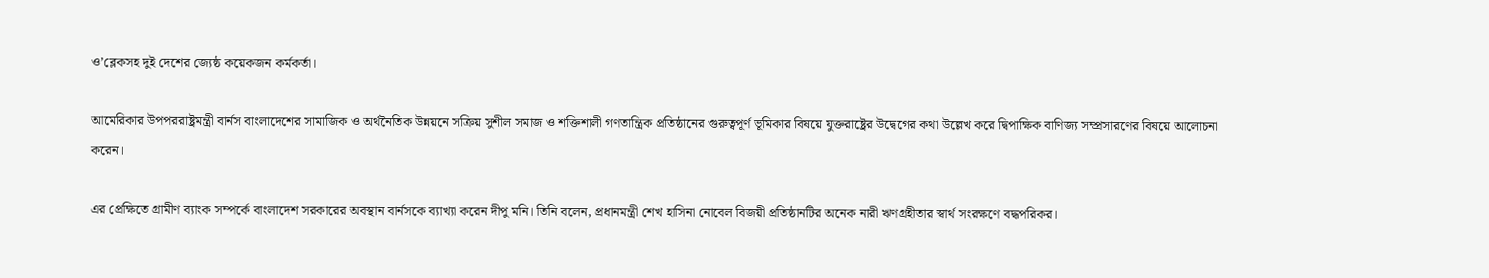ও’ব্লেকসহ দুই দেশের জ্যেষ্ঠ কয়েকজন কর্মকর্তা।

আমেরিকার উপপররাষ্ট্রমন্ত্রী বার্নস বাংলাদেশের সামাজিক ও অর্থনৈতিক উন্নয়নে সক্রিয় সুশীল সমাজ ও শক্তিশালী গণতান্ত্রিক প্রতিষ্ঠানের গুরুত্বপূর্ণ ভূমিকার বিষয়ে যুক্তরাষ্ট্রের উদ্বেগের কথা উল্লেখ করে দ্বিপাক্ষিক বাণিজ্য সম্প্রসারণের বিষয়ে আলোচনা করেন।

এর প্রেক্ষিতে গ্রামীণ ব্যাংক সম্পর্কে বাংলাদেশ সরকারের অবস্থান বার্নসকে ব্যাখ্যা করেন দীপু মনি। তিনি বলেন, প্রধানমন্ত্রী শেখ হাসিনা নোবেল বিজয়ী প্রতিষ্ঠানটির অনেক নারী ঋণগ্রহীতার স্বার্থ সংরক্ষণে বদ্ধপরিকর।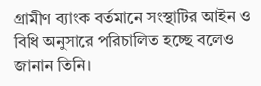গ্রামীণ ব্যাংক বর্তমানে সংস্থাটির আইন ও বিধি অনুসারে পরিচালিত হচ্ছে বলেও জানান তিনি।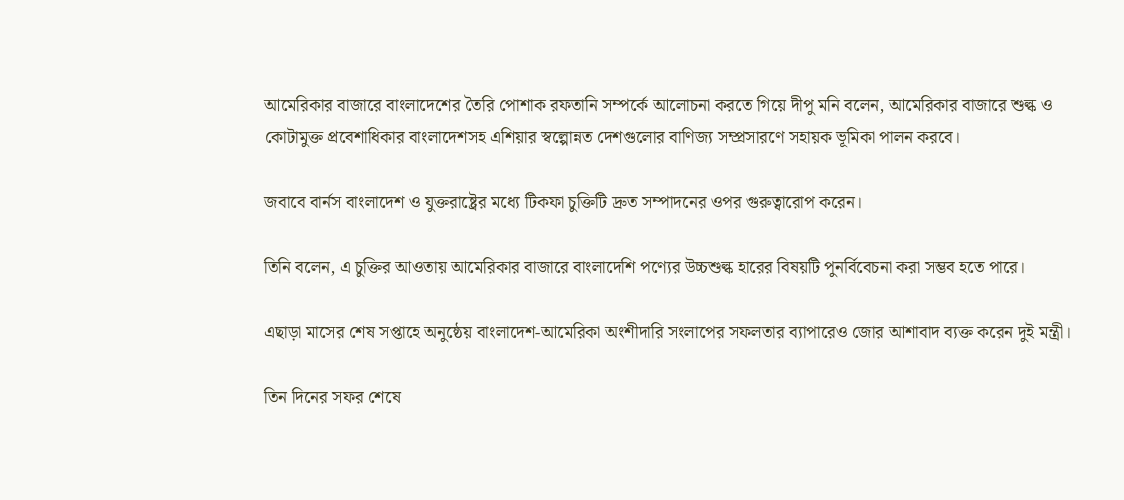আমেরিকার বাজারে বাংলাদেশের তৈরি পোশাক রফতানি সম্পর্কে আলোচনা করতে গিয়ে দীপু মনি বলেন, আমেরিকার বাজারে শুল্ক ও কোটামুক্ত প্রবেশাধিকার বাংলাদেশসহ এশিয়ার স্বল্পোন্নত দেশগুলোর বাণিজ্য সম্প্রসারণে সহায়ক ভূমিকা পালন করবে।

জবাবে বার্নস বাংলাদেশ ও যুক্তরাষ্ট্রের মধ্যে টিকফা চুক্তিটি দ্রুত সম্পাদনের ওপর গুরুত্বারোপ করেন।

তিনি বলেন, এ চুক্তির আওতায় আমেরিকার বাজারে বাংলাদেশি পণ্যের উচ্চশুল্ক হারের বিষয়টি পুনর্বিবেচনা করা সম্ভব হতে পারে।

এছাড়া মাসের শেষ সপ্তাহে অনুষ্ঠেয় বাংলাদেশ-আমেরিকা অংশীদারি সংলাপের সফলতার ব্যাপারেও জোর আশাবাদ ব্যক্ত করেন দুই মন্ত্রী।

তিন দিনের সফর শেষে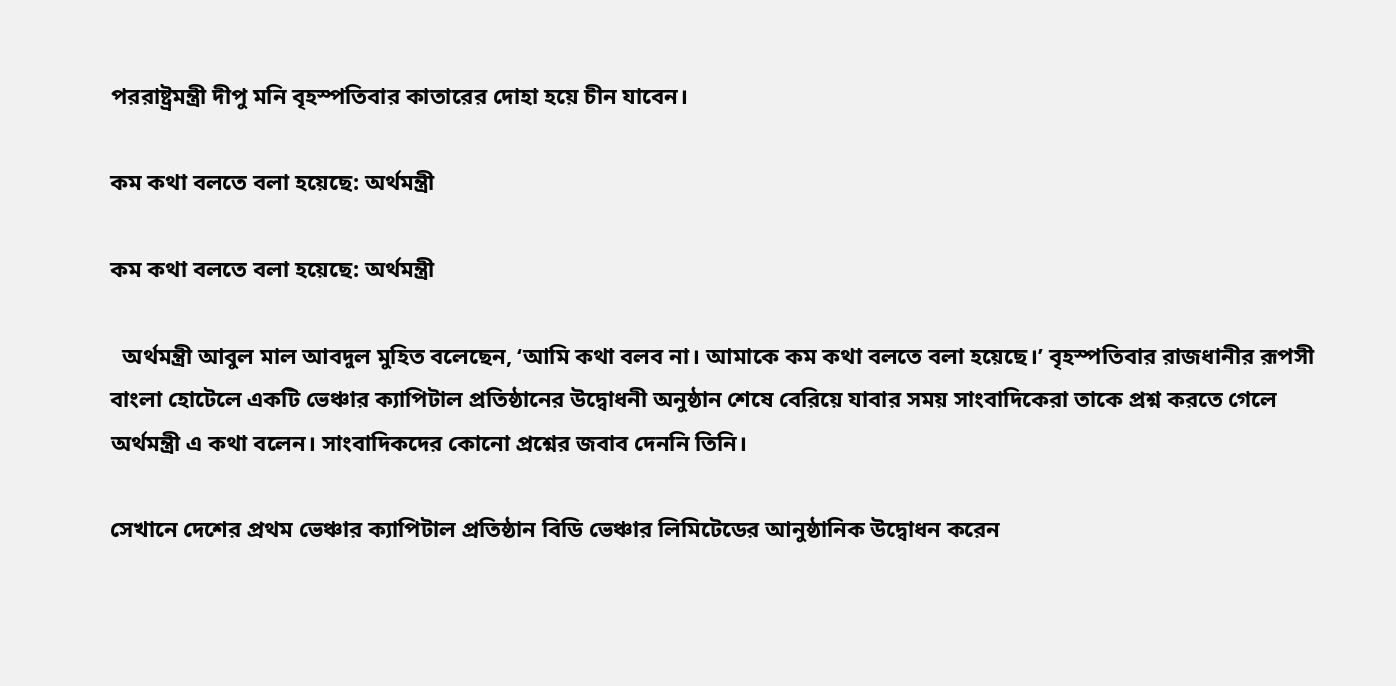পররাষ্ট্রমন্ত্রী দীপু মনি বৃহস্পতিবার কাতারের দোহা হয়ে চীন যাবেন।

কম কথা বলতে বলা হয়েছে: অর্থমন্ত্রী

কম কথা বলতে বলা হয়েছে: অর্থমন্ত্রী

  অর্থমন্ত্রী আবুল মাল আবদুল মুহিত বলেছেন, ‘আমি কথা বলব না। আমাকে কম কথা বলতে বলা হয়েছে।’ বৃহস্পতিবার রাজধানীর রূপসী বাংলা হোটেলে একটি ভেঞ্চার ক্যাপিটাল প্রতিষ্ঠানের উদ্বোধনী অনুষ্ঠান শেষে বেরিয়ে যাবার সময় সাংবাদিকেরা তাকে প্রশ্ন করতে গেলে অর্থমন্ত্রী এ কথা বলেন। সাংবাদিকদের কোনো প্রশ্নের জবাব দেননি তিনি।

সেখানে দেশের প্রথম ভেঞ্চার ক্যাপিটাল প্রতিষ্ঠান বিডি ভেঞ্চার লিমিটেডের আনুষ্ঠানিক উদ্বোধন করেন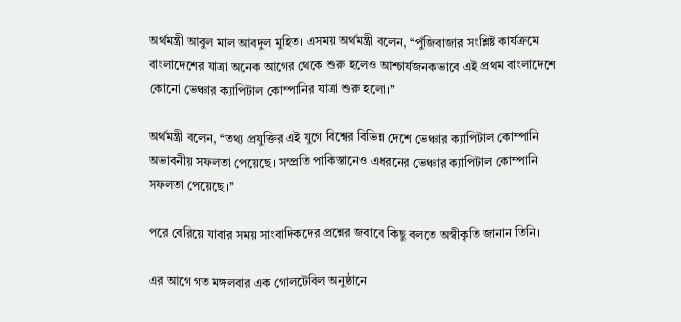অর্থমন্ত্রী আবুল মাল আবদুল মুহিত। এসময় অর্থমন্ত্রী বলেন, ‘‘পুঁজিবাজার সংশ্লিষ্ট কার্যক্রমে বাংলাদেশের যাত্রা অনেক আগের থেকে শুরু হলেও আশ্চার্যজনকভাবে এই প্রথম বাংলাদেশে কোনো ভেঞ্চার ক্যাপিটাল কোম্পানির যাত্রা শুরু হলো।’’

অর্থমন্ত্রী বলেন, ‘‘তথ্য প্রযুক্তির এই যুগে বিশ্বের বিভিন্ন দেশে ভেঞ্চার ক্যাপিটাল কোম্পানি অভাবনীয় সফলতা পেয়েছে। সম্প্রতি পাকিস্তানেও এধরনের ভেঞ্চার ক্যাপিটাল কোম্পানি সফলতা পেয়েছে।’’

পরে বেরিয়ে যাবার সময় সাংবাদিকদের প্রশ্নের জবাবে কিছু বলতে অস্বীকৃতি জানান তিনি।

এর আগে গত মঙ্গলবার এক গোলটেবিল অনুষ্ঠানে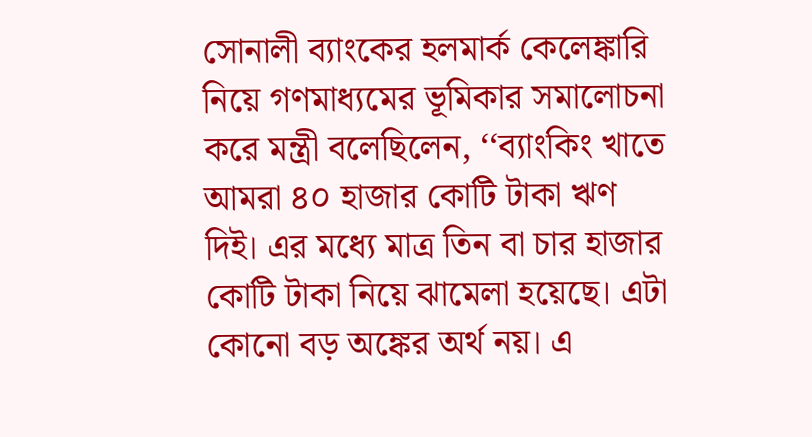সোনালী ব্যাংকের হলমার্ক কেলেঙ্কারি নিয়ে গণমাধ্যমের ভূমিকার সমালোচনা করে মন্ত্রী বলেছিলেন, ‘‘ব্যাংকিং খাতে আমরা ৪০ হাজার কোটি টাকা ঋণ দিই। এর মধ্যে মাত্র তিন বা চার হাজার কোটি টাকা নিয়ে ঝামেলা হয়েছে। এটা কোনো বড় অঙ্কের অর্থ নয়। এ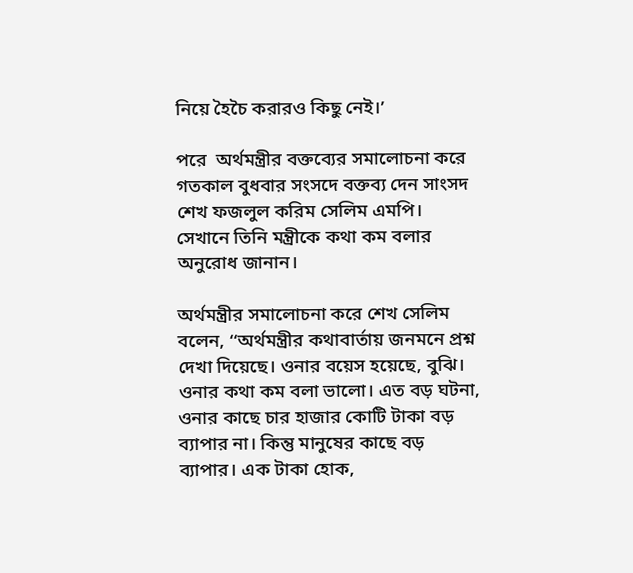নিয়ে হৈচৈ করারও কিছু নেই।’

পরে  অর্থমন্ত্রীর বক্তব্যের সমালোচনা করে গতকাল বুধবার সংসদে বক্তব্য দেন সাংসদ শেখ ফজলুল করিম সেলিম এমপি। সেখানে তিনি মন্ত্রীকে কথা কম বলার অনুরোধ জানান।

অর্থমন্ত্রীর সমালোচনা করে শেখ সেলিম বলেন, ‘‘অর্থমন্ত্রীর কথাবার্তায় জনমনে প্রশ্ন দেখা দিয়েছে। ওনার বয়েস হয়েছে, বুঝি। ওনার কথা কম বলা ভালো। এত বড় ঘটনা, ওনার কাছে চার হাজার কোটি টাকা বড় ব্যাপার না। কিন্তু মানুষের কাছে বড় ব্যাপার। এক টাকা হোক,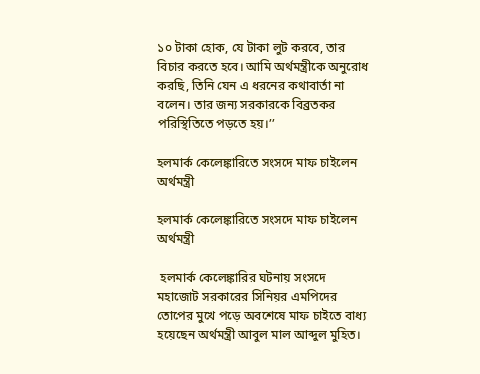১০ টাকা হোক, যে টাকা লুট করবে, তার বিচার করতে হবে। আমি অর্থমন্ত্রীকে অনুরোধ করছি, তিনি যেন এ ধরনের কথাবার্তা না বলেন। তার জন্য সরকারকে বিব্রতকর পরিস্থিতিতে পড়তে হয়।’’

হলমার্ক কেলেঙ্কারিতে সংসদে মাফ চাইলেন অর্থমন্ত্রী

হলমার্ক কেলেঙ্কারিতে সংসদে মাফ চাইলেন অর্থমন্ত্রী

 হলমার্ক কেলেঙ্কারির ঘটনায় সংসদে মহাজোট সরকারের সিনিয়র এমপিদের তোপের মুখে পড়ে অবশেষে মাফ চাইতে বাধ্য হয়েছেন অর্থমন্ত্রী আবুল মাল আব্দুল মুহিত।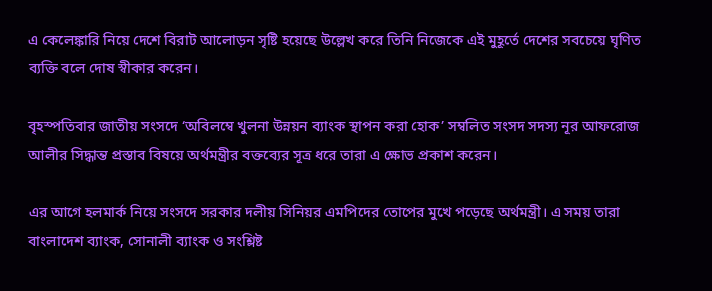এ কেলেঙ্কারি নিয়ে দেশে বিরাট আলোড়ন সৃষ্টি হয়েছে উল্লেখ করে তিনি নিজেকে এই মুহূর্তে দেশের সবচেয়ে ঘৃণিত ব্যক্তি বলে দোষ স্বীকার করেন।

বৃহস্পতিবার জাতীয় সংসদে ‘অবিলম্বে খুলনা উন্নয়ন ব্যাংক স্থাপন করা হোক’ সম্বলিত সংসদ সদস্য নূর আফরোজ আলীর সিদ্ধান্ত প্রস্তাব বিষয়ে অর্থমন্ত্রীর বক্তব্যের সূত্র ধরে তারা এ ক্ষোভ প্রকাশ করেন।

এর আগে হলমার্ক নিয়ে সংসদে সরকার দলীয় সিনিয়র এমপিদের তোপের মুখে পড়েছে অর্থমন্ত্রী। এ সময় তারা বাংলাদেশ ব্যাংক, সোনালী ব্যাংক ও সংশ্লিষ্ট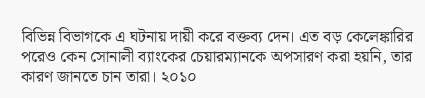বিভিন্ন বিভাগকে এ ঘটনায় দায়ী করে বক্তব্য দেন। এত বড় কেলেঙ্কারির পরেও কেন সোনালী ব্যাংকের চেয়ারম্যানকে অপসারণ করা হয়নি, তার কারণ জানতে চান তারা। ২০১০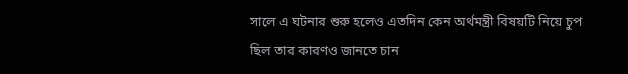সালে এ ঘটনার শুরু হলেও এতদিন কেন অর্থমন্ত্রী বিষয়টি নিয়ে চুপ ছিল তার কারণও জানতে চান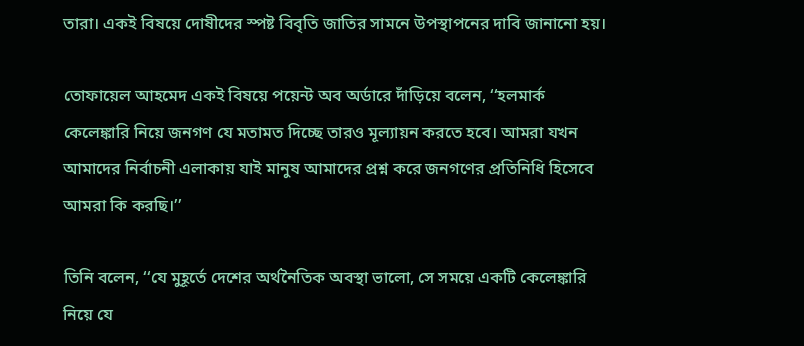তারা। একই বিষয়ে দোষীদের স্পষ্ট বিবৃতি জাতির সামনে উপস্থাপনের দাবি জানানো হয়।

তোফায়েল আহমেদ একই বিষয়ে পয়েন্ট অব অর্ডারে দাঁড়িয়ে বলেন, ‘‘হলমার্ক কেলেঙ্কারি নিয়ে জনগণ যে মতামত দিচ্ছে তারও মূল্যায়ন করতে হবে। আমরা যখন আমাদের নির্বাচনী এলাকায় যাই মানুষ আমাদের প্রশ্ন করে জনগণের প্রতিনিধি হিসেবে আমরা কি করছি।’’

তিনি বলেন, ‘‘যে মুহূর্তে দেশের অর্থনৈতিক অবস্থা ভালো, সে সময়ে একটি কেলেঙ্কারি নিয়ে যে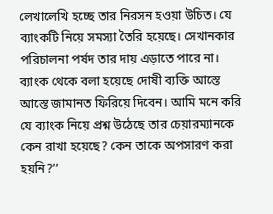লেখালেখি হচ্ছে তার নিরসন হওয়া উচিত। যে ব্যাংকটি নিয়ে সমস্যা তৈরি হয়েছে। সেখানকার পরিচালনা পর্ষদ তার দায় এড়াতে পারে না। ব্যাংক থেকে বলা হয়েছে দোষী ব্যক্তি আস্তে আস্তে জামানত ফিরিয়ে দিবেন। আমি মনে করি যে ব্যাংক নিয়ে প্রশ্ন উঠেছে তার চেয়ারম্যানকে কেন রাখা হয়েছে? কেন তাকে অপসারণ করা হয়নি?’’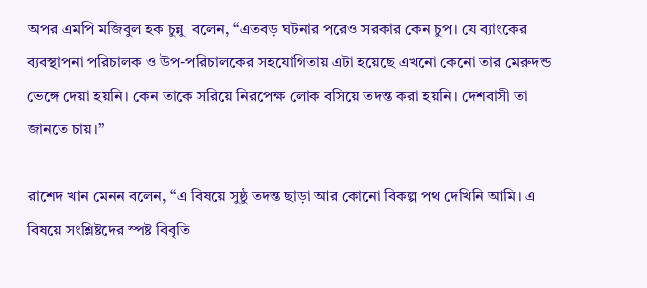অপর এমপি মজিবুল হক চুন্নু  বলেন, ‘‘এতবড় ঘটনার পরেও সরকার কেন চুপ। যে ব্যাংকের ব্যবস্থাপনা পরিচালক ও উপ-পরিচালকের সহযোগিতায় এটা হয়েছে এখনো কেনো তার মেরুদন্ড ভেঙ্গে দেয়া হয়নি। কেন তাকে সরিয়ে নিরপেক্ষ লোক বসিয়ে তদন্ত করা হয়নি। দেশবাসী তা জানতে চায়।’’

রাশেদ খান মেনন বলেন, ‘‘এ বিষয়ে সুষ্ঠু তদন্ত ছাড়া আর কোনো বিকল্প পথ দেখিনি আমি। এ বিষয়ে সংশ্লিষ্টদের স্পষ্ট বিবৃতি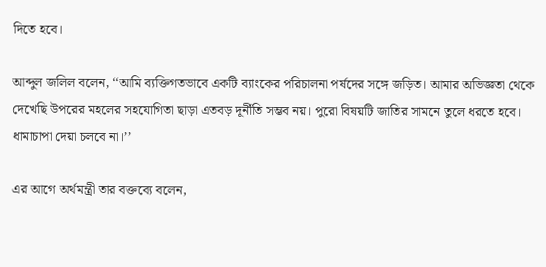দিতে হবে।

আব্দুল জলিল বলেন, ‘‘আমি ব্যক্তিগতভাবে একটি ব্যাংকের পরিচালনা পর্ষদের সঙ্গে জড়িত। আমার অভিজ্ঞতা থেকে দেখেছি উপরের মহলের সহযোগিতা ছাড়া এতবড় দূর্নীতি সম্ভব নয়। পুরো বিষয়টি জাতির সামনে তুলে ধরতে হবে। ধামাচাপা দেয়া চলবে না।’’

এর আগে অর্থমন্ত্রী তার বক্তব্যে বলেন,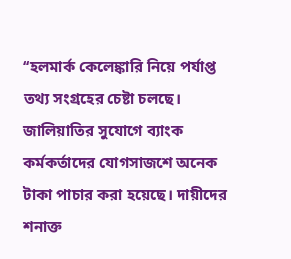‘‘হলমার্ক কেলেঙ্কারি নিয়ে পর্যাপ্ত তথ্য সংগ্রহের চেষ্টা চলছে। জালিয়াতির সুযোগে ব্যাংক কর্মকর্তাদের যোগসাজশে অনেক টাকা পাচার করা হয়েছে। দায়ীদের শনাক্ত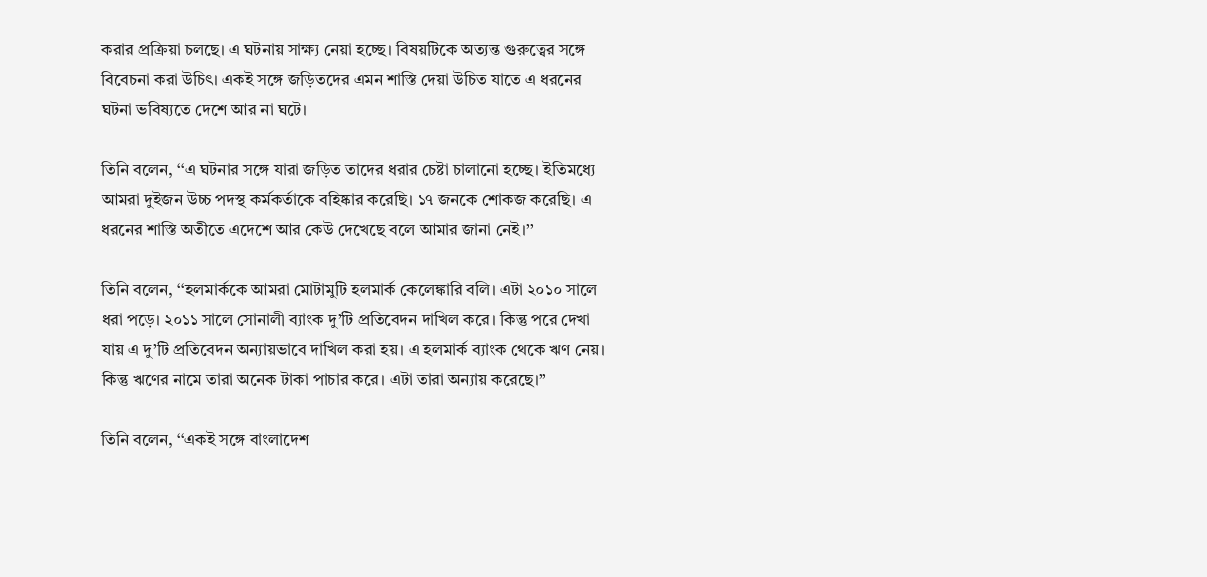করার প্রক্রিয়া চলছে। এ ঘটনায় সাক্ষ্য নেয়া হচ্ছে। বিষয়টিকে অত্যন্ত গুরুত্বের সঙ্গে বিবেচনা করা উচিৎ। একই সঙ্গে জড়িতদের এমন শাস্তি দেয়া উচিত যাতে এ ধরনের ঘটনা ভবিষ্যতে দেশে আর না ঘটে।

তিনি বলেন, ‘‘এ ঘটনার সঙ্গে যারা জড়িত তাদের ধরার চেষ্টা চালানো হচ্ছে। ইতিমধ্যে আমরা দুইজন উচ্চ পদস্থ কর্মকর্তাকে বহিষ্কার করেছি। ১৭ জনকে শোকজ করেছি। এ ধরনের শাস্তি অতীতে এদেশে আর কেউ দেখেছে বলে আমার জানা নেই।’’

তিনি বলেন, ‘‘হলমার্ককে আমরা মোটামুটি হলমার্ক কেলেঙ্কারি বলি। এটা ২০১০ সালে ধরা পড়ে। ২০১১ সালে সোনালী ব্যাংক দু’টি প্রতিবেদন দাখিল করে। কিন্তু পরে দেখা যায় এ দু’টি প্রতিবেদন অন্যায়ভাবে দাখিল করা হয়। এ হলমার্ক ব্যাংক থেকে ঋণ নেয়। কিন্তু ঋণের নামে তারা অনেক টাকা পাচার করে। এটা তারা অন্যায় করেছে।’’

তিনি বলেন, ‘‘একই সঙ্গে বাংলাদেশ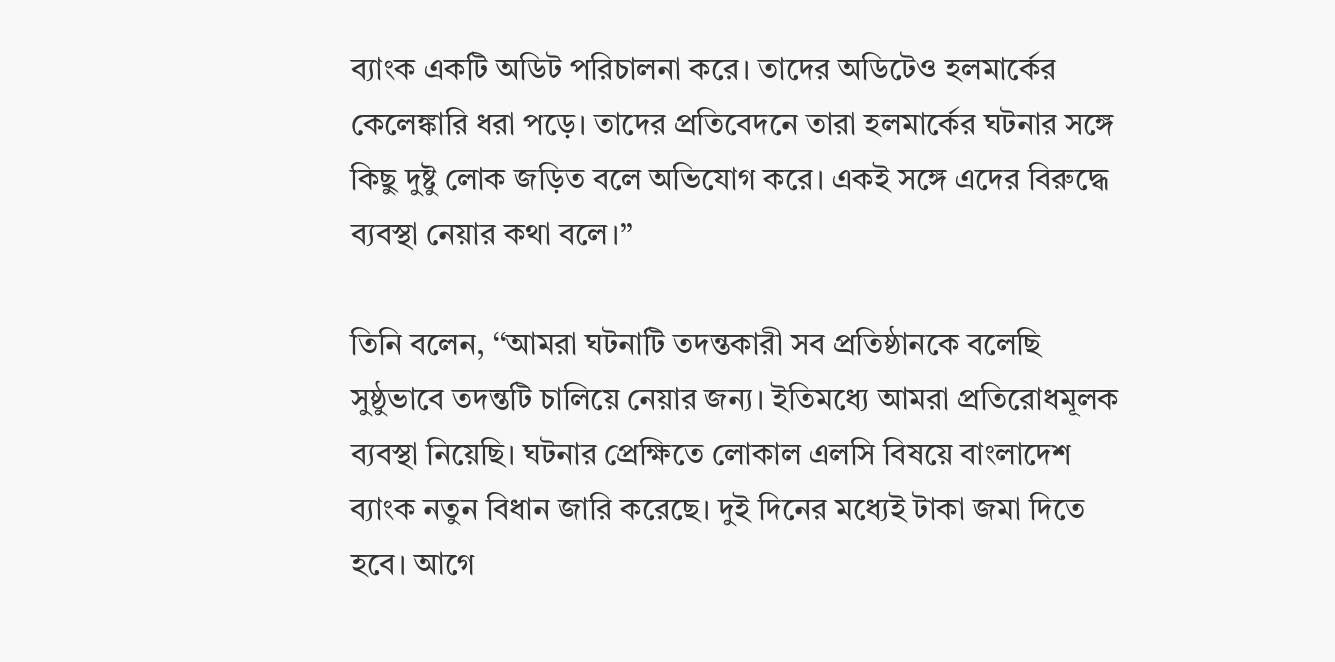ব্যাংক একটি অডিট পরিচালনা করে। তাদের অডিটেও হলমার্কের কেলেঙ্কারি ধরা পড়ে। তাদের প্রতিবেদনে তারা হলমার্কের ঘটনার সঙ্গে কিছু দুষ্টু লোক জড়িত বলে অভিযোগ করে। একই সঙ্গে এদের বিরুদ্ধে ব্যবস্থা নেয়ার কথা বলে।’’

তিনি বলেন, ‘‘আমরা ঘটনাটি তদন্তকারী সব প্রতিষ্ঠানকে বলেছি সুষ্ঠুভাবে তদন্তটি চালিয়ে নেয়ার জন্য। ইতিমধ্যে আমরা প্রতিরোধমূলক ব্যবস্থা নিয়েছি। ঘটনার প্রেক্ষিতে লোকাল এলসি বিষয়ে বাংলাদেশ ব্যাংক নতুন বিধান জারি করেছে। দুই দিনের মধ্যেই টাকা জমা দিতে হবে। আগে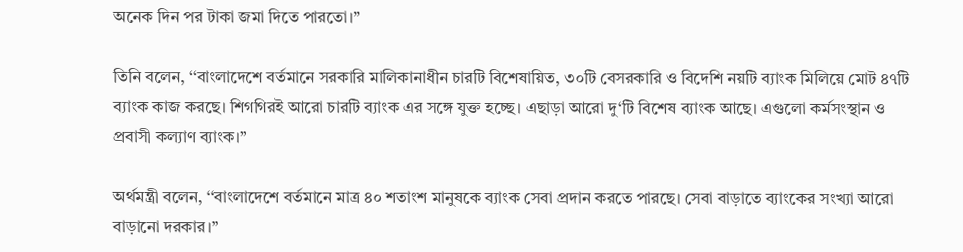অনেক দিন পর টাকা জমা দিতে পারতো।’’

তিনি বলেন, ‘‘বাংলাদেশে বর্তমানে সরকারি মালিকানাধীন চারটি বিশেষায়িত, ৩০টি বেসরকারি ও বিদেশি নয়টি ব্যাংক মিলিয়ে মোট ৪৭টি ব্যাংক কাজ করছে। শিগগিরই আরো চারটি ব্যাংক এর সঙ্গে যুক্ত হচ্ছে। এছাড়া আরো দু‘টি বিশেষ ব্যাংক আছে। এগুলো কর্মসংস্থান ও প্রবাসী কল্যাণ ব্যাংক।’’

অর্থমন্ত্রী বলেন, ‘‘বাংলাদেশে বর্তমানে মাত্র ৪০ শতাংশ মানুষকে ব্যাংক সেবা প্রদান করতে পারছে। সেবা বাড়াতে ব্যাংকের সংখ্যা আরো বাড়ানো দরকার।’’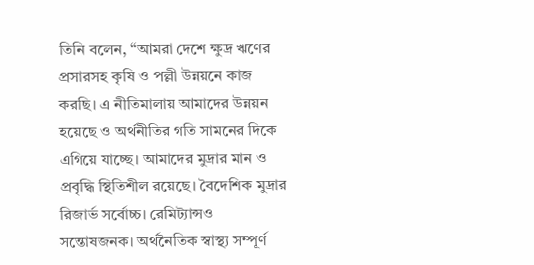তিনি বলেন, ‘‘আমরা দেশে ক্ষুদ্র ঋণের প্রসারসহ কৃষি ও পল্লী উন্নয়নে কাজ করছি। এ নীতিমালায় আমাদের উন্নয়ন হয়েছে ও অর্থনীতির গতি সামনের দিকে এগিয়ে যাচ্ছে। আমাদের মুদ্রার মান ও প্রবৃদ্ধি স্থিতিশীল রয়েছে। বৈদেশিক মুদ্রার রিজার্ভ সর্বোচ্চ। রেমিট্যান্সও সন্তোষজনক। অর্থনৈতিক স্বাস্থ্য সম্পূর্ণ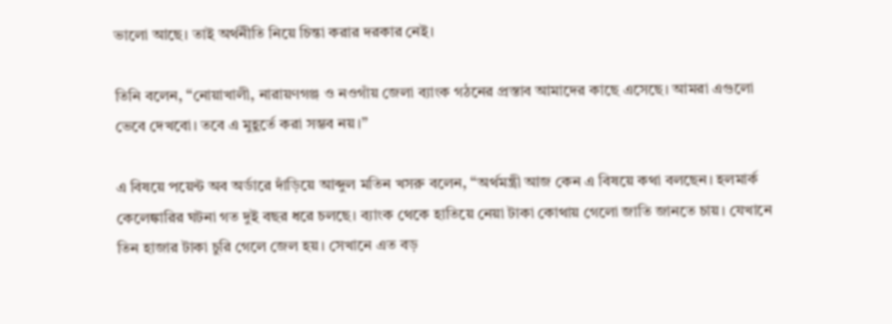ভালো আছে। তাই অর্থনীতি নিয়ে চিন্তা করার দরকার নেই।

তিনি বলেন, ‘‘নোয়াখালী, নারায়ণগঞ্জ ও নওগাঁয় জেলা ব্যাংক গঠনের প্রস্তাব আমাদের কাছে এসেছে। আমরা এগুলো ভেবে দেখবো। তবে এ মুহূর্তে করা সম্ভব নয়।’’

এ বিষয়ে পয়েন্ট অব অর্ডারে দাঁড়িয়ে আব্দুল মতিন খসরু বলেন, ‘‘অর্থমন্ত্রী আজ কেন এ বিষয়ে কথা বলছেন। হলমার্ক কেলেঙ্কারির ঘটনা গত দুই বছর ধরে চলছে। ব্যাংক থেকে হাতিয়ে নেয়া টাকা কোথায় গেলো জাতি জানতে চায়। যেখানে তিন হাজার টাকা চুরি গেলে জেল হয়। সেখানে এত বড়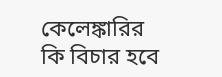কেলেঙ্কারির কি বিচার হবে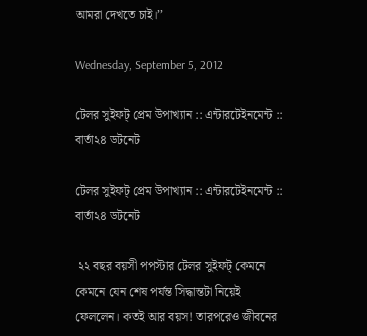আমরা দেখতে চাই।’’

Wednesday, September 5, 2012

টেলর সুইফট্ প্রেম উপাখ্যান :: এন্টারটেইনমেন্ট :: বার্তা২৪ ডটনেট

টেলর সুইফট্ প্রেম উপাখ্যান :: এন্টারটেইনমেন্ট :: বার্তা২৪ ডটনেট

 ২২ বছর বয়সী পপস্টার টেলর সুইফট্ কেমনে কেমনে যেন শেষ পর্যন্ত সিদ্ধান্তটা নিয়েই ফেললেন। কতই আর বয়স! তারপরেও জীবনের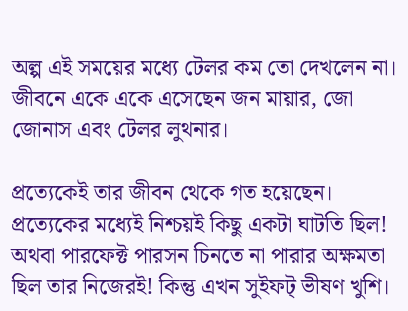অল্প এই সময়ের মধ্যে টেলর কম তো দেখলেন না। জীবনে একে একে এসেছেন জন মায়ার, জো জোনাস এবং টেলর লুথনার।

প্রত্যেকেই তার জীবন থেকে গত হয়েছেন। প্রত্যেকের মধ্যেই নিশ্চয়ই কিছু একটা ঘাটতি ছিল! অথবা পারফেক্ট পারসন চিনতে না পারার অক্ষমতা ছিল তার নিজেরই! কিন্তু এখন সুইফট্ ভীষণ খুশি।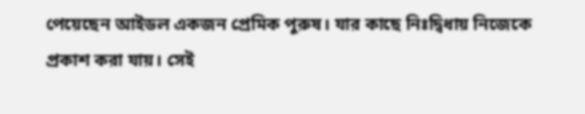পেয়েছেন আইডল একজন প্রেমিক পুরুষ। যার কাছে নিঃদ্বিধায় নিজেকে প্রকাশ করা যায়। সেই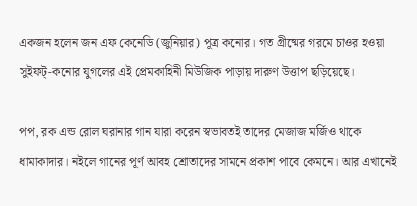একজন হলেন জন এফ কেনেডি (জুনিয়ার) পূত্র কনোর। গত গ্রীষ্মের গরমে চাওর হওয়া সুইফট্-কনোর যুগলের এই প্রেমকাহিনী মিউজিক পাড়ায় দারুণ উত্তাপ ছড়িয়েছে।

পপ, রক এন্ড রোল ঘরানার গান যারা করেন স্বভাবতই তাদের মেজাজ মর্জিও থাকে ধামাকাদার। নইলে গানের পূর্ণ আবহ শ্রোতাদের সামনে প্রকাশ পাবে কেমনে। আর এখানেই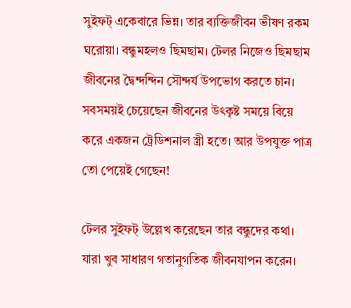সুইফট্ একেবারে ভিন্ন। তার ব্যক্তিজীবন ভীষণ রকম ঘরোয়া। বন্ধুমহলও ছিমছাম। টেলর নিজেও ছিমছাম জীবনের দ্বৈন্দন্দিন সৌন্দর্য উপভোগ করতে চান। সবসময়ই চেয়েছেন জীবনের উৎকৃষ্ট সময়ে বিয়ে করে একজন ট্রেডিশনাল স্ত্রী হতে। আর উপযুক্ত পাত্র তো পেয়েই গেছেন!

টেলর সুইফট্ উল্লেখ করেছেন তার বন্ধুদের কথা। যারা খুব সাধারণ গতানুগতিক জীবনযাপন করেন।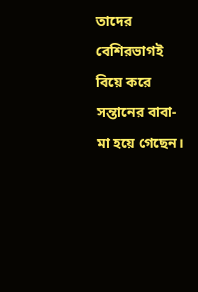তাদের বেশিরভাগই বিয়ে করে সন্তানের বাবা-মা হয়ে গেছেন।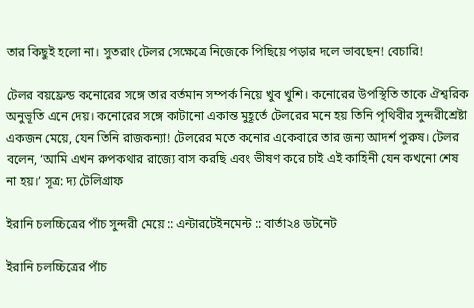তার কিছুই হলো না। সুতরাং টেলর সেক্ষেত্রে নিজেকে পিছিয়ে পড়ার দলে ভাবছেন! বেচারি!

টেলর বয়ফ্রেন্ড কনোরের সঙ্গে তার বর্তমান সম্পর্ক নিয়ে খুব খুশি। কনোরের উপস্থিতি তাকে ঐশ্বরিক অনুভূতি এনে দেয়। কনোরের সঙ্গে কাটানো একান্ত মুহূর্তে টেলরের মনে হয় তিনি পৃথিবীর সুন্দরীশ্রেষ্টা একজন মেয়ে, যেন তিনি রাজকন্যা! টেলরের মতে কনোর একেবারে তার জন্য আদর্শ পুরুষ। টেলর বলেন, ‘আমি এখন রুপকথার রাজ্যে বাস করছি এবং ভীষণ করে চাই এই কাহিনী যেন কখনো শেষ না হয়।’ সূত্র: দ্য টেলিগ্রাফ

ইরানি চলচ্চিত্রের পাঁচ সুন্দরী মেয়ে :: এন্টারটেইনমেন্ট :: বার্তা২৪ ডটনেট

ইরানি চলচ্চিত্রের পাঁচ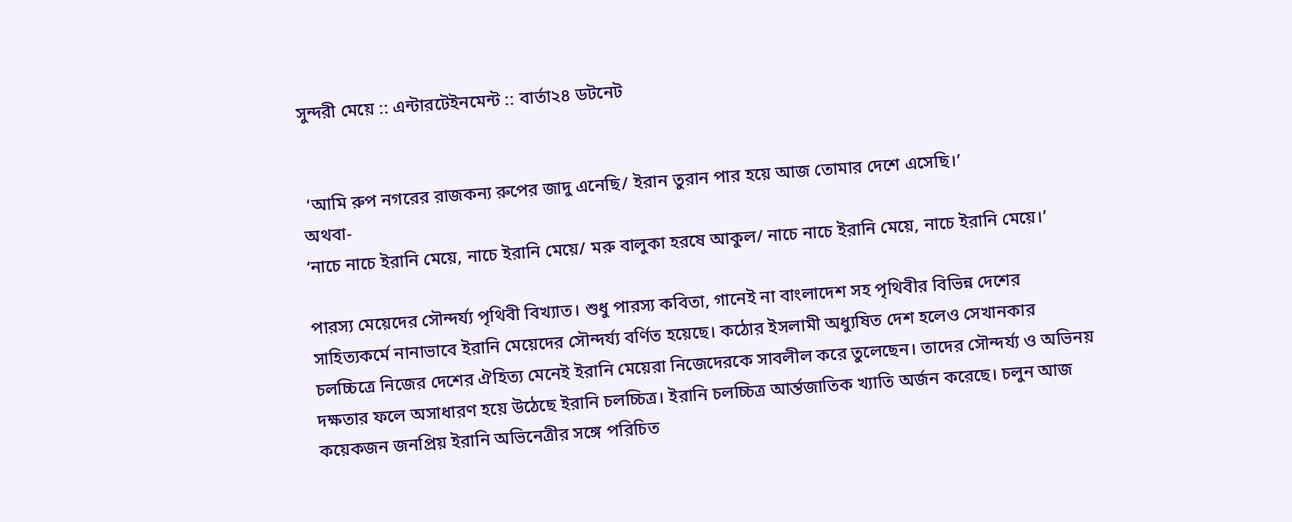সুন্দরী মেয়ে :: এন্টারটেইনমেন্ট :: বার্তা২৪ ডটনেট


 ‘আমি রুপ নগরের রাজকন্য রুপের জাদু এনেছি/ ইরান তুরান পার হয়ে আজ তোমার দেশে এসেছি।’
অথবা-
‘নাচে নাচে ইরানি মেয়ে, নাচে ইরানি মেয়ে/ মরু বালুকা হরষে আকুল/ নাচে নাচে ইরানি মেয়ে, নাচে ইরানি মেয়ে।’

পারস্য মেয়েদের সৌন্দর্য্য পৃথিবী বিখ্যাত। শুধু পারস্য কবিতা, গানেই না বাংলাদেশ সহ পৃথিবীর বিভিন্ন দেশের সাহিত্যকর্মে নানাভাবে ইরানি মেয়েদের সৌন্দর্য্য বর্ণিত হয়েছে। কঠোর ইসলামী অধ্যুষিত দেশ হলেও সেখানকার চলচ্চিত্রে নিজের দেশের ঐহিত্য মেনেই ইরানি মেয়েরা নিজেদেরকে সাবলীল করে তুলেছেন। তাদের সৌন্দর্য্য ও অভিনয় দক্ষতার ফলে অসাধারণ হয়ে উঠেছে ইরানি চলচ্চিত্র। ইরানি চলচ্চিত্র আর্ন্তজাতিক খ্যাতি অর্জন করেছে। চলুন আজ কয়েকজন জনপ্রিয় ইরানি অভিনেত্রীর সঙ্গে পরিচিত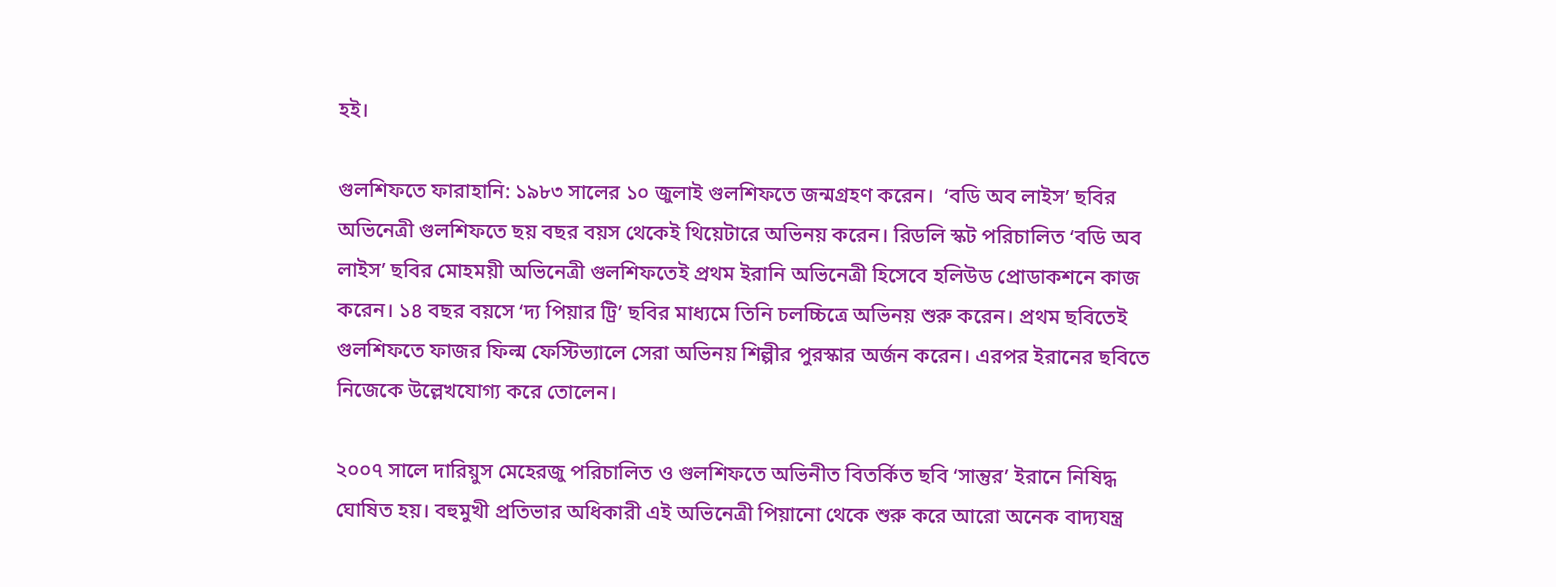হই।

গুলশিফতে ফারাহানি: ১৯৮৩ সালের ১০ জুলাই গুলশিফতে জন্মগ্রহণ করেন।  ‘বডি অব লাইস’ ছবির অভিনেত্রী গুলশিফতে ছয় বছর বয়স থেকেই থিয়েটারে অভিনয় করেন। রিডলি স্কট পরিচালিত ‘বডি অব লাইস’ ছবির মোহময়ী অভিনেত্রী গুলশিফতেই প্রথম ইরানি অভিনেত্রী হিসেবে হলিউড প্রোডাকশনে কাজ করেন। ১৪ বছর বয়সে ‘দ্য পিয়ার ট্রি’ ছবির মাধ্যমে তিনি চলচ্চিত্রে অভিনয় শুরু করেন। প্রথম ছবিতেই গুলশিফতে ফাজর ফিল্ম ফেস্টিভ্যালে সেরা অভিনয় শিল্পীর পুরস্কার অর্জন করেন। এরপর ইরানের ছবিতে নিজেকে উল্লেখযোগ্য করে তোলেন।

২০০৭ সালে দারিয়ুস মেহেরজু পরিচালিত ও গুলশিফতে অভিনীত বিতর্কিত ছবি ‘সান্তুর’ ইরানে নিষিদ্ধ ঘোষিত হয়। বহুমুখী প্রতিভার অধিকারী এই অভিনেত্রী পিয়ানো থেকে শুরু করে আরো অনেক বাদ্যযন্ত্র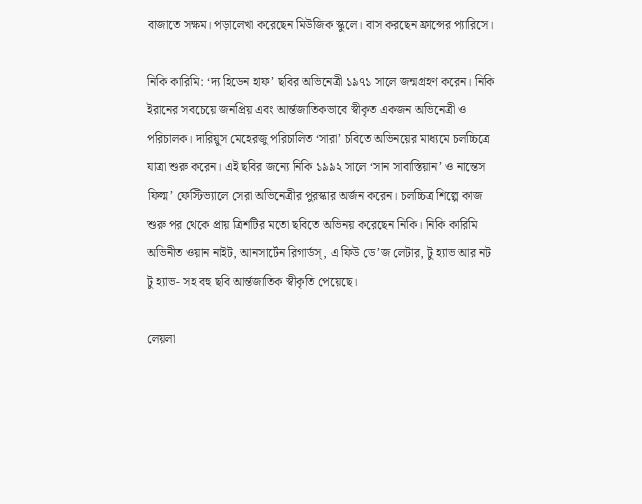বাজাতে সক্ষম। পড়ালেখা করেছেন মিউজিক স্কুলে। বাস করছেন ফ্রান্সের প্যারিসে।

নিকি কারিমি: ‘দ্য হিডেন হাফ’ ছবির অভিনেত্রী ১৯৭১ সালে জন্মগ্রহণ করেন। নিকি ইরানের সবচেয়ে জনপ্রিয় এবং আর্ন্তজাতিকভাবে স্বীকৃত একজন অভিনেত্রী ও পরিচালক। দারিয়ুস মেহেরজু পরিচালিত ‘সারা’ চবিতে অভিনয়ের মাধ্যমে চলচ্চিত্রে যাত্রা শুরু করেন। এই ছবির জন্যে নিকি ১৯৯২ সালে ‘সান সাবাস্তিয়ান’ ও নান্তেস ফিল্ম’ ফেস্টিভ্যালে সেরা অভিনেত্রীর পুরস্কার অর্জন করেন। চলচ্চিত্র শিল্পে কাজ শুরু পর থেকে প্রায় ত্রিশটির মতো ছবিতে অভিনয় করেছেন নিকি। নিকি কারিমি অভিনীত ওয়ান নাইট, আনসার্টেন রিগার্ডস্, এ ফিউ ডে’জ লেটার, টু হ্যাভ আর নট টু হ্যাভ- সহ বহু ছবি আর্ন্তজাতিক স্বীকৃতি পেয়েছে।

লেয়লা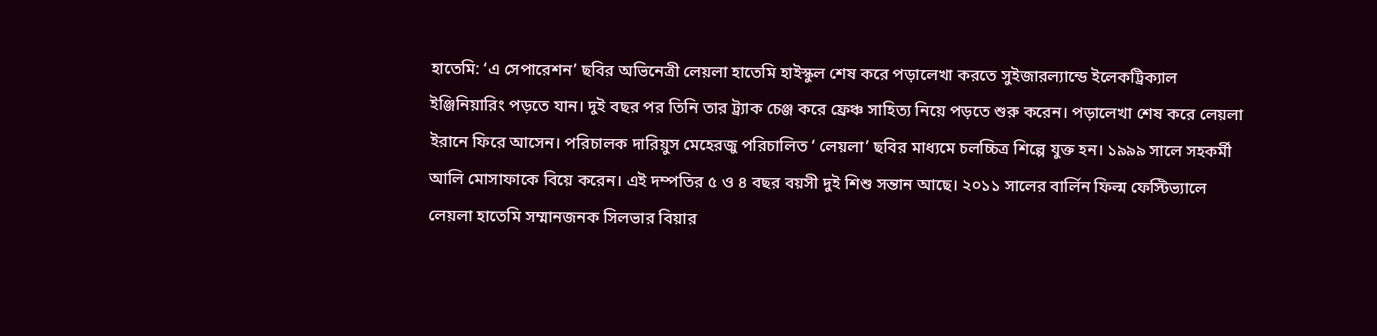হাতেমি: ‘এ সেপারেশন’ ছবির অভিনেত্রী লেয়লা হাতেমি হাইস্কুল শেষ করে পড়ালেখা করতে সুইজারল্যান্ডে ইলেকট্রিক্যাল ইঞ্জিনিয়ারিং পড়তে যান। দুই বছর পর তিনি তার ট্র্যাক চেঞ্জ করে ফ্রেঞ্চ সাহিত্য নিয়ে পড়তে শুরু করেন। পড়ালেখা শেষ করে লেয়লা ইরানে ফিরে আসেন। পরিচালক দারিয়ুস মেহেরজু পরিচালিত ‘ লেয়লা’ ছবির মাধ্যমে চলচ্চিত্র শিল্পে যুক্ত হন। ১৯৯৯ সালে সহকর্মী আলি মোসাফাকে বিয়ে করেন। এই দম্পতির ৫ ও ৪ বছর বয়সী দুই শিশু সন্তান আছে। ২০১১ সালের বার্লিন ফিল্ম ফেস্টিভ্যালে লেয়লা হাতেমি সম্মানজনক সিলভার বিয়ার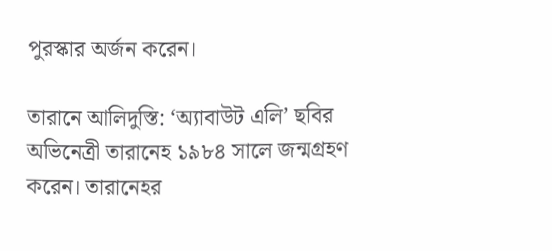পুরস্কার অর্জন করেন।

তারানে আলিদুস্তি: ‘অ্যাবাউট এলি’ ছবির অভিনেত্রী তারানেহ ১৯৮৪ সালে জন্মগ্রহণ করেন। তারানেহর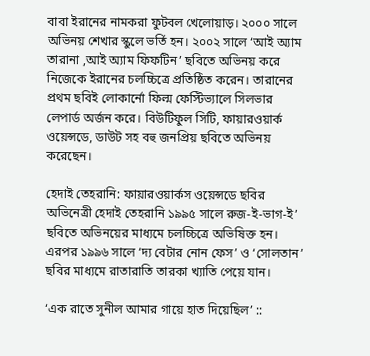বাবা ইরানের নামকরা ফুটবল খেলোয়াড়। ২০০০ সালে অভিনয় শেখার স্কুলে ভর্তি হন। ২০০২ সালে ‘আই অ্যাম তারানা ,আই অ্যাম ফিফটিন’ ছবিতে অভিনয় করে নিজেকে ইরানের চলচ্চিত্রে প্রতিষ্ঠিত করেন। তারানের প্রথম ছবিই লোকার্নো ফিল্ম ফেস্টিভ্যালে সিলভার লেপার্ড অর্জন করে। বিউটিফুল সিটি, ফায়ারওয়ার্ক ওয়েন্সডে, ডাউট সহ বহু জনপ্রিয় ছবিতে অভিনয় করেছেন।

হেদাই তেহরানি: ফায়ারওয়ার্কস ওয়েন্সডে ছবির অভিনেত্রী হেদাই তেহরানি ১৯৯৫ সালে রুজ-ই-ভাগ-ই’ ছবিতে অভিনয়ের মাধ্যমে চলচ্চিত্রে অভিষিক্ত হন। এরপর ১৯৯৬ সালে ‘দ্য বেটার নোন ফেস’ ও ‘সোলতান’ ছবির মাধ্যমে রাতারাতি তারকা খ্যাতি পেয়ে যান।

‘এক রাতে সুনীল আমার গায়ে হাত দিয়েছিল’ ::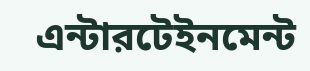এন্টারটেইনমেন্ট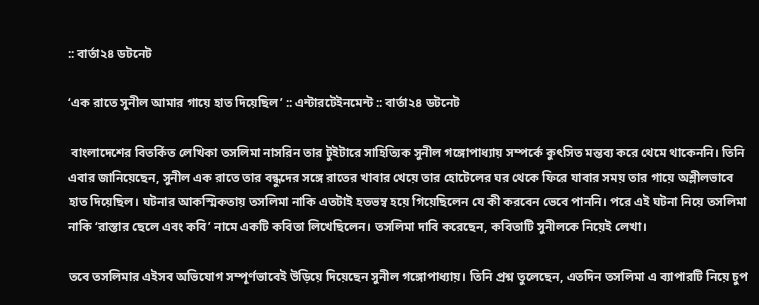:: বার্তা২৪ ডটনেট

‘এক রাতে সুনীল আমার গায়ে হাত দিয়েছিল’ :: এন্টারটেইনমেন্ট :: বার্তা২৪ ডটনেট

 বাংলাদেশের বিতর্কিত লেখিকা তসলিমা নাসরিন তার টুইটারে সাহিত্যিক সুনীল গঙ্গোপাধ্যায় সম্পর্কে কুৎসিত মন্তব্য করে থেমে থাকেননি। তিনি এবার জানিয়েছেন, সুনীল এক রাতে তার বন্ধুদের সঙ্গে রাতের খাবার খেয়ে তার হোটেলের ঘর থেকে ফিরে যাবার সময় তার গায়ে অশ্লীলভাবে হাত দিয়েছিল। ঘটনার আকস্মিকতায় তসলিমা নাকি এতটাই হতভম্ব হয়ে গিয়েছিলেন যে কী করবেন ভেবে পাননি। পরে এই ঘটনা নিয়ে তসলিমা নাকি ‘রাস্তার ছেলে এবং কবি’ নামে একটি কবিতা লিখেছিলেন। তসলিমা দাবি করেছেন, কবিতাটি সুনীলকে নিয়েই লেখা।

তবে তসলিমার এইসব অভিযোগ সম্পূর্ণভাবেই উড়িয়ে দিয়েছেন সুনীল গঙ্গোপাধ্যায়। তিনি প্রশ্ন তুলেছেন, এতদিন তসলিমা এ ব্যাপারটি নিয়ে চুপ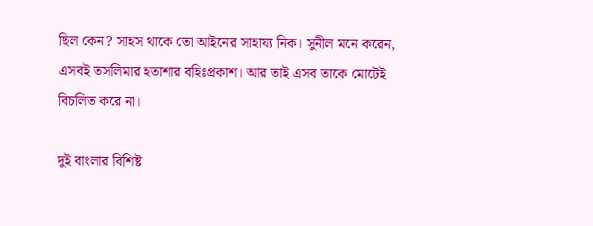ছিল কেন? সাহস থাকে তো আইনের সাহায্য নিক। সুনীল মনে করেন, এসবই তসলিমার হতাশার বহিঃপ্রকাশ। আর তাই এসব তাকে মোটেই বিচলিত করে না।

দুই বাংলার বিশিষ্ট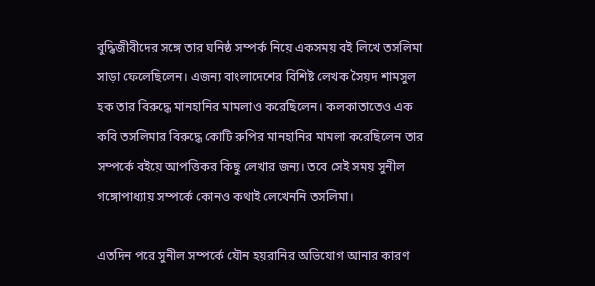বুদ্ধিজীবীদের সঙ্গে তার ঘনিষ্ঠ সম্পর্ক নিয়ে একসময় বই লিখে তসলিমা সাড়া ফেলেছিলেন। এজন্য বাংলাদেশের বিশিষ্ট লেখক সৈয়দ শামসুল হক তার বিরুদ্ধে মানহানির মামলাও করেছিলেন। কলকাতাতেও এক কবি তসলিমার বিরুদ্ধে কোটি রুপির মানহানির মামলা করেছিলেন তার সম্পর্কে বইয়ে আপত্তিকর কিছু লেখার জন্য। তবে সেই সময় সুনীল গঙ্গোপাধ্যায় সম্পর্কে কোনও কথাই লেখেননি তসলিমা।

এতদিন পরে সুনীল সম্পর্কে যৌন হয়রানির অভিযোগ আনার কারণ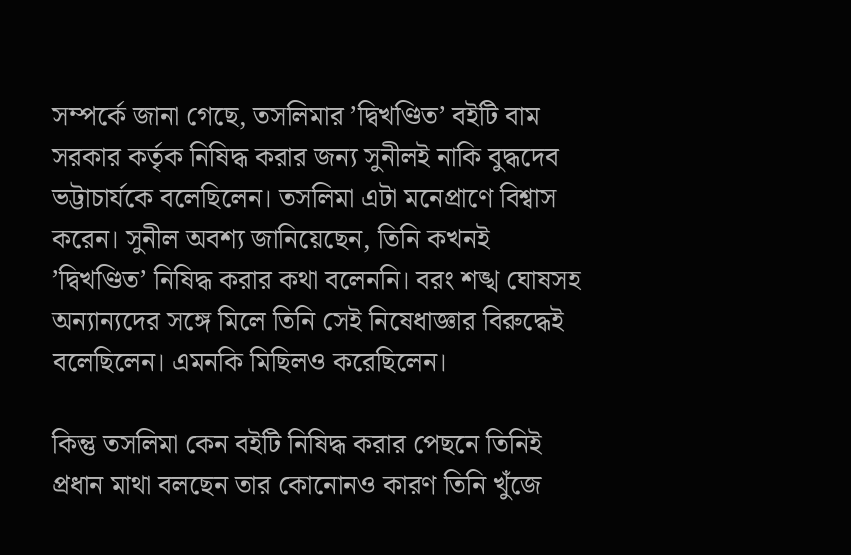সম্পর্কে জানা গেছে, তসলিমার ’দ্বিখণ্ডিত’ বইটি বাম সরকার কর্তৃক নিষিদ্ধ করার জন্য সুনীলই নাকি বুদ্ধদেব ভট্টাচার্যকে বলেছিলেন। তসলিমা এটা মনেপ্রাণে বিশ্বাস করেন। সুনীল অবশ্য জানিয়েছেন, তিনি কখনই ’দ্বিখণ্ডিত’ নিষিদ্ধ করার কথা বলেননি। বরং শঙ্খ ঘোষসহ অন্যান্যদের সঙ্গে মিলে তিনি সেই নিষেধাজ্ঞার বিরুদ্ধেই বলেছিলেন। এমনকি মিছিলও করেছিলেন।

কিন্তু তসলিমা কেন বইটি নিষিদ্ধ করার পেছনে তিনিই প্রধান মাথা বলছেন তার কোনোনও কারণ তিনি খুঁজে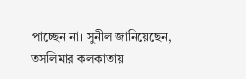পাচ্ছেন না। সুনীল জানিয়েছেন, তসলিমার কলকাতায়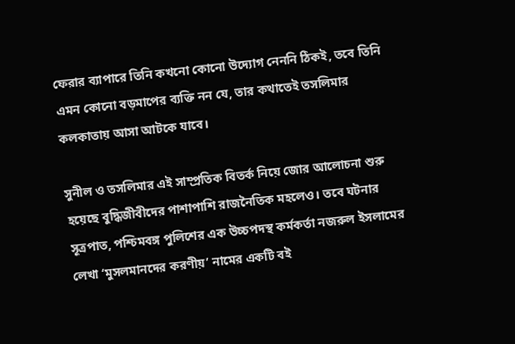ফেরার ব্যাপারে তিনি কখনো কোনো উদ্যোগ নেননি ঠিকই, তবে তিনি এমন কোনো বড়মাপের ব্যক্তি নন যে, তার কথাতেই তসলিমার কলকাতায় আসা আটকে যাবে।

সুনীল ও তসলিমার এই সাম্প্রতিক বিতর্ক নিয়ে জোর আলোচনা শুরু হয়েছে বুদ্ধিজীবীদের পাশাপাশি রাজনৈতিক মহলেও। তবে ঘটনার সূত্রপাত, পশ্চিমবঙ্গ পুলিশের এক উচ্চপদস্থ কর্মকর্তা নজরুল ইসলামের লেখা ‘মুসলমানদের করণীয়’ নামের একটি বই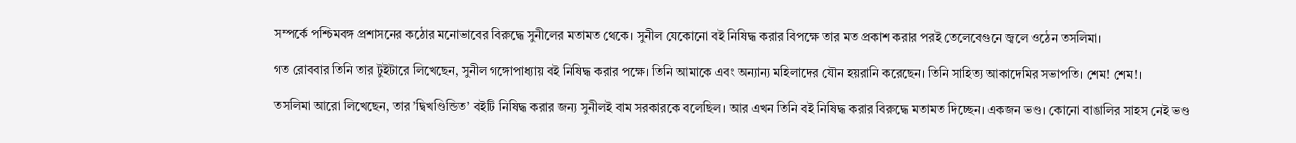সম্পর্কে পশ্চিমবঙ্গ প্রশাসনের কঠোর মনোভাবের বিরুদ্ধে সুনীলের মতামত থেকে। সুনীল যেকোনো বই নিষিদ্ধ করার বিপক্ষে তার মত প্রকাশ করার পরই তেলেবেগুনে জ্বলে ওঠেন তসলিমা।

গত রোববার তিনি তার টুইটারে লিখেছেন, সুনীল গঙ্গোপাধ্যায় বই নিষিদ্ধ করার পক্ষে। তিনি আমাকে এবং অন্যান্য মহিলাদের যৌন হয়রানি করেছেন। তিনি সাহিত্য আকাদেমির সভাপতি। শেম! শেম!।

তসলিমা আরো লিখেছেন, তার ’দ্বিখণ্ডিন্ডিত’ বইটি নিষিদ্ধ করার জন্য সুনীলই বাম সরকারকে বলেছিল। আর এখন তিনি বই নিষিদ্ধ করার বিরুদ্ধে মতামত দিচ্ছেন। একজন ভণ্ড। কোনো বাঙালির সাহস নেই ভণ্ড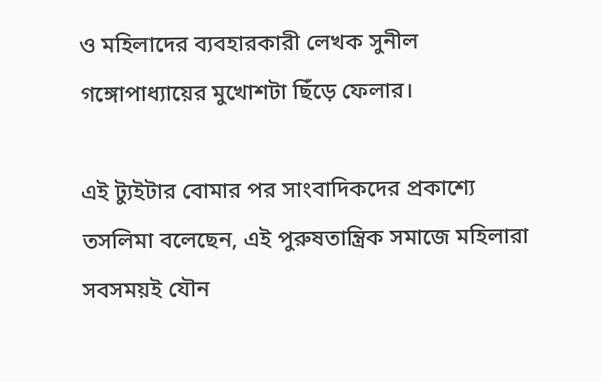ও মহিলাদের ব্যবহারকারী লেখক সুনীল গঙ্গোপাধ্যায়ের মুখোশটা ছিঁড়ে ফেলার।

এই ট্যুইটার বোমার পর সাংবাদিকদের প্রকাশ্যে তসলিমা বলেছেন, এই পুরুষতান্ত্রিক সমাজে মহিলারা সবসময়ই যৌন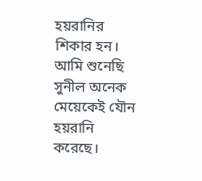হয়রানির শিকার হন। আমি শুনেছি সুনীল অনেক মেয়েকেই যৌন হয়রানি করেছে।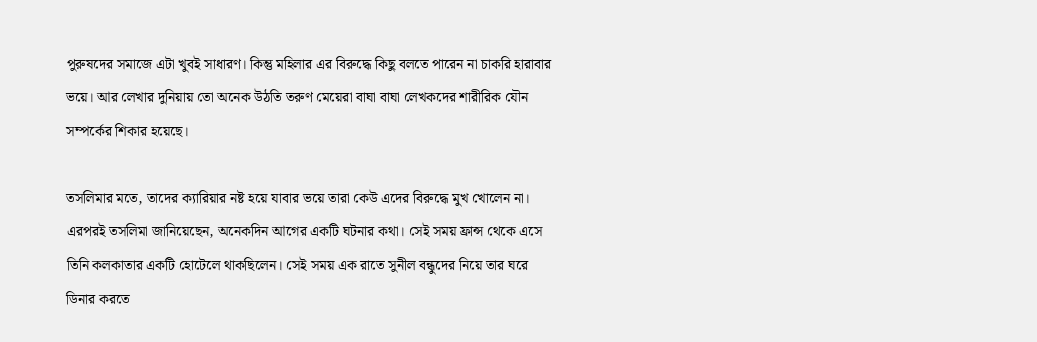পুরুষদের সমাজে এটা খুবই সাধারণ। কিন্তু মহিলার এর বিরুদ্ধে কিছু বলতে পারেন না চাকরি হারাবার ভয়ে। আর লেখার দুনিয়ায় তো অনেক উঠতি তরুণ মেয়েরা বাঘা বাঘা লেখকদের শারীরিক যৌন সম্পর্কের শিকার হয়েছে।

তসলিমার মতে, তাদের ক্যারিয়ার নষ্ট হয়ে যাবার ভয়ে তারা কেউ এদের বিরুদ্ধে মুখ খোলেন না। এরপরই তসলিমা জানিয়েছেন, অনেকদিন আগের একটি ঘটনার কথা। সেই সময় ফ্রান্স থেকে এসে তিনি কলকাতার একটি হোটেলে থাকছিলেন। সেই সময় এক রাতে সুনীল বন্ধুদের নিয়ে তার ঘরে ডিনার করতে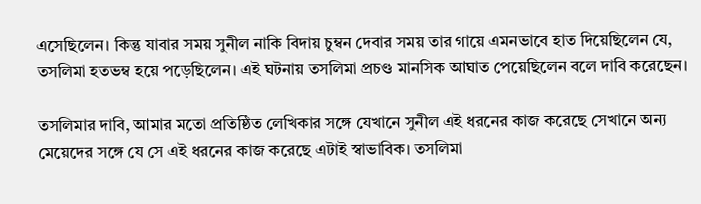এসেছিলেন। কিন্তু যাবার সময় সুনীল নাকি বিদায় চুম্বন দেবার সময় তার গায়ে এমনভাবে হাত দিয়েছিলেন যে, তসলিমা হতভম্ব হয়ে পড়েছিলেন। এই ঘটনায় তসলিমা প্রচণ্ড মানসিক আঘাত পেয়েছিলেন বলে দাবি করেছেন।

তসলিমার দাবি, আমার মতো প্রতিষ্ঠিত লেখিকার সঙ্গে যেখানে সুনীল এই ধরনের কাজ করেছে সেখানে অন্য মেয়েদের সঙ্গে যে সে এই ধরনের কাজ করেছে এটাই স্বাভাবিক। তসলিমা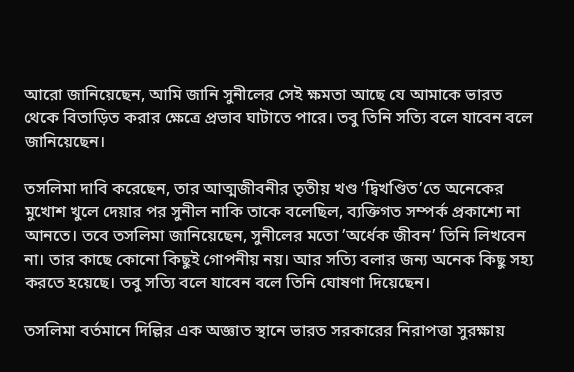আরো জানিয়েছেন, আমি জানি সুনীলের সেই ক্ষমতা আছে যে আমাকে ভারত থেকে বিতাড়িত করার ক্ষেত্রে প্রভাব ঘাটাতে পারে। তবু তিনি সত্যি বলে যাবেন বলে জানিয়েছেন।

তসলিমা দাবি করেছেন, তার আত্মজীবনীর তৃতীয় খণ্ড ’দ্বিখণ্ডিত’তে অনেকের মুখোশ খুলে দেয়ার পর সুনীল নাকি তাকে বলেছিল, ব্যক্তিগত সম্পর্ক প্রকাশ্যে না আনতে। তবে তসলিমা জানিয়েছেন, সুনীলের মতো ’অর্ধেক জীবন’ তিনি লিখবেন না। তার কাছে কোনো কিছুই গোপনীয় নয়। আর সত্যি বলার জন্য অনেক কিছু সহ্য করতে হয়েছে। তবু সত্যি বলে যাবেন বলে তিনি ঘোষণা দিয়েছেন।

তসলিমা বর্তমানে দিল্লির এক অজ্ঞাত স্থানে ভারত সরকারের নিরাপত্তা সুরক্ষায়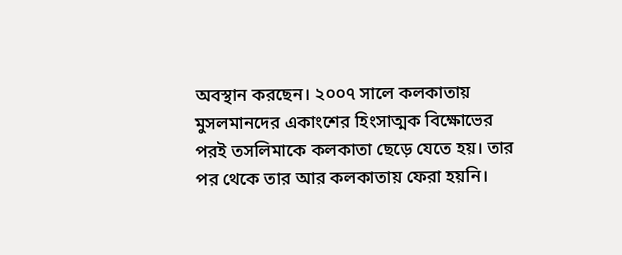অবস্থান করছেন। ২০০৭ সালে কলকাতায় মুসলমানদের একাংশের হিংসাত্মক বিক্ষোভের পরই তসলিমাকে কলকাতা ছেড়ে যেতে হয়। তার পর থেকে তার আর কলকাতায় ফেরা হয়নি।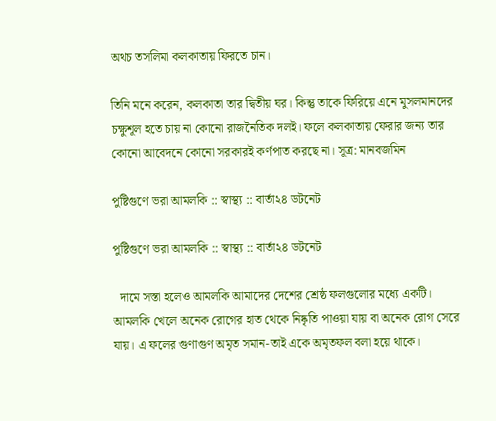অথচ তসলিমা কলকাতায় ফিরতে চান।

তিনি মনে করেন, কলকাতা তার দ্বিতীয় ঘর। কিন্তু তাকে ফিরিয়ে এনে মুসলমানদের চক্ষুশূল হতে চায় না কোনো রাজনৈতিক দলই। ফলে কলকাতায় ফেরার জন্য তার কোনো আবেদনে কোনো সরকারই কর্ণপাত করছে না। সূত্র: মানবজমিন

পুষ্টিগুণে ভরা আমলকি :: স্বাস্থ্য :: বার্তা২৪ ডটনেট

পুষ্টিগুণে ভরা আমলকি :: স্বাস্থ্য :: বার্তা২৪ ডটনেট

  দামে সস্তা হলেও আমলকি আমাদের দেশের শ্রেষ্ঠ ফলগুলোর মধ্যে একটি। আমলকি খেলে অনেক রোগের হাত থেকে নিষ্কৃতি পাওয়া যায় বা অনেক রোগ সেরে যায়। এ ফলের গুণাগুণ অমৃত সমান-তাই একে অমৃতফল বলা হয়ে থাকে।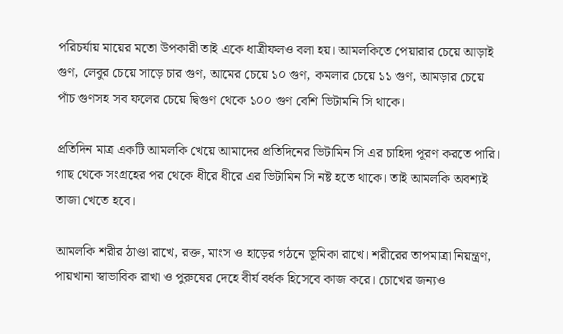পরিচর্যায় মায়ের মতো উপকারী তাই একে ধাত্রীফলও বলা হয়। আমলকিতে পেয়ারার চেয়ে আড়াই গুণ, লেবুর চেয়ে সাড়ে চার গুণ, আমের চেয়ে ১০ গুণ, কমলার চেয়ে ১১ গুণ, আমড়ার চেয়ে পাঁচ গুণসহ সব ফলের চেয়ে দ্বিগুণ থেকে ১০০ গুণ বেশি ভিটামনি সি থাকে।

প্রতিদিন মাত্র একটি আমলকি খেয়ে আমাদের প্রতিদিনের ভিটামিন সি এর চাহিদা পূরণ করতে পারি। গাছ থেকে সংগ্রহের পর থেকে ধীরে ধীরে এর ভিটামিন সি নষ্ট হতে থাকে। তাই আমলকি অবশ্যই তাজা খেতে হবে।

আমলকি শরীর ঠাণ্ডা রাখে, রক্ত, মাংস ও হাড়ের গঠনে ভূমিকা রাখে। শরীরের তাপমাত্রা নিয়ন্ত্রণ, পায়খানা স্বাভাবিক রাখা ও পুরুষের দেহে বীর্য বর্ধক হিসেবে কাজ করে। চোখের জন্যও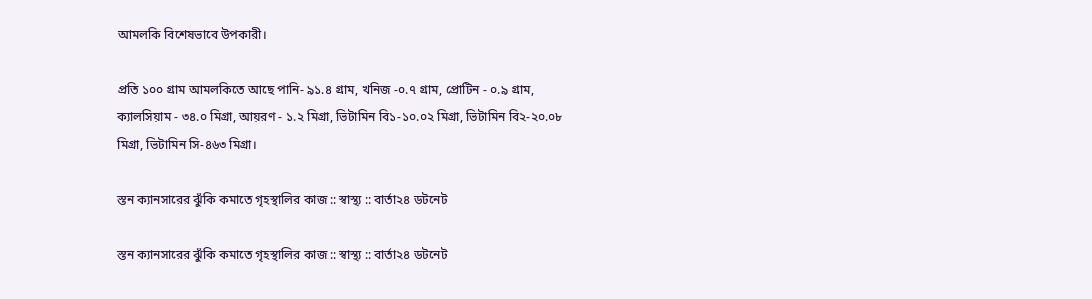আমলকি বিশেষভাবে উপকারী।

প্রতি ১০০ গ্রাম আমলকিতে আছে পানি- ৯১.৪ গ্রাম, খনিজ -০.৭ গ্রাম, প্রোটিন - ০.৯ গ্রাম, ক্যালসিয়াম - ৩৪.০ মিগ্রা, আয়রণ - ১.২ মিগ্রা, ভিটামিন বি১-১০.০২ মিগ্রা, ভিটামিন বি২-২০.০৮ মিগ্রা, ভিটামিন সি-৪৬৩ মিগ্রা।

স্তন ক্যানসারের ঝুঁকি কমাতে গৃহস্থালির কাজ :: স্বাস্থ্য :: বার্তা২৪ ডটনেট

স্তন ক্যানসারের ঝুঁকি কমাতে গৃহস্থালির কাজ :: স্বাস্থ্য :: বার্তা২৪ ডটনেট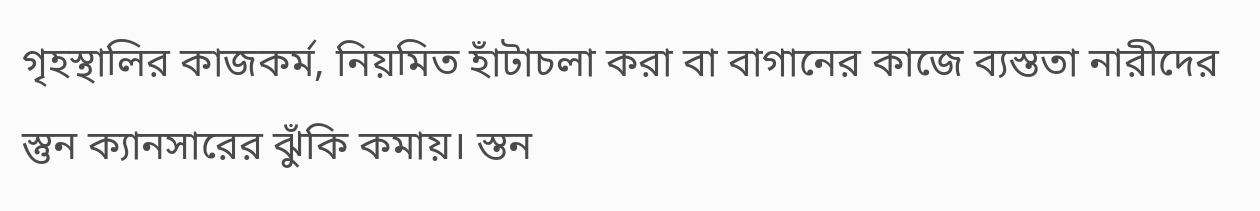গৃহস্থালির কাজকর্ম, নিয়মিত হাঁটাচলা করা বা বাগানের কাজে ব্যস্ততা নারীদের স্তুন ক্যানসারের ঝুঁকি কমায়। স্তন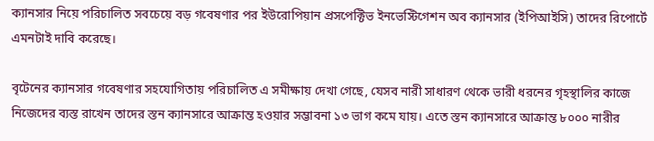ক্যানসার নিয়ে পরিচালিত সবচেয়ে বড় গবেষণার পর ইউরোপিয়ান প্রসপেক্টিভ ইনভেস্টিগেশন অব ক্যানসার (ইপিআইসি) তাদের রিপোর্টে এমনটাই দাবি করেছে।

বৃটেনের ক্যানসার গবেষণার সহযোগিতায় পরিচালিত এ সমীক্ষায় দেখা গেছে, যেসব নারী সাধারণ থেকে ভারী ধরনের গৃহস্থালির কাজে নিজেদের ব্যস্ত রাখেন তাদের স্তন ক্যানসারে আক্রান্ত হওয়ার সম্ভাবনা ১৩ ভাগ কমে যায়। এতে স্তন ক্যানসারে আক্রান্ত ৮০০০ নারীর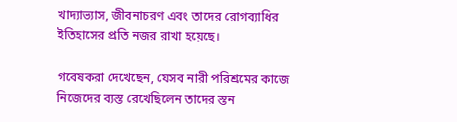খাদ্যাভ্যাস, জীবনাচরণ এবং তাদের রোগব্যাধির ইতিহাসের প্রতি নজর রাখা হয়েছে।

গবেষকরা দেখেছেন, যেসব নারী পরিশ্রমের কাজে নিজেদের ব্যস্ত রেখেছিলেন তাদের স্তন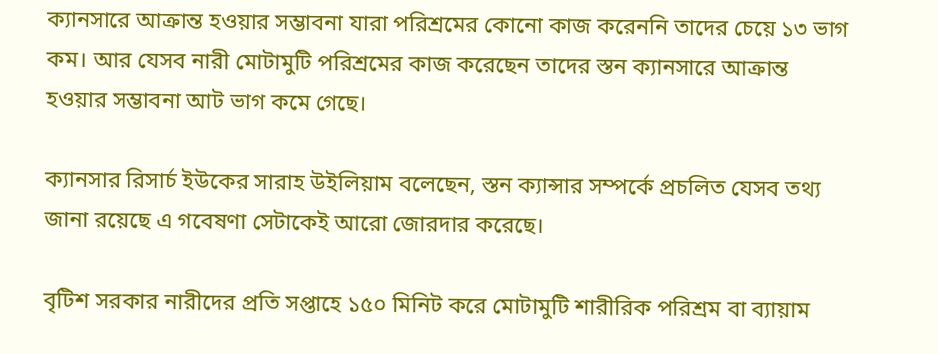ক্যানসারে আক্রান্ত হওয়ার সম্ভাবনা যারা পরিশ্রমের কোনো কাজ করেননি তাদের চেয়ে ১৩ ভাগ কম। আর যেসব নারী মোটামুটি পরিশ্রমের কাজ করেছেন তাদের স্তন ক্যানসারে আক্রান্ত হওয়ার সম্ভাবনা আট ভাগ কমে গেছে।

ক্যানসার রিসার্চ ইউকের সারাহ উইলিয়াম বলেছেন, স্তন ক্যান্সার সম্পর্কে প্রচলিত যেসব তথ্য জানা রয়েছে এ গবেষণা সেটাকেই আরো জোরদার করেছে।

বৃটিশ সরকার নারীদের প্রতি সপ্তাহে ১৫০ মিনিট করে মোটামুটি শারীরিক পরিশ্রম বা ব্যায়াম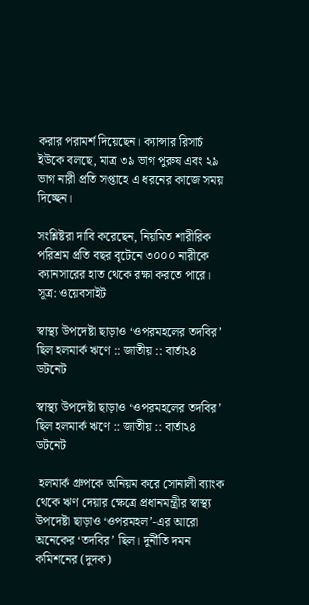করার পরামর্শ দিয়েছেন। ক্যান্সার রিসার্চ ইউকে বলছে, মাত্র ৩৯ ভাগ পুরুষ এবং ২৯ ভাগ নারী প্রতি সপ্তাহে এ ধরনের কাজে সময় দিচ্ছেন।

সংশ্লিষ্টরা দাবি করেছেন, নিয়মিত শারীরিক পরিশ্রম প্রতি বছর বৃটেনে ৩০০০ নারীকে ক্যানসারের হাত থেকে রক্ষা করতে পারে। সূত্র: ওয়েবসাইট

স্বাস্থ্য উপদেষ্টা ছাড়াও ‘ওপরমহলের তদবির’ ছিল হলমার্ক ঋণে :: জাতীয় :: বার্তা২৪ ডটনেট

স্বাস্থ্য উপদেষ্টা ছাড়াও ‘ওপরমহলের তদবির’ ছিল হলমার্ক ঋণে :: জাতীয় :: বার্তা২৪ ডটনেট

 হলমার্ক গ্রুপকে অনিয়ম করে সোনালী ব্যাংক থেকে ঋণ দেয়ার ক্ষেত্রে প্রধানমন্ত্রীর স্বাস্থ্য উপদেষ্টা ছাড়াও ‘ওপরমহল’-এর আরো অনেকের ‘তদবির’ ছিল। দুর্নীতি দমন কমিশনের (দুদক)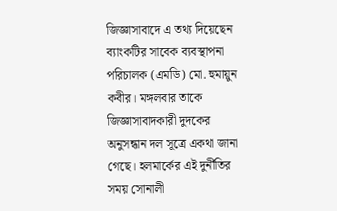জিজ্ঞাসাবাদে এ তথ্য দিয়েছেন ব্যাংকটির সাবেক ব্যবস্থাপনা পরিচালক (এমডি) মো. হুমায়ুন কবীর। মঙ্গলবার তাকে জিজ্ঞাসাবাদকারী দুদকের অনুসন্ধান দল সূত্রে একথা জানা গেছে। হলমার্কের এই দুর্নীতির সময় সোনালী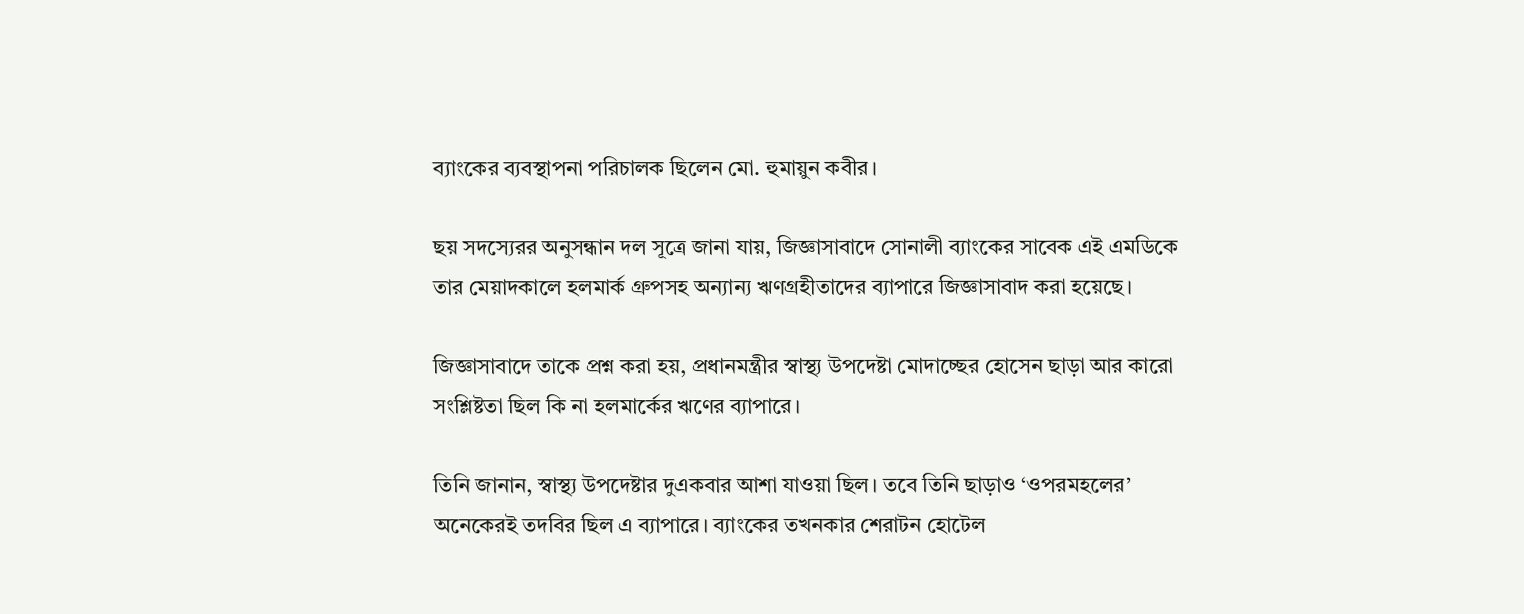ব্যাংকের ব্যবস্থাপনা পরিচালক ছিলেন মো. হুমায়ুন কবীর।

ছয় সদস্যেরর অনুসন্ধান দল সূত্রে জানা যায়, জিজ্ঞাসাবাদে সোনালী ব্যাংকের সাবেক এই এমডিকে তার মেয়াদকালে হলমার্ক গ্রুপসহ অন্যান্য ঋণগ্রহীতাদের ব্যাপারে জিজ্ঞাসাবাদ করা হয়েছে।

জিজ্ঞাসাবাদে তাকে প্রশ্ন করা হয়, প্রধানমন্ত্রীর স্বাস্থ্য উপদেষ্টা মোদাচ্ছের হোসেন ছাড়া আর কারো সংশ্লিষ্টতা ছিল কি না হলমার্কের ঋণের ব্যাপারে।

তিনি জানান, স্বাস্থ্য উপদেষ্টার দুএকবার আশা যাওয়া ছিল। তবে তিনি ছাড়াও ‘ওপরমহলের’ অনেকেরই তদবির ছিল এ ব্যাপারে। ব্যাংকের তখনকার শেরাটন হোটেল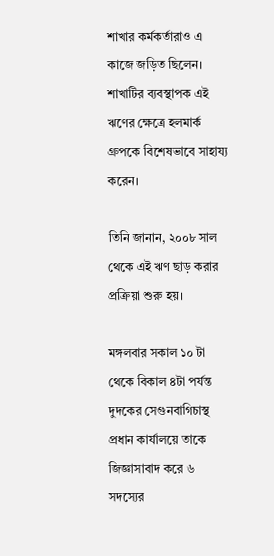শাখার কর্মকর্তারাও এ কাজে জড়িত ছিলেন। শাখাটির ব্যবস্থাপক এই ঋণের ক্ষেত্রে হলমার্ক গ্রুপকে বিশেষভাবে সাহায্য করেন।

তিনি জানান, ২০০৮ সাল থেকে এই ঋণ ছাড় করার প্রক্রিয়া শুরু হয়।

মঙ্গলবার সকাল ১০ টা থেকে বিকাল ৪টা পর্যন্ত দুদকের সেগুনবাগিচাস্থ প্রধান কার্যালয়ে তাকে জিজ্ঞাসাবাদ করে ৬ সদস্যের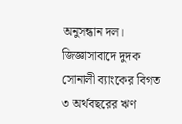অনুসন্ধান দল। জিজ্ঞাসাবাদে দুদক সোনালী ব্যাংকের বিগত ৩ অর্থবছরের ঋণ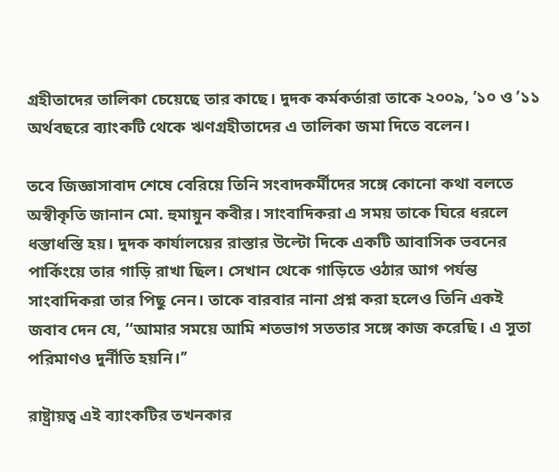গ্রহীতাদের তালিকা চেয়েছে তার কাছে। দুদক কর্মকর্তারা তাকে ২০০৯, ’১০ ও ’১১ অর্থবছরে ব্যাংকটি থেকে ঋণগ্রহীতাদের এ তালিকা জমা দিতে বলেন।

তবে জিজ্ঞাসাবাদ শেষে বেরিয়ে তিনি সংবাদকর্মীদের সঙ্গে কোনো কথা বলতে অস্বীকৃতি জানান মো. হুমায়ুন কবীর। সাংবাদিকরা এ সময় তাকে ঘিরে ধরলে ধস্তাধস্তি হয়। দুদক কার্যালয়ের রাস্তার উল্টো দিকে একটি আবাসিক ভবনের পার্কিংয়ে তার গাড়ি রাখা ছিল। সেখান থেকে গাড়িতে ওঠার আগ পর্যন্ত সাংবাদিকরা তার পিছু নেন। তাকে বারবার নানা প্রশ্ন করা হলেও তিনি একই জবাব দেন যে, ‘‘আমার সময়ে আমি শতভাগ সততার সঙ্গে কাজ করেছি। এ সুতা পরিমাণও দুর্নীতি হয়নি।’’

রাষ্ট্রায়ত্ব এই ব্যাংকটির তখনকার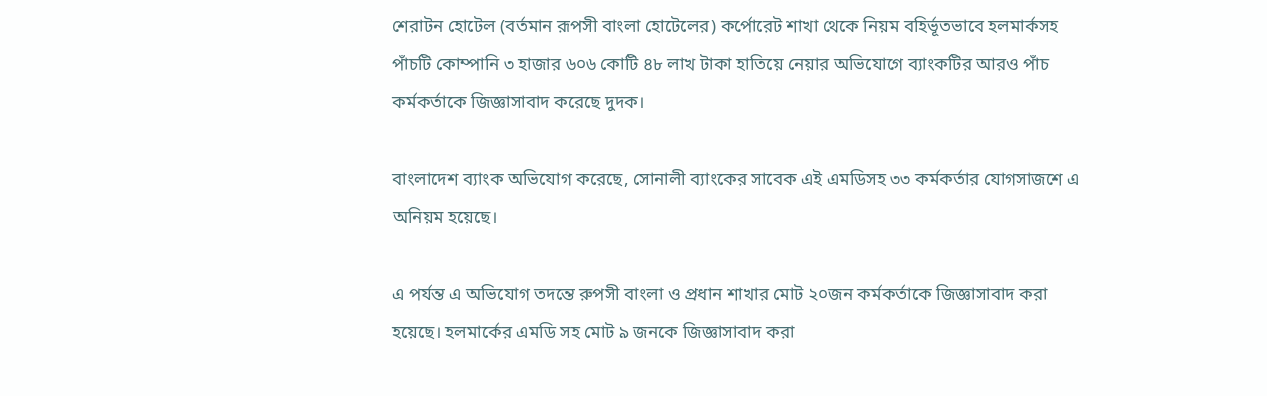শেরাটন হোটেল (বর্তমান রূপসী বাংলা হোটেলের) কর্পোরেট শাখা থেকে নিয়ম বহির্ভূতভাবে হলমার্কসহ পাঁচটি কোম্পানি ৩ হাজার ৬০৬ কোটি ৪৮ লাখ টাকা হাতিয়ে নেয়ার অভিযোগে ব্যাংকটির আরও পাঁচ কর্মকর্তাকে জিজ্ঞাসাবাদ করেছে দুদক।

বাংলাদেশ ব্যাংক অভিযোগ করেছে, সোনালী ব্যাংকের সাবেক এই এমডিসহ ৩৩ কর্মকর্তার যোগসাজশে এ অনিয়ম হয়েছে।

এ পর্যন্ত এ অভিযোগ তদন্তে রুপসী বাংলা ও প্রধান শাখার মোট ২০জন কর্মকর্তাকে জিজ্ঞাসাবাদ করা হয়েছে। হলমার্কের এমডি সহ মোট ৯ জনকে জিজ্ঞাসাবাদ করা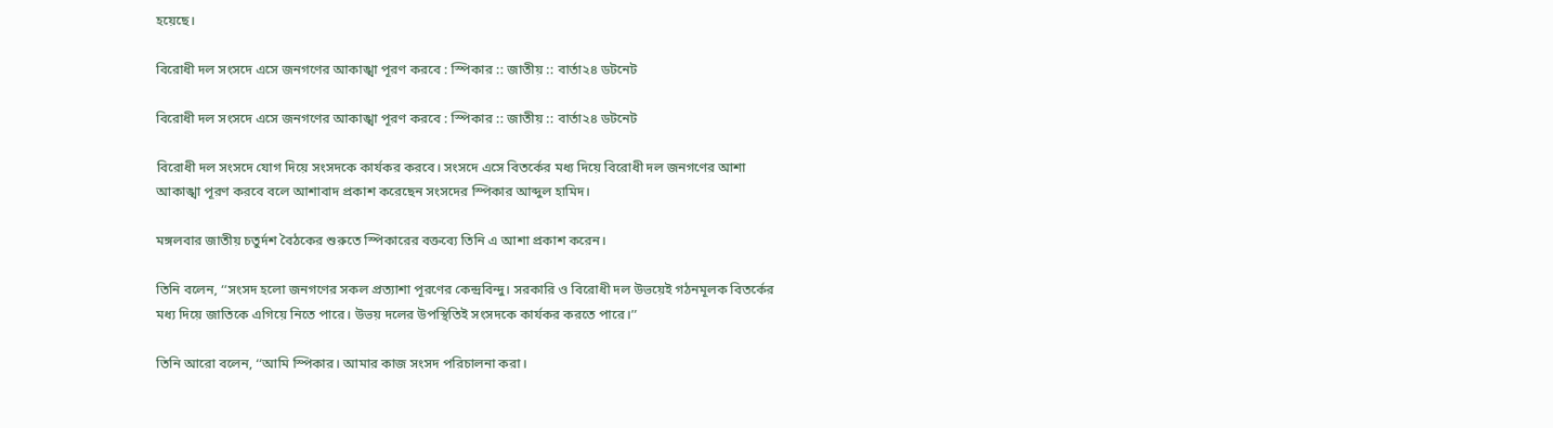হয়েছে।

বিরোধী দল সংসদে এসে জনগণের আকাঙ্খা পূরণ করবে : স্পিকার :: জাতীয় :: বার্তা২৪ ডটনেট

বিরোধী দল সংসদে এসে জনগণের আকাঙ্খা পূরণ করবে : স্পিকার :: জাতীয় :: বার্তা২৪ ডটনেট

বিরোধী দল সংসদে যোগ দিয়ে সংসদকে কার্যকর করবে। সংসদে এসে বিতর্কের মধ্য দিয়ে বিরোধী দল জনগণের আশা আকাঙ্খা পূরণ করবে বলে আশাবাদ প্রকাশ করেছেন সংসদের স্পিকার আব্দুল হামিদ।

মঙ্গলবার জাতীয় চতুর্দশ বৈঠকের শুরুতে স্পিকারের বক্তব্যে তিনি এ আশা প্রকাশ করেন।

তিনি বলেন, ‘‘সংসদ হলো জনগণের সকল প্রত্যাশা পূরণের কেন্দ্রবিন্দু। সরকারি ও বিরোধী দল উভয়েই গঠনমূলক বিতর্কের মধ্য দিয়ে জাতিকে এগিয়ে নিতে পারে। উভয় দলের উপস্থিতিই সংসদকে কার্যকর করতে পারে।’’

তিনি আরো বলেন, ‘‘আমি স্পিকার। আমার কাজ সংসদ পরিচালনা করা।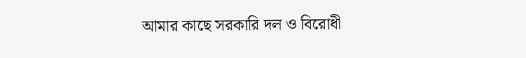আমার কাছে সরকারি দল ও বিরোধী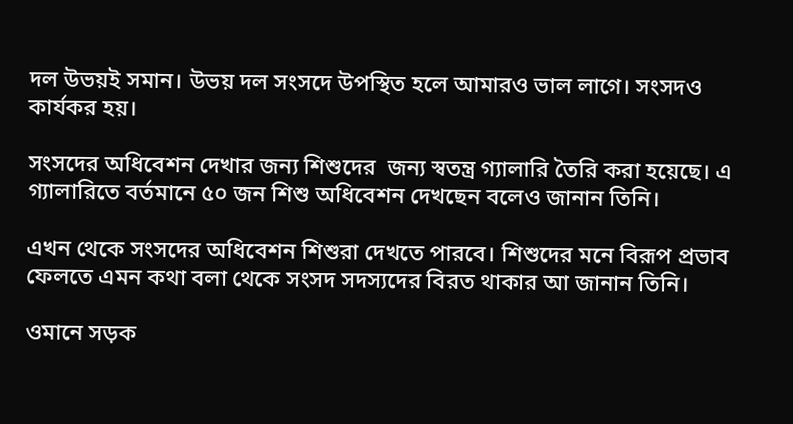দল উভয়ই সমান। উভয় দল সংসদে উপস্থিত হলে আমারও ভাল লাগে। সংসদও কার্যকর হয়।

সংসদের অধিবেশন দেখার জন্য শিশুদের  জন্য স্বতন্ত্র গ্যালারি তৈরি করা হয়েছে। এ গ্যালারিতে বর্তমানে ৫০ জন শিশু অধিবেশন দেখছেন বলেও জানান তিনি।

এখন থেকে সংসদের অধিবেশন শিশুরা দেখতে পারবে। শিশুদের মনে বিরূপ প্রভাব ফেলতে এমন কথা বলা থেকে সংসদ সদস্যদের বিরত থাকার আ জানান তিনি।

ওমানে সড়ক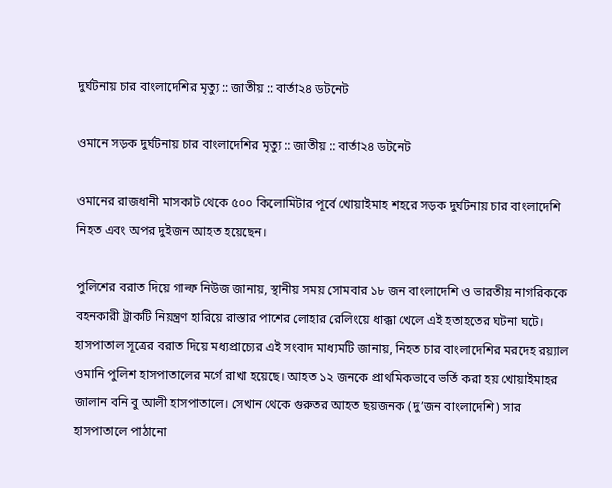দুর্ঘটনায় চার বাংলাদেশির মৃত্যু :: জাতীয় :: বার্তা২৪ ডটনেট

ওমানে সড়ক দুর্ঘটনায় চার বাংলাদেশির মৃত্যু :: জাতীয় :: বার্তা২৪ ডটনেট

ওমানের রাজধানী মাসকাট থেকে ৫০০ কিলোমিটার পূর্বে খোয়াইমাহ শহরে সড়ক দুর্ঘটনায় চার বাংলাদেশি নিহত এবং অপর দুইজন আহত হয়েছেন।

পুলিশের বরাত দিয়ে গাল্ফ নিউজ জানায়, স্থানীয় সময় সোমবার ১৮ জন বাংলাদেশি ও ভারতীয় নাগরিককে বহনকারী ট্রাকটি নিয়ন্ত্রণ হারিয়ে রাস্তার পাশের লোহার রেলিংয়ে ধাক্কা খেলে এই হতাহতের ঘটনা ঘটে।
হাসপাতাল সূত্রের বরাত দিয়ে মধ্যপ্রাচ্যের এই সংবাদ মাধ্যমটি জানায়, নিহত চার বাংলাদেশির মরদেহ রয়্যাল ওমানি পুলিশ হাসপাতালের মর্গে রাখা হয়েছে। আহত ১২ জনকে প্রাথমিকভাবে ভর্তি করা হয় খোয়াইমাহর জালান বনি বু আলী হাসপাতালে। সেখান থেকে গুরুতর আহত ছয়জনক (দু’জন বাংলাদেশি) সার হাসপাতালে পাঠানো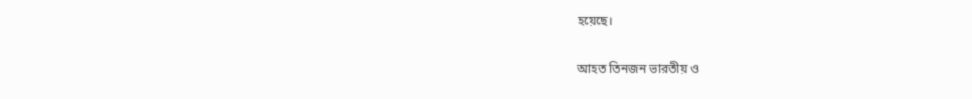হয়েছে।

আহত তিনজন ভারতীয় ও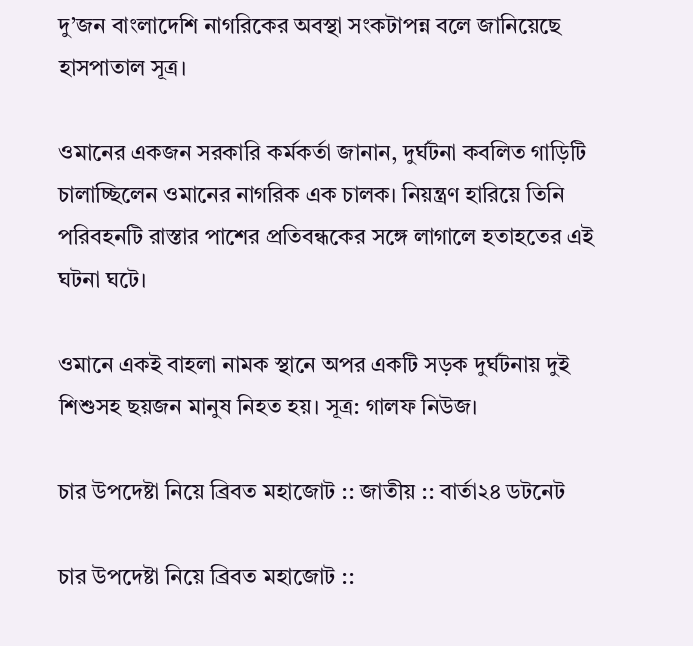দু’জন বাংলাদেশি নাগরিকের অবস্থা সংকটাপন্ন বলে জানিয়েছে হাসপাতাল সূত্র।

ওমানের একজন সরকারি কর্মকর্তা জানান, দুর্ঘটনা কবলিত গাড়িটি চালাচ্ছিলেন ওমানের নাগরিক এক চালক। নিয়ন্ত্রণ হারিয়ে তিনি পরিবহনটি রাস্তার পাশের প্রতিবন্ধকের সঙ্গে লাগালে হতাহতের এই ঘটনা ঘটে।

ওমানে একই বাহলা নামক স্থানে অপর একটি সড়ক দুর্ঘটনায় দুই শিশুসহ ছয়জন মানুষ নিহত হয়। সূত্র: গালফ নিউজ।

চার উপদেষ্টা নিয়ে ব্রিবত মহাজোট :: জাতীয় :: বার্তা২৪ ডটনেট

চার উপদেষ্টা নিয়ে ব্রিবত মহাজোট ::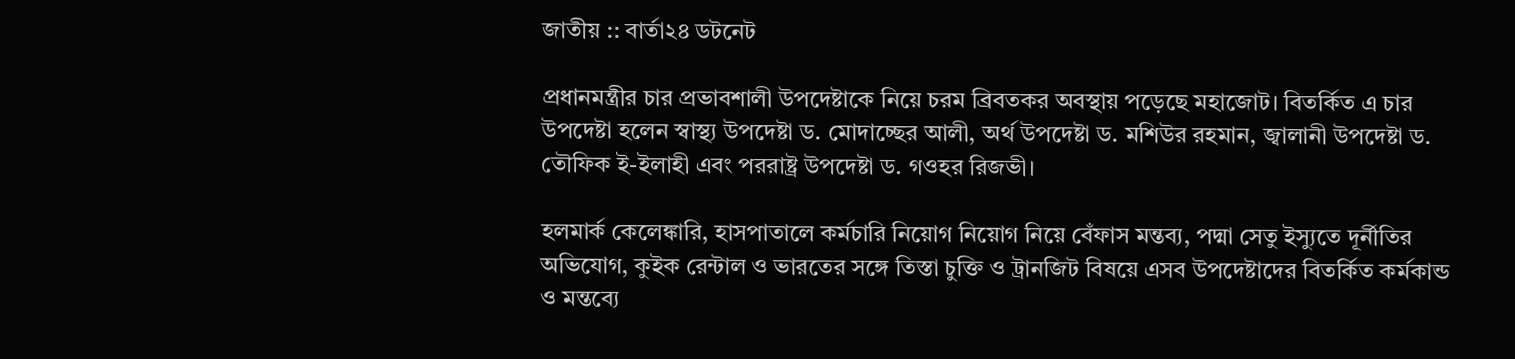জাতীয় :: বার্তা২৪ ডটনেট

প্রধানমন্ত্রীর চার প্রভাবশালী উপদেষ্টাকে নিয়ে চরম ব্রিবতকর অবস্থায় পড়েছে মহাজোট। বিতর্কিত এ চার উপদেষ্টা হলেন স্বাস্থ্য উপদেষ্টা ড. মোদাচ্ছের আলী, অর্থ উপদেষ্টা ড. মশিউর রহমান, জ্বালানী উপদেষ্টা ড. তৌফিক ই-ইলাহী এবং পররাষ্ট্র উপদেষ্টা ড. গওহর রিজভী।

হলমার্ক কেলেঙ্কারি, হাসপাতালে কর্মচারি নিয়োগ নিয়োগ নিয়ে বেঁফাস মন্তব্য, পদ্মা সেতু ইস্যুতে দূর্নীতির অভিযোগ, কুইক রেন্টাল ও ভারতের সঙ্গে তিস্তা চুক্তি ও ট্রানজিট বিষয়ে এসব উপদেষ্টাদের বিতর্কিত কর্মকান্ড ও মন্তব্যে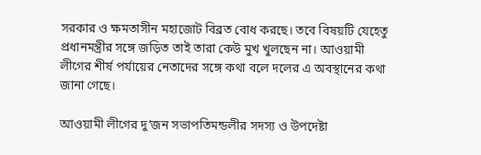সরকার ও ক্ষমতাসীন মহাজোট বিব্রত বোধ করছে। তবে বিষয়টি যেহেতু প্রধানমন্ত্রীর সঙ্গে জড়িত তাই তারা কেউ মুখ খুলছেন না। আওয়ামী লীগের শীর্ষ পর্যায়ের নেতাদের সঙ্গে কথা বলে দলের এ অবস্থানের কথা জানা গেছে।

আওয়ামী লীগের দু’জন সভাপতিমন্ডলীর সদস্য ও উপদেষ্টা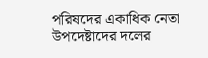পরিষদের একাধিক নেতা উপদেষ্টাদের দলের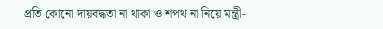প্রতি কোনো দায়বদ্ধতা না থাকা ও শপথ না নিয়ে মন্ত্রী-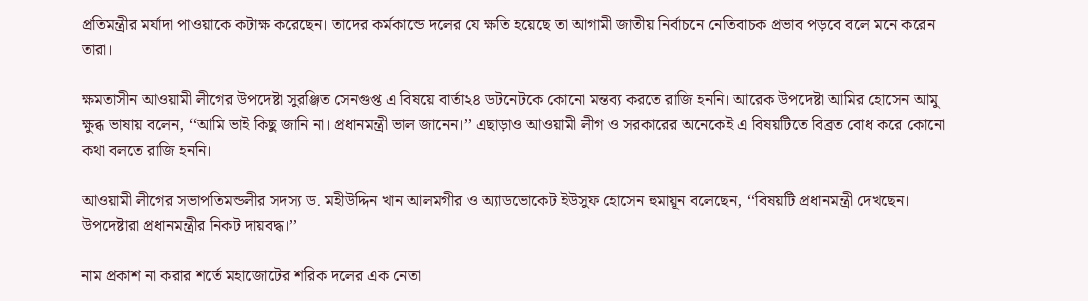প্রতিমন্ত্রীর মর্যাদা পাওয়াকে কটাক্ষ করেছেন। তাদের কর্মকান্ডে দলের যে ক্ষতি হয়েছে তা আগামী জাতীয় নির্বাচনে নেতিবাচক প্রভাব পড়বে বলে মনে করেন তারা।

ক্ষমতাসীন আওয়ামী লীগের উপদেষ্টা সুরঞ্জিত সেনগুপ্ত এ বিষয়ে বার্তা২৪ ডটনেটকে কোনো মন্তব্য করতে রাজি হননি। আরেক উপদেষ্টা আমির হোসেন আমু ক্ষুব্ধ ভাষায় বলেন, ‘‘আমি ভাই কিছু জানি না। প্রধানমন্ত্রী ভাল জানেন।’’ এছাড়াও আওয়ামী লীগ ও সরকারের অনেকেই এ বিষয়টিতে বিব্রত বোধ করে কোনো কথা বলতে রাজি হননি।

আওয়ামী লীগের সভাপতিমন্ডলীর সদস্য ড. মহীউদ্দিন খান আলমগীর ও অ্যাডভোকেট ইউসুফ হোসেন হুমায়ূন বলেছেন, ‘‘বিষয়টি প্রধানমন্ত্রী দেখছেন। উপদেষ্টারা প্রধানমন্ত্রীর নিকট দায়বদ্ধ।’’

নাম প্রকাশ না করার শর্তে মহাজোটের শরিক দলের এক নেতা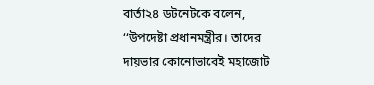বার্তা২৪ ডটনেটকে বলেন, ‘‘উপদেষ্টা প্রধানমন্ত্রীর। তাদের দায়ভার কোনোভাবেই মহাজোট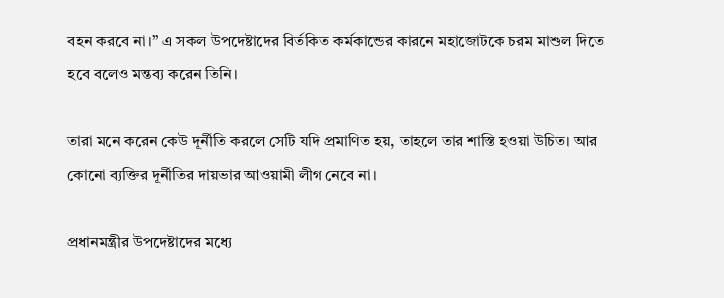বহন করবে না।’’ এ সকল উপদেষ্টাদের বির্তকিত কর্মকান্ডের কারনে মহাজোটকে চরম মাশুল দিতে হবে বলেও মন্তব্য করেন তিনি।

তারা মনে করেন কেউ দূর্নীতি করলে সেটি যদি প্রমাণিত হয়, তাহলে তার শাস্তি হওয়া উচিত। আর কোনো ব্যক্তির দূর্নীতির দায়ভার আওয়ামী লীগ নেবে না।

প্রধানমন্ত্রীর উপদেষ্টাদের মধ্যে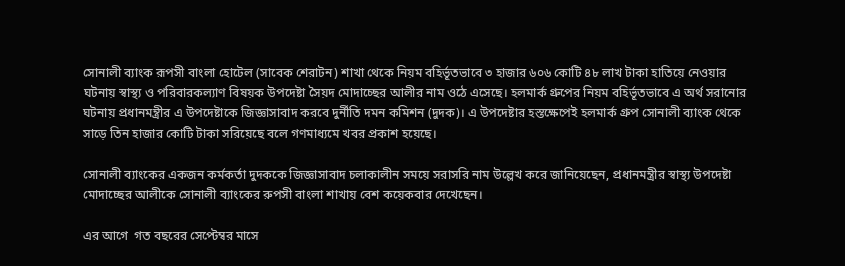সোনালী ব্যাংক রূপসী বাংলা হোটেল (সাবেক শেরাটন) শাখা থেকে নিয়ম বহির্ভূতভাবে ৩ হাজার ৬০৬ কোটি ৪৮ লাখ টাকা হাতিয়ে নেওয়ার ঘটনায় স্বাস্থ্য ও পরিবারকল্যাণ বিষয়ক উপদেষ্টা সৈয়দ মোদাচ্ছের আলীর নাম ওঠে এসেছে। হলমার্ক গ্রুপের নিয়ম বহির্ভূতভাবে এ অর্থ সরানোর ঘটনায় প্রধানমন্ত্রীর এ উপদেষ্টাকে জিজ্ঞাসাবাদ করবে দুর্নীতি দমন কমিশন (দুদক)। এ উপদেষ্টার হস্তক্ষেপেই হলমার্ক গ্রুপ সোনালী ব্যাংক থেকে সাড়ে তিন হাজার কোটি টাকা সরিয়েছে বলে গণমাধ্যমে খবর প্রকাশ হয়েছে।

সোনালী ব্যাংকের একজন কর্মকর্তা দুদককে জিজ্ঞাসাবাদ চলাকালীন সময়ে সরাসরি নাম উল্লেখ করে জানিয়েছেন, প্রধানমন্ত্রীর স্বাস্থ্য উপদেষ্টা মোদাচ্ছের আলীকে সোনালী ব্যাংকের রুপসী বাংলা শাখায় বেশ কয়েকবার দেখেছেন।

এর আগে  গত বছরের সেপ্টেম্বর মাসে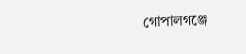গোপালগঞ্জে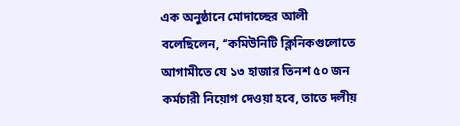এক অনুষ্ঠানে মোদাচ্ছের আলী বলেছিলেন, ‘‘কমিউনিটি ক্লিনিকগুলোতে আগামীতে যে ১৩ হাজার তিনশ ৫০ জন কর্মচারী নিয়োগ দেওয়া হবে, তাতে দলীয়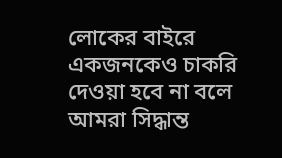লোকের বাইরে একজনকেও চাকরি দেওয়া হবে না বলে আমরা সিদ্ধান্ত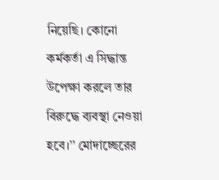নিয়েছি। কোনো কর্মকর্তা এ সিদ্ধান্ত উপেক্ষা করলে তার বিরুদ্ধে ব্যবস্থা নেওয়া হবে।’’ মোদাচ্ছেরের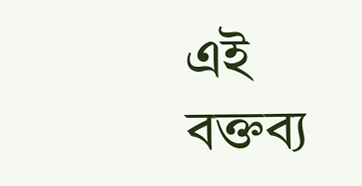এই বক্তব্য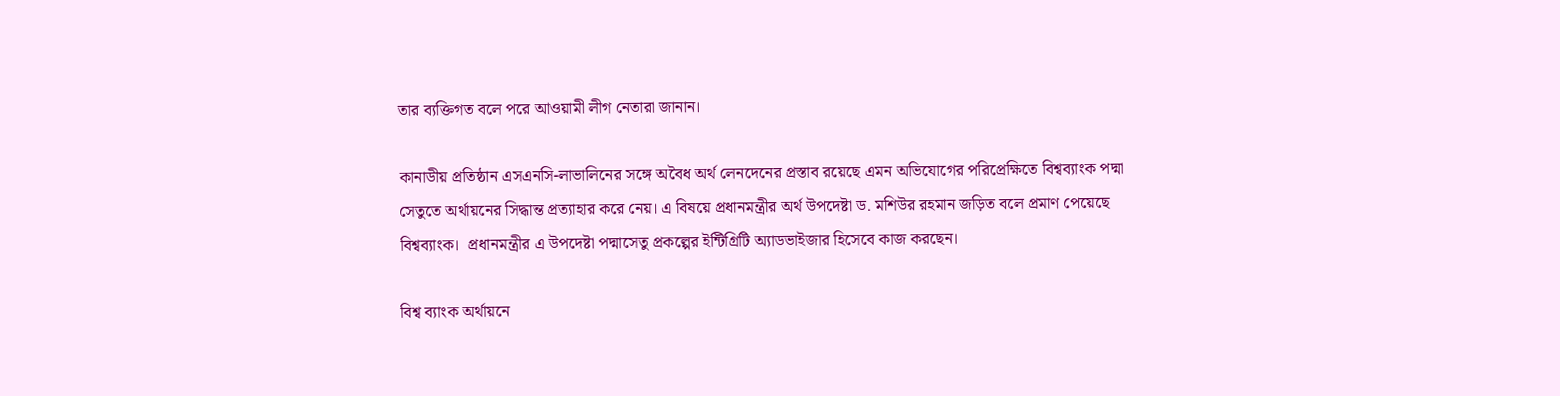তার ব্যক্তিগত বলে পরে আওয়ামী লীগ নেতারা জানান।

কানাডীয় প্রতিষ্ঠান এসএনসি-লাভালিনের সঙ্গে অবৈধ অর্থ লেনদেনের প্রস্তাব রয়েছে এমন অভিযোগের পরিপ্রেক্ষিতে বিশ্বব্যাংক পদ্মা সেতুতে অর্থায়নের সিদ্ধান্ত প্রত্যাহার করে নেয়। এ বিষয়ে প্রধানমন্ত্রীর অর্থ উপদেষ্টা ড. মশিউর রহমান জড়িত বলে প্রমাণ পেয়েছে বিশ্বব্যাংক।  প্রধানমন্ত্রীর এ উপদেষ্টা পদ্মাসেতু প্রকল্পের ইন্টিগ্রিটি অ্যাডভাইজার হিসেবে কাজ করছেন।

বিশ্ব ব্যাংক অর্থায়নে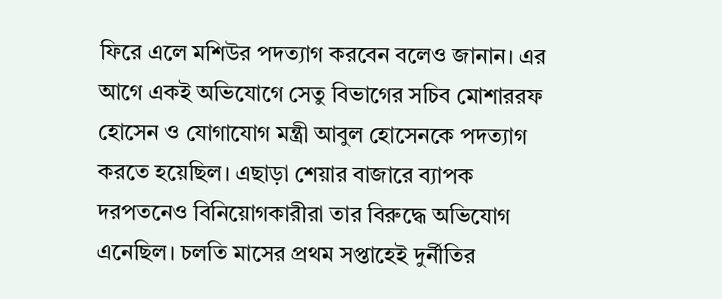ফিরে এলে মশিউর পদত্যাগ করবেন বলেও জানান। এর আগে একই অভিযোগে সেতু বিভাগের সচিব মোশাররফ হোসেন ও যোগাযোগ মন্ত্রী আবুল হোসেনকে পদত্যাগ করতে হয়েছিল। এছাড়া শেয়ার বাজারে ব্যাপক দরপতনেও বিনিয়োগকারীরা তার বিরুদ্ধে অভিযোগ এনেছিল। চলতি মাসের প্রথম সপ্তাহেই দুর্নীতির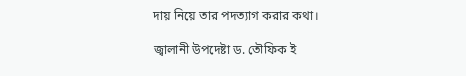দায় নিয়ে তার পদত্যাগ করার কথা।

জ্বালানী উপদেষ্টা ড. তৌফিক ই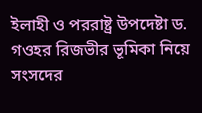ইলাহী ও পররাষ্ট্র উপদেষ্টা ড. গওহর রিজভীর ভূমিকা নিয়ে সংসদের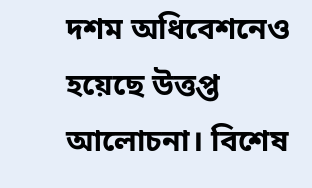দশম অধিবেশনেও হয়েছে উত্তপ্ত আলোচনা। বিশেষ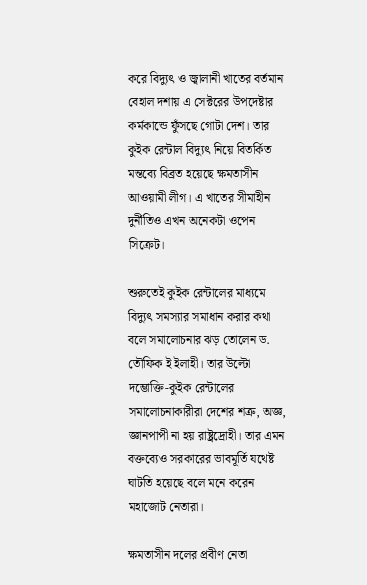করে বিদ্যুৎ ও জ্বালানী খাতের বর্তমান বেহাল দশায় এ সেক্টরের উপদেষ্টার কর্মকান্ডে ফুঁসছে গোটা দেশ। তার কুইক রেন্টাল বিদ্যুৎ নিয়ে বিতর্কিত মন্তব্যে বিব্রত হয়েছে ক্ষমতাসীন আওয়ামী লীগ। এ খাতের সীমাহীন দুর্নীতিও এখন অনেকটা ওপেন সিক্রেট।

শুরুতেই কুইক রেন্টালের মাধ্যমে বিদ্যুৎ সমস্যার সমাধান করার কথা বলে সমালোচনার ঝড় তোলেন ড. তৌফিক ই ইলাহী। তার উল্টো দম্ভোক্তি-কুইক রেন্টালের সমালোচনাকারীরা দেশের শত্রু, অজ্ঞ, জ্ঞানপাপী না হয় রাষ্ট্রদ্রোহী। তার এমন বক্তব্যেও সরকারের ভাবমূর্তি যথেষ্ট ঘাটতি হয়েছে বলে মনে করেন মহাজোট নেতারা।

ক্ষমতাসীন দলের প্রবীণ নেতা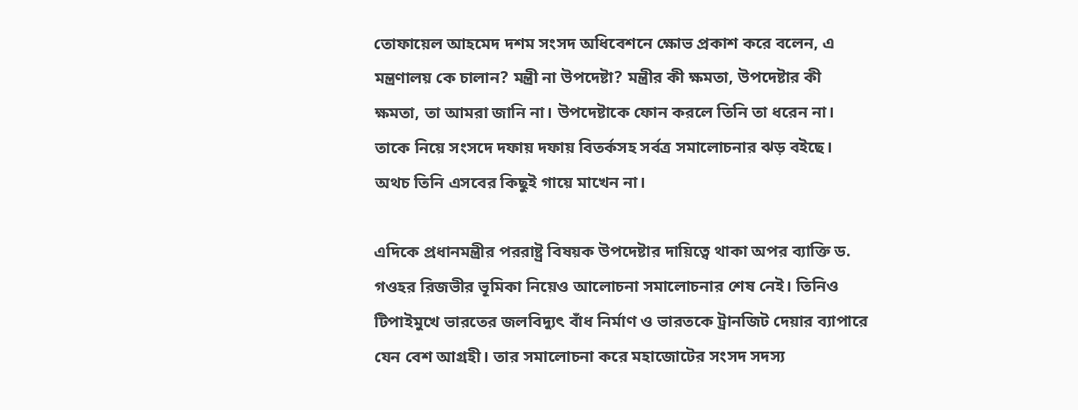তোফায়েল আহমেদ দশম সংসদ অধিবেশনে ক্ষোভ প্রকাশ করে বলেন, এ মন্ত্রণালয় কে চালান? মন্ত্রী না উপদেষ্টা? মন্ত্রীর কী ক্ষমতা, উপদেষ্টার কী ক্ষমতা, তা আমরা জানি না। উপদেষ্টাকে ফোন করলে তিনি তা ধরেন না। তাকে নিয়ে সংসদে দফায় দফায় বিতর্কসহ সর্বত্র সমালোচনার ঝড় বইছে। অথচ তিনি এসবের কিছুই গায়ে মাখেন না।

এদিকে প্রধানমন্ত্রীর পররাষ্ট্র বিষয়ক উপদেষ্টার দায়িত্বে থাকা অপর ব্যাক্তি ড. গওহর রিজভীর ভূমিকা নিয়েও আলোচনা সমালোচনার শেষ নেই। তিনিও টিপাইমুখে ভারতের জলবিদ্যুৎ বাঁধ নির্মাণ ও ভারতকে ট্রানজিট দেয়ার ব্যাপারে যেন বেশ আগ্রহী। তার সমালোচনা করে মহাজোটের সংসদ সদস্য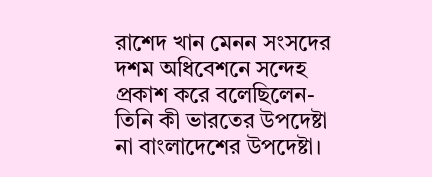রাশেদ খান মেনন সংসদের দশম অধিবেশনে সন্দেহ প্রকাশ করে বলেছিলেন- তিনি কী ভারতের উপদেষ্টা না বাংলাদেশের উপদেষ্টা।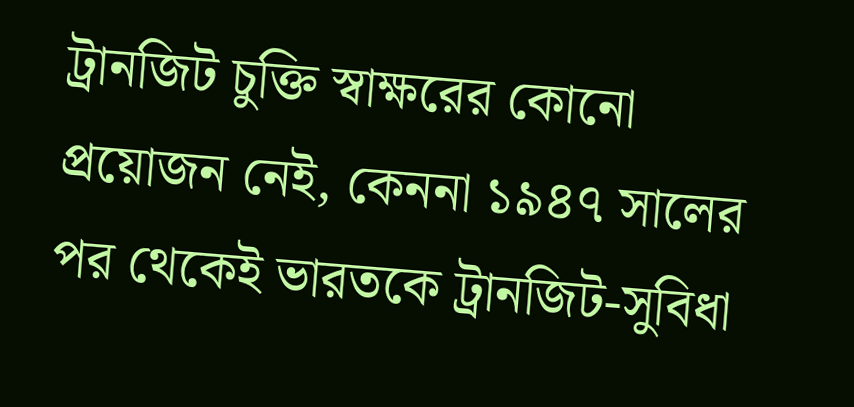ট্রানজিট চুক্তি স্বাক্ষরের কোনো প্রয়োজন নেই, কেননা ১৯৪৭ সালের পর থেকেই ভারতকে ট্রানজিট-সুবিধা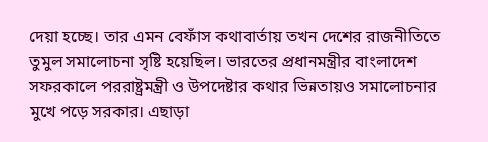দেয়া হচ্ছে। তার এমন বেফাঁস কথাবার্তায় তখন দেশের রাজনীতিতে তুমুল সমালোচনা সৃষ্টি হয়েছিল। ভারতের প্রধানমন্ত্রীর বাংলাদেশ সফরকালে পররাষ্ট্রমন্ত্রী ও উপদেষ্টার কথার ভিন্নতায়ও সমালোচনার মুখে পড়ে সরকার। এছাড়া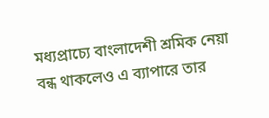মধ্যপ্রাচ্যে বাংলাদেশী শ্রমিক নেয়া বন্ধ থাকলেও এ ব্যাপারে তার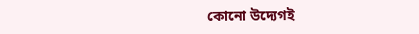কোনো উদ্যেগই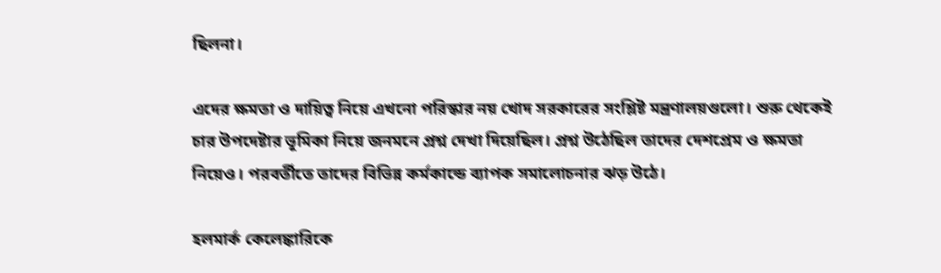ছিলনা।

এদের ক্ষমতা ও দায়িত্ব নিয়ে এখনো পরিস্কার নয় খোদ সরকারের সংশ্লিষ্ট মন্ত্রণালয়গুলো। শুরু থেকেই চার উপদেষ্টার ভূমিকা নিয়ে জনমনে প্রশ্ন দেখা দিয়েছিল। প্রশ্ন উঠেছিল তাদের দেশপ্রেম ও ক্ষমতা নিয়েও। পরবর্তীতে তাদের বিভিন্ন কর্মকান্ডে ব্যাপক সমালোচনার ঝড় উঠে।

হলমার্ক কেলেঙ্কারিকে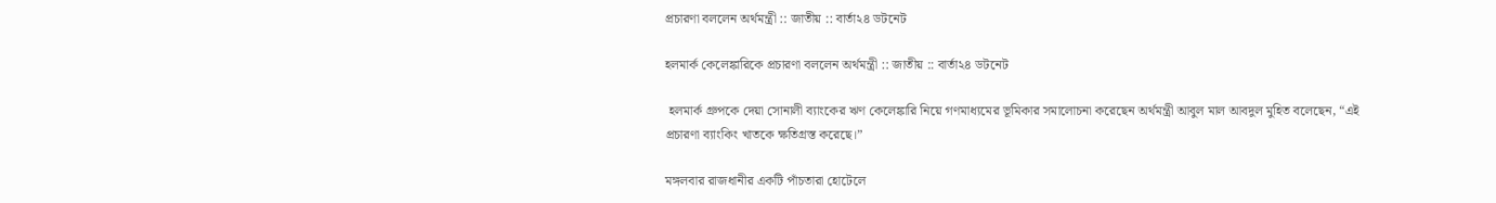প্রচারণা বললেন অর্থমন্ত্রী :: জাতীয় :: বার্তা২৪ ডটনেট

হলমার্ক কেলেঙ্কারিকে প্রচারণা বললেন অর্থমন্ত্রী :: জাতীয় :: বার্তা২৪ ডটনেট

 হলমার্ক গ্রুপকে দেয়া সোনালী ব্যাংকের ঋণ কেলেঙ্কারি নিয়ে গণমাধ্যমের ভূমিকার সমালোচনা করেছেন অর্থমন্ত্রী আবুল মাল আবদুল মুহিত বলেছেন, “এই প্রচারণা ব্যাংকিং খাতকে ক্ষতিগ্রস্ত করেছে।”

মঙ্গলবার রাজধানীর একটি পাঁচতারা হোটেলে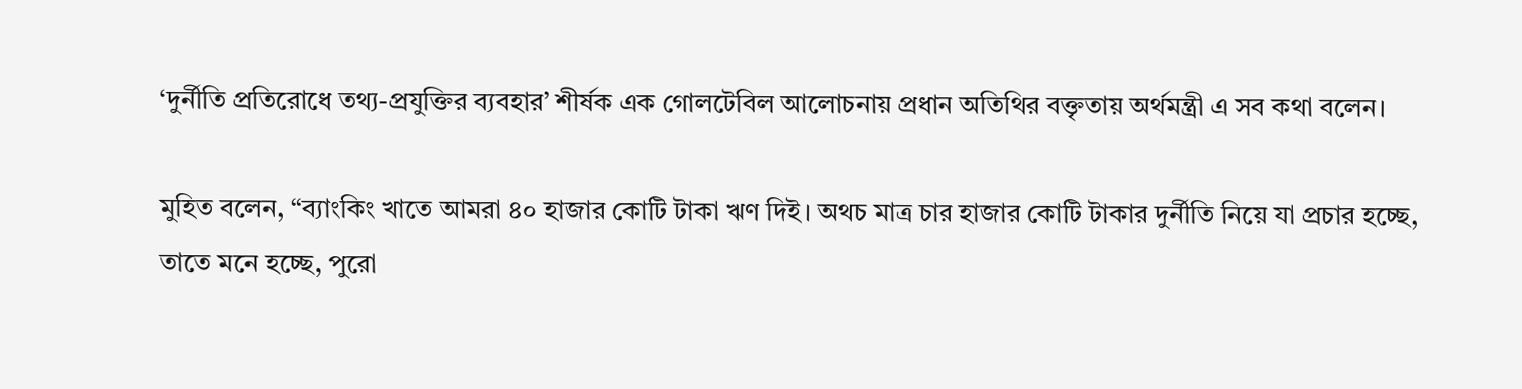‘দুর্নীতি প্রতিরোধে তথ্য-প্রযুক্তির ব্যবহার’ শীর্ষক এক গোলটেবিল আলোচনায় প্রধান অতিথির বক্তৃতায় অর্থমন্ত্রী এ সব কথা বলেন।

মুহিত বলেন, “ব্যাংকিং খাতে আমরা ৪০ হাজার কোটি টাকা ঋণ দিই। অথচ মাত্র চার হাজার কোটি টাকার দুর্নীতি নিয়ে যা প্রচার হচ্ছে, তাতে মনে হচ্ছে, পুরো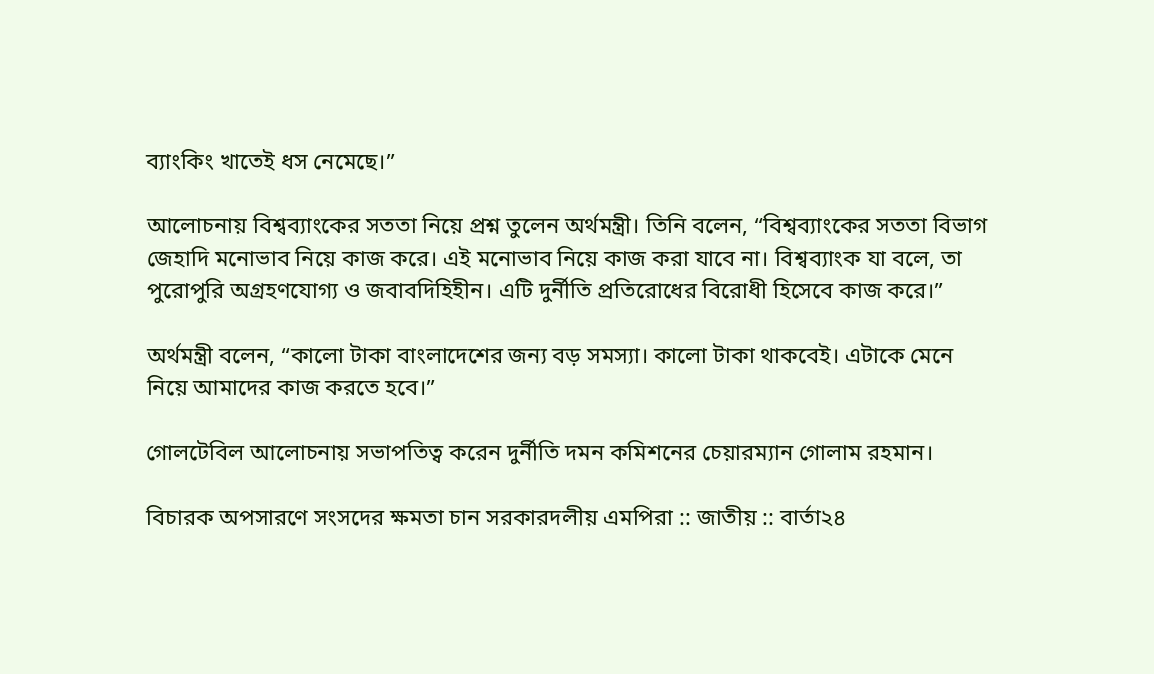ব্যাংকিং খাতেই ধস নেমেছে।”

আলোচনায় বিশ্বব্যাংকের সততা নিয়ে প্রশ্ন তুলেন অর্থমন্ত্রী। তিনি বলেন, “বিশ্বব্যাংকের সততা বিভাগ জেহাদি মনোভাব নিয়ে কাজ করে। এই মনোভাব নিয়ে কাজ করা যাবে না। বিশ্বব্যাংক যা বলে, তা পুরোপুরি অগ্রহণযোগ্য ও জবাবদিহিহীন। এটি দুর্নীতি প্রতিরোধের বিরোধী হিসেবে কাজ করে।”

অর্থমন্ত্রী বলেন, “কালো টাকা বাংলাদেশের জন্য বড় সমস্যা। কালো টাকা থাকবেই। এটাকে মেনে নিয়ে আমাদের কাজ করতে হবে।”

গোলটেবিল আলোচনায় সভাপতিত্ব করেন দুর্নীতি দমন কমিশনের চেয়ারম্যান গোলাম রহমান।

বিচারক অপসারণে সংসদের ক্ষমতা চান সরকারদলীয় এমপিরা :: জাতীয় :: বার্তা২৪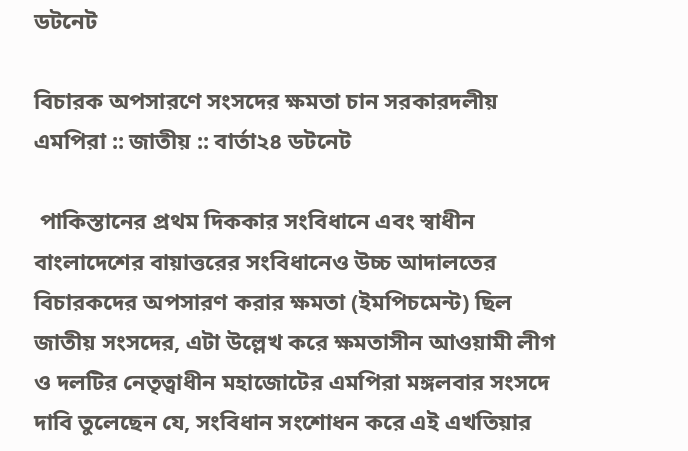ডটনেট

বিচারক অপসারণে সংসদের ক্ষমতা চান সরকারদলীয় এমপিরা :: জাতীয় :: বার্তা২৪ ডটনেট

 পাকিস্তানের প্রথম দিককার সংবিধানে এবং স্বাধীন বাংলাদেশের বায়াত্তরের সংবিধানেও উচ্চ আদালতের বিচারকদের অপসারণ করার ক্ষমতা (ইমপিচমেন্ট) ছিল জাতীয় সংসদের, এটা উল্লেখ করে ক্ষমতাসীন আওয়ামী লীগ ও দলটির নেতৃত্বাধীন মহাজোটের এমপিরা মঙ্গলবার সংসদে দাবি তুলেছেন যে, সংবিধান সংশোধন করে এই এখতিয়ার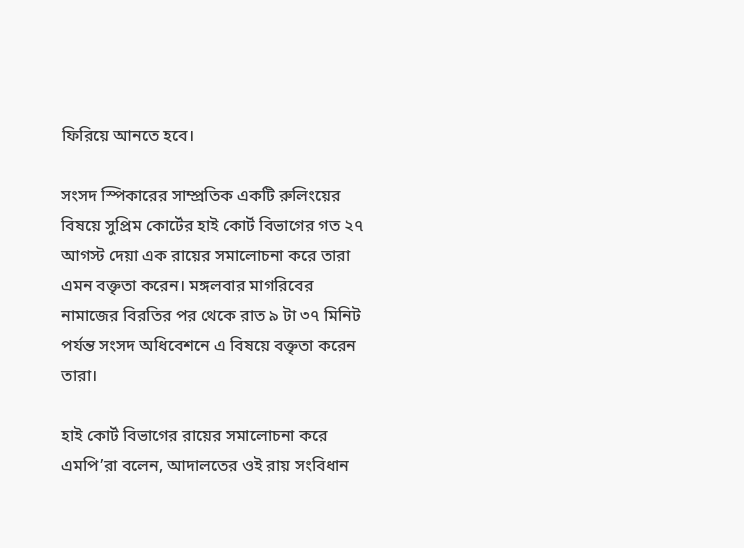ফিরিয়ে আনতে হবে।

সংসদ স্পিকারের সাম্প্রতিক একটি রুলিংয়ের বিষয়ে সুপ্রিম কোর্টের হাই কোর্ট বিভাগের গত ২৭ আগস্ট দেয়া এক রায়ের সমালোচনা করে তারা এমন বক্তৃতা করেন। মঙ্গলবার মাগরিবের নামাজের বিরতির পর থেকে রাত ৯ টা ৩৭ মিনিট পর্যন্ত সংসদ অধিবেশনে এ বিষয়ে বক্তৃতা করেন তারা।

হাই কোর্ট বিভাগের রায়ের সমালোচনা করে এমপি’রা বলেন, আদালতের ওই রায় সংবিধান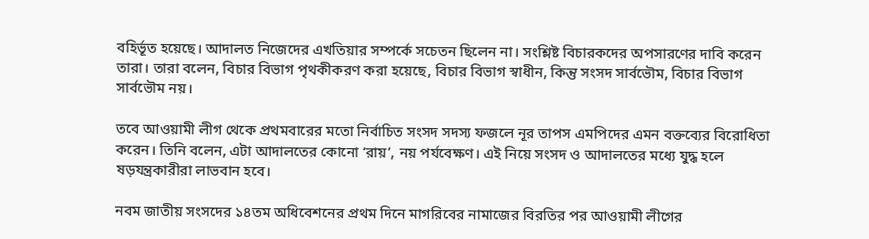বহির্ভূত হয়েছে। আদালত নিজেদের এখতিয়ার সম্পর্কে সচেতন ছিলেন না। সংশ্লিষ্ট বিচারকদের অপসারণের দাবি করেন তারা। তারা বলেন, বিচার বিভাগ পৃথকীকরণ করা হয়েছে, বিচার বিভাগ স্বাধীন, কিন্তু সংসদ সার্বভৌম, বিচার বিভাগ সার্বভৌম নয়।

তবে আওয়ামী লীগ থেকে প্রথমবারের মতো নির্বাচিত সংসদ সদস্য ফজলে নূর তাপস এমপিদের এমন বক্তব্যের বিরোধিতা করেন। তিনি বলেন, এটা আদালতের কোনো ‘রায়’, নয় পর্যবেক্ষণ। এই নিয়ে সংসদ ও আদালতের মধ্যে যুদ্ধ হলে ষড়যন্ত্রকারীরা লাভবান হবে।

নবম জাতীয় সংসদের ১৪তম অধিবেশনের প্রথম দিনে মাগরিবের নামাজের বিরতির পর আওয়ামী লীগের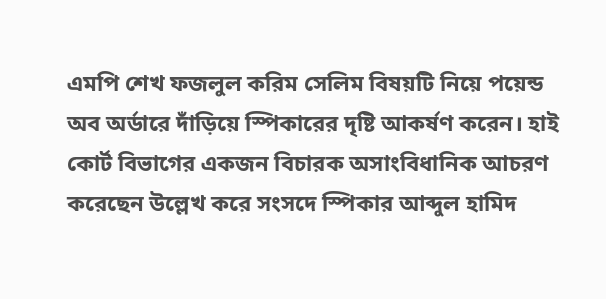এমপি শেখ ফজলুল করিম সেলিম বিষয়টি নিয়ে পয়েন্ড অব অর্ডারে দাঁড়িয়ে স্পিকারের দৃষ্টি আকর্ষণ করেন। হাই কোর্ট বিভাগের একজন বিচারক অসাংবিধানিক আচরণ করেছেন উল্লেখ করে সংসদে স্পিকার আব্দুল হামিদ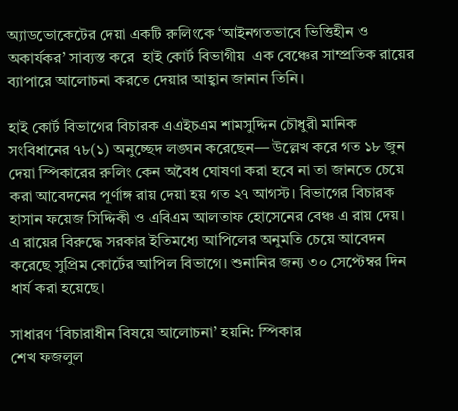অ্যাডভোকেটের দেয়া একটি রুলিংকে ‘আইনগতভাবে ভিত্তিহীন ও অকার্যকর’ সাব্যস্ত করে  হাই কোর্ট বিভাগীয়  এক বেঞ্চের সাম্প্রতিক রায়ের ব্যাপারে আলোচনা করতে দেয়ার আহ্বান জানান তিনি।

হাই কোর্ট বিভাগের বিচারক এএইচএম শামসুদ্দিন চৌধুরী মানিক সংবিধানের ৭৮(১) অনুচ্ছেদ লঙ্ঘন করেছেন— উল্লেখ করে গত ১৮ জুন দেয়া স্পিকারের রুলিং কেন অবৈধ ঘোষণা করা হবে না তা জানতে চেয়ে করা আবেদনের পূর্ণাঙ্গ রায় দেয়া হয় গত ২৭ আগস্ট। বিভাগের বিচারক হাসান ফয়েজ সিদ্দিকী ও এবিএম আলতাফ হোসেনের বেঞ্চ এ রায় দেয়। এ রায়ের বিরুদ্ধে সরকার ইতিমধ্যে আপিলের অনুমতি চেয়ে আবেদন করেছে সুপ্রিম কোর্টের আপিল বিভাগে। শুনানির জন্য ৩০ সেপ্টেম্বর দিন ধার্য করা হয়েছে।

সাধারণ ‘বিচারাধীন বিষয়ে আলোচনা’ হয়নি: স্পিকার
শেখ ফজলুল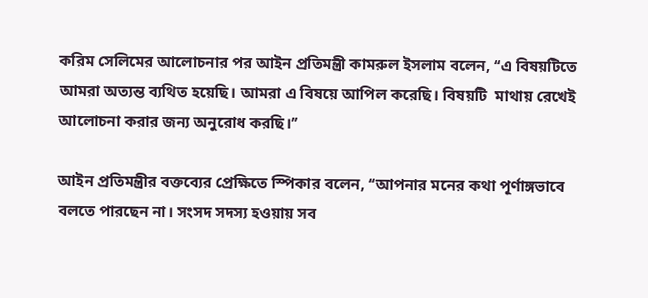করিম সেলিমের আলোচনার পর আইন প্রতিমন্ত্রী কামরুল ইসলাম বলেন, ‘‘এ বিষয়টিতে আমরা অত্যন্ত ব্যথিত হয়েছি। আমরা এ বিষয়ে আপিল করেছি। বিষয়টি  মাথায় রেখেই আলোচনা করার জন্য অনুরোধ করছি।’’

আইন প্রতিমন্ত্রীর বক্তব্যের প্রেক্ষিতে স্পিকার বলেন, ‘‘আপনার মনের কথা পূর্ণাঙ্গভাবে বলতে পারছেন না। সংসদ সদস্য হওয়ায় সব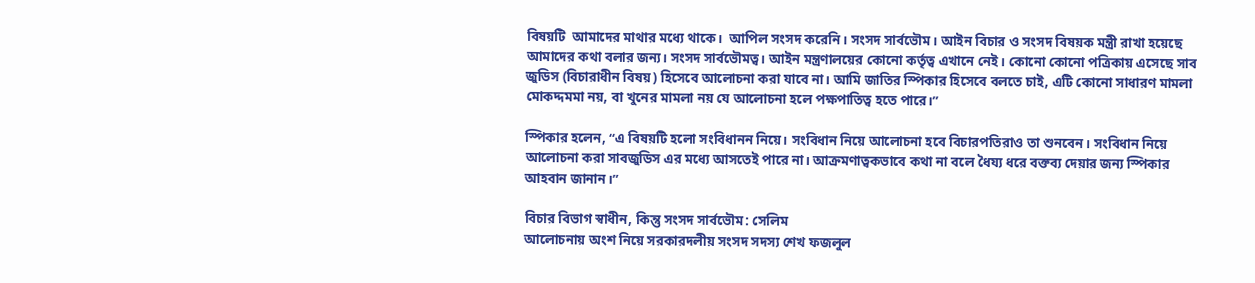বিষয়টি  আমাদের মাথার মধ্যে থাকে।  আপিল সংসদ করেনি। সংসদ সার্বভৌম। আইন বিচার ও সংসদ বিষয়ক মন্ত্রী রাখা হয়েছে আমাদের কথা বলার জন্য। সংসদ সার্বভৌমত্ব। আইন মন্ত্রণালয়ের কোনো কর্তৃত্ব এখানে নেই। কোনো কোনো পত্রিকায় এসেছে সাব জুডিস (বিচারাধীন বিষয়) হিসেবে আলোচনা করা যাবে না। আমি জাতির স্পিকার হিসেবে বলতে চাই, এটি কোনো সাধারণ মামলা মোকদ্দমমা নয়, বা খুনের মামলা নয় যে আলোচনা হলে পক্ষপাতিত্ব হতে পারে।’’

স্পিকার হলেন, ‘‘এ বিষয়টি হলো সংবিধানন নিয়ে। সংবিধান নিয়ে আলোচনা হবে বিচারপতিরাও তা শুনবেন। সংবিধান নিয়ে আলোচনা করা সাবজুডিস এর মধ্যে আসতেই পারে না। আক্রমণাত্বকভাবে কথা না বলে ধৈয্য ধরে বক্তব্য দেয়ার জন্য স্পিকার আহবান জানান।’’

বিচার বিভাগ স্বাধীন, কিন্তু সংসদ সার্বভৌম: সেলিম
আলোচনায় অংশ নিয়ে সরকারদলীয় সংসদ সদস্য শেখ ফজলুল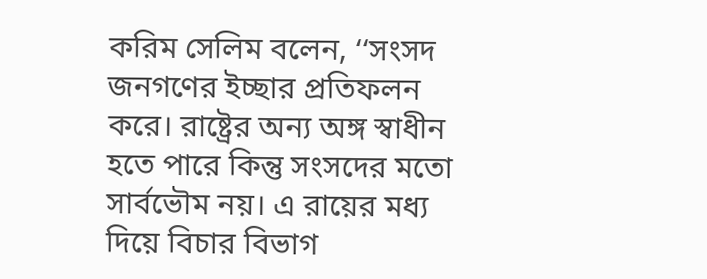করিম সেলিম বলেন, ‘‘সংসদ জনগণের ইচ্ছার প্রতিফলন করে। রাষ্ট্রের অন্য অঙ্গ স্বাধীন হতে পারে কিন্তু সংসদের মতো সার্বভৌম নয়। এ রায়ের মধ্য দিয়ে বিচার বিভাগ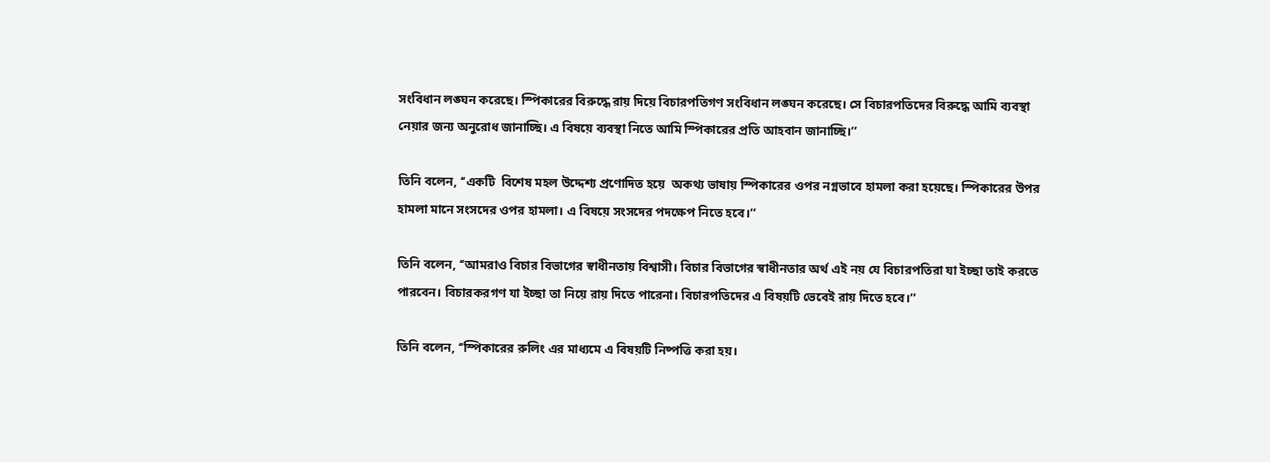সংবিধান লঙ্ঘন করেছে। স্পিকারের বিরুদ্ধে রায় দিয়ে বিচারপতিগণ সংবিধান লঙ্ঘন করেছে। সে বিচারপতিদের বিরুদ্ধে আমি ব্যবস্থা নেয়ার জন্য অনুরোধ জানাচ্ছি। এ বিষয়ে ব্যবস্থা নিতে আমি স্পিকারের প্রতি আহবান জানাচ্ছি।’’

তিনি বলেন, ‘‘একটি  বিশেষ মহল উদ্দেশ্য প্রণোদিত হয়ে  অকথ্য ভাষায় স্পিকারের ওপর নগ্নভাবে হামলা করা হয়েছে। স্পিকারের উপর হামলা মানে সংসদের ওপর হামলা। এ বিষয়ে সংসদের পদক্ষেপ নিতে হবে।’’

তিনি বলেন, ‘‘আমরাও বিচার বিভাগের স্বাধীনতায় বিশ্বাসী। বিচার বিভাগের স্বাধীনতার অর্থ এই নয় যে বিচারপতিরা যা ইচ্ছা তাই করতে পারবেন। বিচারকরগণ যা ইচ্ছা তা নিয়ে রায় দিতে পারেনা। বিচারপতিদের এ বিষয়টি ভেবেই রায় দিতে হবে।’’

তিনি বলেন, ‘‘স্পিকারের রুলিং এর মাধ্যমে এ বিষয়টি নিষ্পত্তি করা হয়।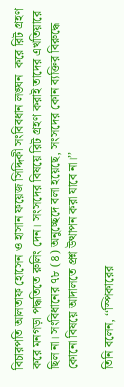বিচারপতি আলতাফ হোসেন ও হাসান ফয়েজ সিদ্দিকী সংবিবধান লঙ্ঘন  করে রিট গ্রহণ করে মনগড়া পদ্ধতিতে রুলিং দেন। সংসদের বিষয়ে রিট গ্রহণ করাই তাদের এখতিয়ারে ছিল না। সংবিধানের ৭৮ (৪) অনুচ্ছেদে বলা হয়েছে, সংসদের কোন ব্যক্তির বিরুদ্ধে কোনো বিষয়ে আদালতে প্রশ্ন উত্থাপন করা যাবে না।’’

তিনি বলেন, ‘‘স্পিকারের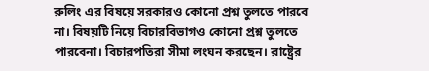রুলিং এর বিষয়ে সরকারও কোনো প্রশ্ন তুলতে পারবে না। বিষয়টি নিয়ে বিচারবিভাগও কোনো প্রশ্ন তুলতে পারবেনা। বিচারপতিরা সীমা লংঘন করছেন। রাষ্ট্রের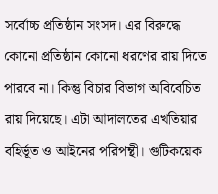সর্বোচ্চ প্রতিষ্ঠান সংসদ। এর বিরুদ্ধে কোনো প্রতিষ্ঠান কোনো ধরণের রায় দিতে পারবে না। কিন্তু বিচার বিভাগ অবিবেচিত রায় দিয়েছে। এটা আদালতের এখতিয়ার বহির্ভূত ও আইনের পরিপন্থী। গুটিকয়েক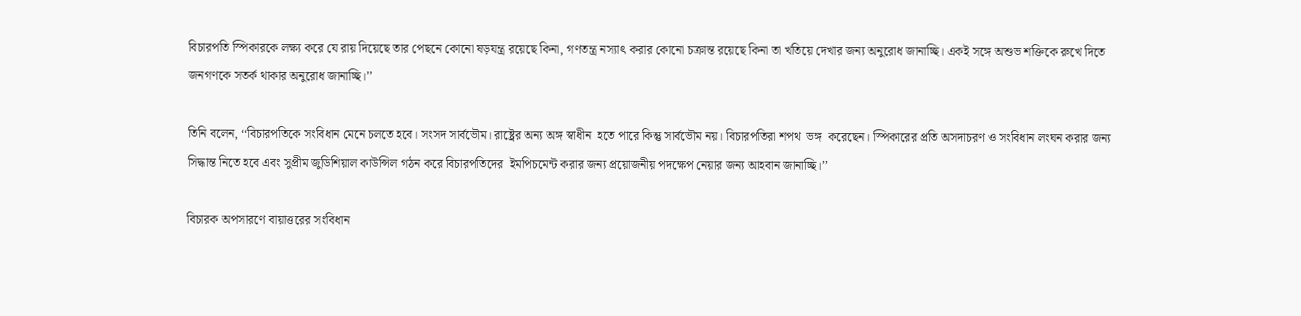বিচারপতি স্পিকারকে লক্ষ্য করে যে রায় দিয়েছে তার পেছনে কোনো ষড়যন্ত্র রয়েছে কিনা, গণতন্ত্র নস্যাৎ করার কোনো চক্রান্ত রয়েছে কিনা তা খতিয়ে দেখার জন্য অনুরোধ জানাচ্ছি। একই সঙ্গে অশুভ শক্তিকে রুখে দিতে জনগণকে সতর্ক থাকার অনুরোধ জানাচ্ছি।’’

তিনি বলেন, ‘‘বিচারপতিকে সংবিধান মেনে চলতে হবে। সংসদ সার্বভৌম। রাষ্ট্রের অন্য অঙ্গ স্বাধীন  হতে পারে কিন্তু সার্বভৌম নয়। বিচারপতিরা শপথ  ভঙ্গ  করেছেন। স্পিকারের প্রতি অসদাচরণ ও সংবিধান লংঘন করার জন্য সিদ্ধান্ত নিতে হবে এবং সুপ্রীম জুডিশিয়াল কাউন্সিল গঠন করে বিচারপতিদের  ইমপিচমেন্ট করার জন্য প্রয়োজনীয় পদক্ষেপ নেয়ার জন্য আহবান জানাচ্ছি।’’

বিচারক অপসারণে বায়াত্তরের সংবিধান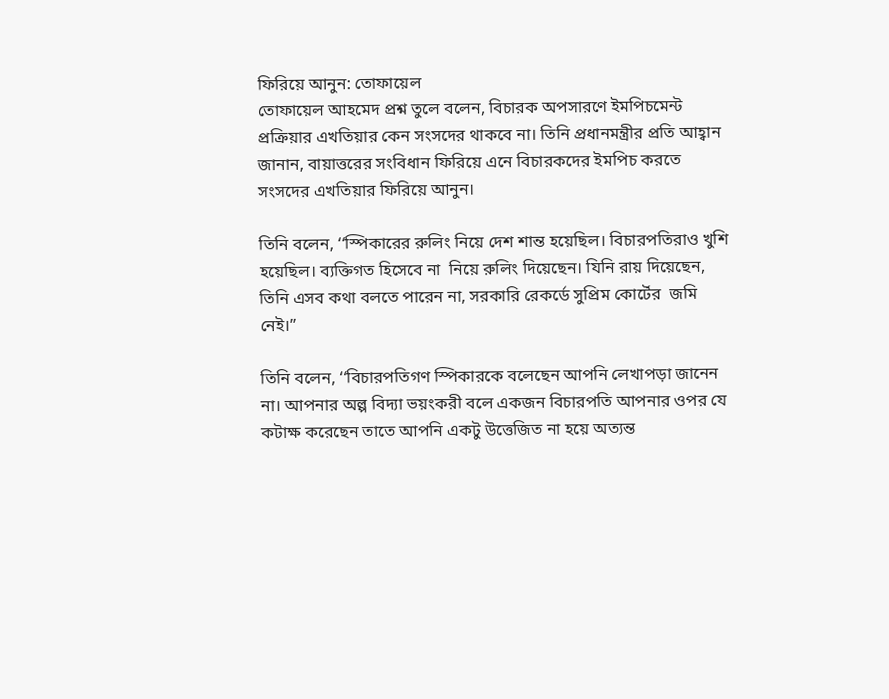ফিরিয়ে আনুন: তোফায়েল
তোফায়েল আহমেদ প্রশ্ন তুলে বলেন, বিচারক অপসারণে ইমপিচমেন্ট প্রক্রিয়ার এখতিয়ার কেন সংসদের থাকবে না। তিনি প্রধানমন্ত্রীর প্রতি আহ্বান জানান, বায়াত্তরের সংবিধান ফিরিয়ে এনে বিচারকদের ইমপিচ করতে সংসদের এখতিয়ার ফিরিয়ে আনুন।

তিনি বলেন, ‘‘স্পিকারের রুলিং নিয়ে দেশ শান্ত হয়েছিল। বিচারপতিরাও খুশি হয়েছিল। ব্যক্তিগত হিসেবে না  নিয়ে রুলিং দিয়েছেন। যিনি রায় দিয়েছেন, তিনি এসব কথা বলতে পারেন না, সরকারি রেকর্ডে সুপ্রিম কোর্টের  জমি  নেই।’’

তিনি বলেন, ‘‘বিচারপতিগণ স্পিকারকে বলেছেন আপনি লেখাপড়া জানেন না। আপনার অল্প বিদ্যা ভয়ংকরী বলে একজন বিচারপতি আপনার ওপর যে কটাক্ষ করেছেন তাতে আপনি একটু উত্তেজিত না হয়ে অত্যন্ত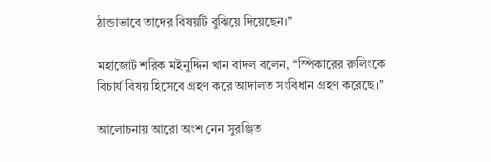ঠান্ডাভাবে তাদের বিষয়টি বুঝিয়ে দিয়েছেন।’’

মহাজোট শরিক মইনুদ্দিন খান বাদল বলেন, ‘‘স্পিকারের রুলিংকে বিচার্য বিষয় হিসেবে গ্রহণ করে আদালত সংবিধান গ্রহণ করেছে।’’

আলোচনায় আরো অংশ নেন সুরঞ্জিত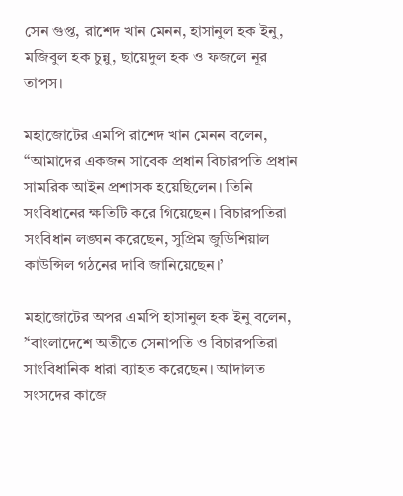সেন গুপ্ত, রাশেদ খান মেনন, হাসানুল হক ইনু, মজিবুল হক চুন্নু, ছায়েদুল হক ও ফজলে নূর তাপস।

মহাজোটের এমপি রাশেদ খান মেনন বলেন, ‘‘আমাদের একজন সাবেক প্রধান বিচারপতি প্রধান সামরিক আইন প্রশাসক হয়েছিলেন। তিনি সংবিধানের ক্ষতিটি করে গিয়েছেন। বিচারপতিরা সংবিধান লঙ্ঘন করেছেন, সুপ্রিম জুডিশিয়াল কাউন্সিল গঠনের দাবি জানিয়েছেন।’

মহাজোটের অপর এমপি হাসানুল হক ইনু বলেন, ’‘বাংলাদেশে অতীতে সেনাপতি ও বিচারপতিরা সাংবিধানিক ধারা ব্যাহত করেছেন। আদালত সংসদের কাজে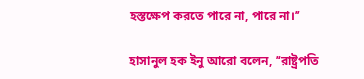হস্তক্ষেপ করতে পারে না, পারে না।’’

হাসানুল হক ইনু আরো বলেন, ’‘রাষ্ট্রপতি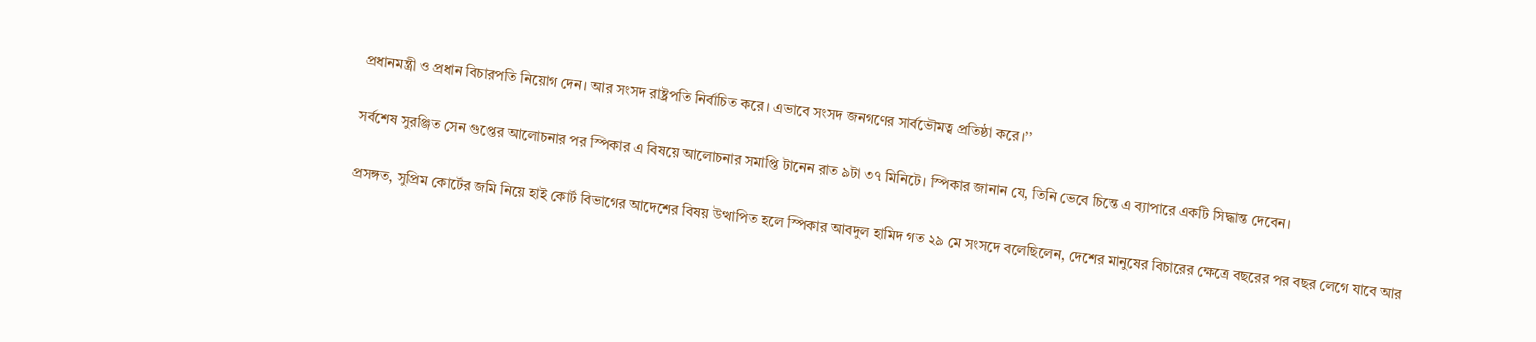প্রধানমন্ত্রী ও প্রধান বিচারপতি নিয়োগ দেন। আর সংসদ রাষ্ট্রপতি নির্বাচিত করে। এভাবে সংসদ জনগণের সার্বভৌমত্ব প্রতিষ্ঠা করে।’’

সর্বশেষ সুরঞ্জিত সেন গুপ্তের আলোচনার পর স্পিকার এ বিষয়ে আলোচনার সমাপ্তি টানেন রাত ৯টা ৩৭ মিনিটে। স্পিকার জানান যে, তিনি ভেবে চিন্তে এ ব্যাপারে একটি সিদ্ধান্ত দেবেন।

প্রসঙ্গত, সুপ্রিম কোর্টের জমি নিয়ে হাই কোর্ট বিভাগের আদেশের বিষয় উত্থাপিত হলে স্পিকার আবদুল হামিদ গত ২৯ মে সংসদে বলেছিলেন, দেশের মানুষের বিচারের ক্ষেত্রে বছরের পর বছর লেগে যাবে আর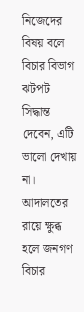নিজেদের বিষয় বলে বিচার বিভাগ ঝটপট সিদ্ধান্ত দেবেন, এটি ভালো দেখায় না। আদালতের রায়ে ক্ষুব্ধ হলে জনগণ বিচার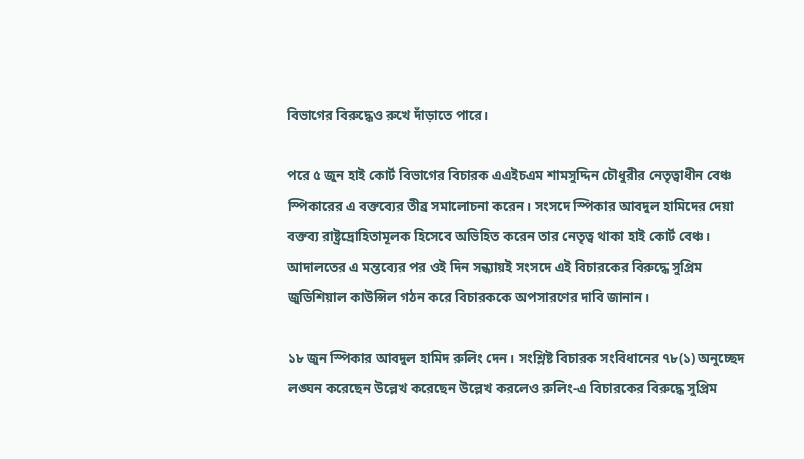বিভাগের বিরুদ্ধেও রুখে দাঁড়াতে পারে।

পরে ৫ জুন হাই কোর্ট বিভাগের বিচারক এএইচএম শামসুদ্দিন চৌধুরীর নেতৃত্বাধীন বেঞ্চ স্পিকারের এ বক্তব্যের তীব্র সমালোচনা করেন। সংসদে স্পিকার আবদুল হামিদের দেয়া বক্তব্য রাষ্ট্রদ্রোহিতামূলক হিসেবে অভিহিত করেন তার নেতৃত্ব থাকা হাই কোর্ট বেঞ্চ। আদালতের এ মন্তব্যের পর ওই দিন সন্ধ্যায়ই সংসদে এই বিচারকের বিরুদ্ধে সুপ্রিম জুডিশিয়াল কাউন্সিল গঠন করে বিচারককে অপসারণের দাবি জানান।

১৮ জুন স্পিকার আবদুল হামিদ রুলিং দেন। সংশ্লিষ্ট বিচারক সংবিধানের ৭৮(১) অনুচ্ছেদ লঙ্ঘন করেছেন উল্লেখ করেছেন উল্লেখ করলেও রুলিং-এ বিচারকের বিরুদ্ধে সুপ্রিম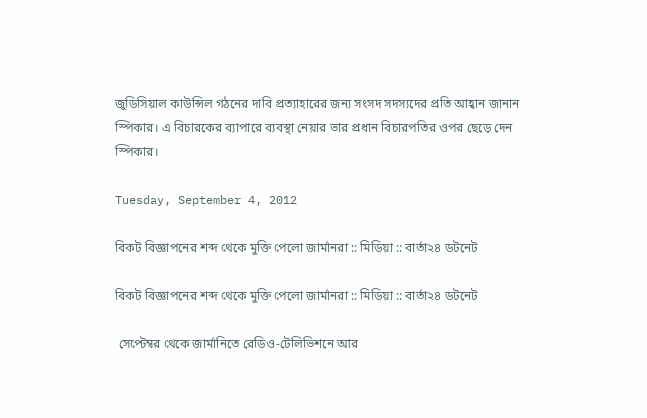জুডিসিয়াল কাউন্সিল গঠনের দাবি প্রত্যাহারের জন্য সংসদ সদস্যদের প্রতি আহ্বান জানান স্পিকার। এ বিচারকের ব্যাপারে ব্যবস্থা নেয়ার ভার প্রধান বিচারপতির ওপর ছেড়ে দেন স্পিকার।

Tuesday, September 4, 2012

বিকট বিজ্ঞাপনের শব্দ থেকে মুক্তি পেলো জার্মানরা :: মিডিয়া :: বার্তা২৪ ডটনেট

বিকট বিজ্ঞাপনের শব্দ থেকে মুক্তি পেলো জার্মানরা :: মিডিয়া :: বার্তা২৪ ডটনেট

 সেপ্টেম্বর থেকে জার্মানিতে রেডিও-টেলিভিশনে আর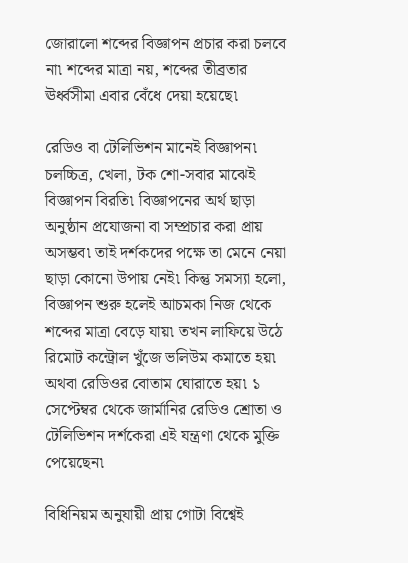জোরালো শব্দের বিজ্ঞাপন প্রচার করা চলবে না৷ শব্দের মাত্রা নয়, শব্দের তীব্রতার ঊর্ধ্বসীমা এবার বেঁধে দেয়া হয়েছে৷

রেডিও বা টেলিভিশন মানেই বিজ্ঞাপন৷ চলচ্চিত্র, খেলা, টক শো-সবার মাঝেই বিজ্ঞাপন বিরতি৷ বিজ্ঞাপনের অর্থ ছাড়া অনুষ্ঠান প্রযোজনা বা সম্প্রচার করা প্রায় অসম্ভব৷ তাই দর্শকদের পক্ষে তা মেনে নেয়া ছাড়া কোনো উপায় নেই৷ কিন্তু সমস্যা হলো, বিজ্ঞাপন শুরু হলেই আচমকা নিজ থেকে শব্দের মাত্রা বেড়ে যায়৷ তখন লাফিয়ে উঠে রিমোট কন্ট্রোল খুঁজে ভলিউম কমাতে হয়৷ অথবা রেডিওর বোতাম ঘোরাতে হয়৷ ১ সেপ্টেম্বর থেকে জার্মানির রেডিও শ্রোতা ও টেলিভিশন দর্শকেরা এই যন্ত্রণা থেকে মুক্তি পেয়েছেন৷

বিধিনিয়ম অনুযায়ী প্রায় গোটা বিশ্বেই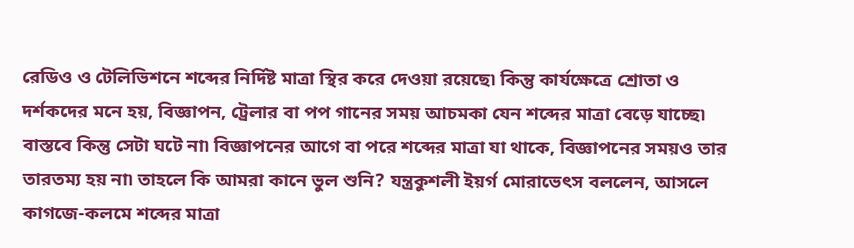রেডিও ও টেলিভিশনে শব্দের নির্দিষ্ট মাত্রা স্থির করে দেওয়া রয়েছে৷ কিন্তু কার্যক্ষেত্রে শ্রোতা ও দর্শকদের মনে হয়, বিজ্ঞাপন, ট্রেলার বা পপ গানের সময় আচমকা যেন শব্দের মাত্রা বেড়ে যাচ্ছে৷ বাস্তবে কিন্তু সেটা ঘটে না৷ বিজ্ঞাপনের আগে বা পরে শব্দের মাত্রা যা থাকে, বিজ্ঞাপনের সময়ও তার তারতম্য হয় না৷ তাহলে কি আমরা কানে ভুল শুনি? যন্ত্রকুশলী ইয়র্গ মোরাভেৎস বললেন, আসলে কাগজে-কলমে শব্দের মাত্রা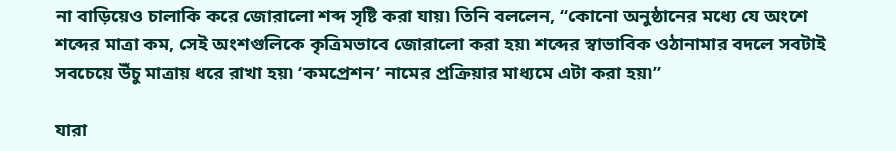না বাড়িয়েও চালাকি করে জোরালো শব্দ সৃষ্টি করা যায়৷ তিনি বললেন, ‘‘কোনো অনুষ্ঠানের মধ্যে যে অংশে শব্দের মাত্রা কম, সেই অংশগুলিকে কৃত্রিমভাবে জোরালো করা হয়৷ শব্দের স্বাভাবিক ওঠানামার বদলে সবটাই সবচেয়ে উঁচু মাত্রায় ধরে রাখা হয়৷ ‘কমপ্রেশন’ নামের প্রক্রিয়ার মাধ্যমে এটা করা হয়৷”

যারা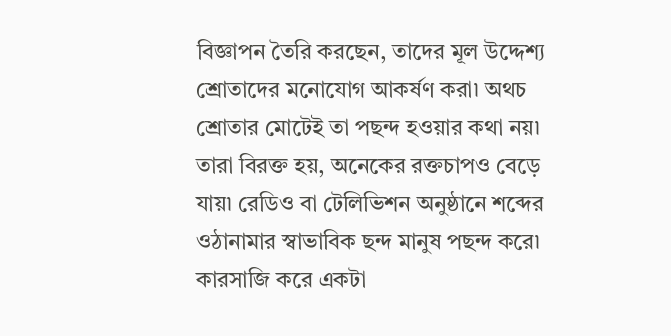বিজ্ঞাপন তৈরি করছেন, তাদের মূল উদ্দেশ্য শ্রোতাদের মনোযোগ আকর্ষণ করা৷ অথচ শ্রোতার মোটেই তা পছন্দ হওয়ার কথা নয়৷ তারা বিরক্ত হয়, অনেকের রক্তচাপও বেড়ে যায়৷ রেডিও বা টেলিভিশন অনুষ্ঠানে শব্দের ওঠানামার স্বাভাবিক ছন্দ মানুষ পছন্দ করে৷ কারসাজি করে একটা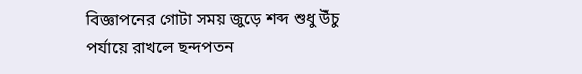বিজ্ঞাপনের গোটা সময় জুড়ে শব্দ শুধু উঁচু পর্যায়ে রাখলে ছন্দপতন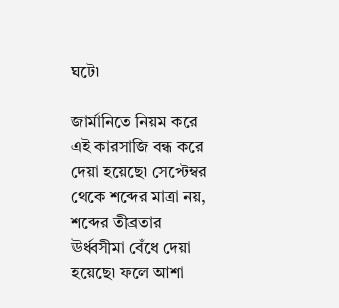ঘটে৷

জার্মানিতে নিয়ম করে এই কারসাজি বন্ধ করে দেয়া হয়েছে৷ সেপ্টেম্বর থেকে শব্দের মাত্রা নয়, শব্দের তীব্রতার ঊর্ধ্বসীমা বেঁধে দেয়া হয়েছে৷ ফলে আশা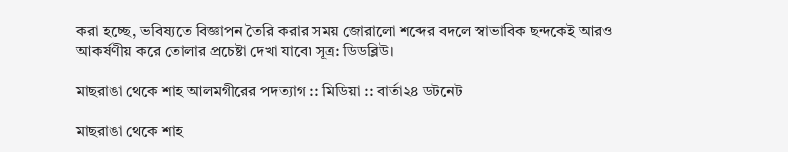করা হচ্ছে, ভবিষ্যতে বিজ্ঞাপন তৈরি করার সময় জোরালো শব্দের বদলে স্বাভাবিক ছন্দকেই আরও আকর্ষণীয় করে তোলার প্রচেষ্টা দেখা যাবে৷ সূত্র: ডিডব্লিউ।

মাছরাঙা থেকে শাহ আলমগীরের পদত্যাগ :: মিডিয়া :: বার্তা২৪ ডটনেট

মাছরাঙা থেকে শাহ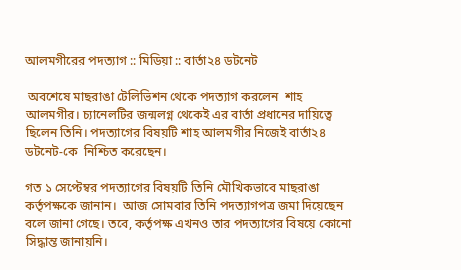আলমগীরের পদত্যাগ :: মিডিয়া :: বার্তা২৪ ডটনেট

 অবশেষে মাছরাঙা টেলিভিশন থেকে পদত্যাগ করলেন  শাহ আলমগীর। চ্যানেলটির জন্মলগ্ন থেকেই এর বার্তা প্রধানের দায়িত্বে ছিলেন তিনি। পদত্যাগের বিষয়টি শাহ আলমগীর নিজেই বার্তা২৪ ডটনেট-কে  নিশ্চিত করেছেন।

গত ১ সেপ্টেম্বর পদত্যাগের বিষয়টি তিনি মৌখিকভাবে মাছরাঙা কর্তৃপক্ষকে জানান।  আজ সোমবার তিনি পদত্যাগপত্র জমা দিয়েছেন বলে জানা গেছে। তবে, কর্তৃপক্ষ এখনও তার পদত্যাগের বিষয়ে কোনো সিদ্ধান্ত জানায়নি।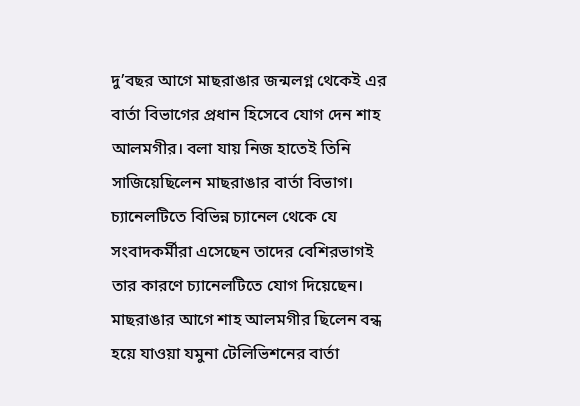দু’বছর আগে মাছরাঙার জন্মলগ্ন থেকেই এর বার্তা বিভাগের প্রধান হিসেবে যোগ দেন শাহ আলমগীর। বলা যায় নিজ হাতেই তিনি সাজিয়েছিলেন মাছরাঙার বার্তা বিভাগ। চ্যানেলটিতে বিভিন্ন চ্যানেল থেকে যে সংবাদকর্মীরা এসেছেন তাদের বেশিরভাগই তার কারণে চ্যানেলটিতে যোগ দিয়েছেন। মাছরাঙার আগে শাহ আলমগীর ছিলেন বন্ধ হয়ে যাওয়া যমুনা টেলিভিশনের বার্তা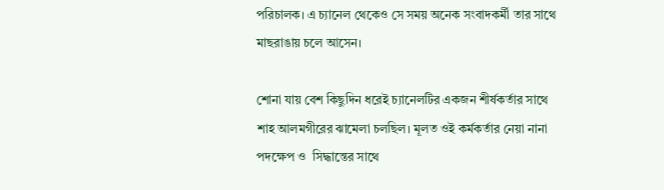পরিচালক। এ চ্যানেল থেকেও সে সময় অনেক সংবাদকর্মী তার সাথে মাছরাঙায় চলে আসেন।

শোনা যায় বেশ কিছুদিন ধরেই চ্যানেলটির একজন শীর্ষকর্তার সাথে শাহ আলমগীরের ঝামেলা চলছিল। মূলত ওই কর্মকর্তার নেয়া নানা পদক্ষেপ ও  সিদ্ধান্তের সাথে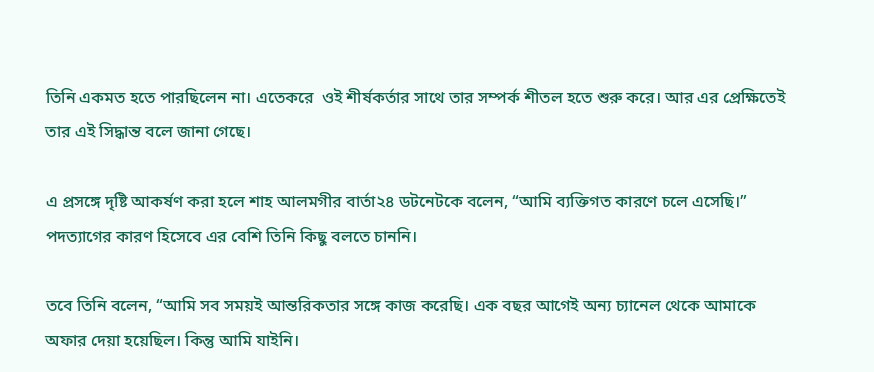তিনি একমত হতে পারছিলেন না। এতেকরে  ওই শীর্ষকর্তার সাথে তার সম্পর্ক শীতল হতে শুরু করে। আর এর প্রেক্ষিতেই তার এই সিদ্ধান্ত বলে জানা গেছে।

এ প্রসঙ্গে দৃষ্টি আকর্ষণ করা হলে শাহ আলমগীর বার্তা২৪ ডটনেটকে বলেন, “আমি ব্যক্তিগত কারণে চলে এসেছি।” পদত্যাগের কারণ হিসেবে এর বেশি তিনি কিছু বলতে চাননি।

তবে তিনি বলেন, “আমি সব সময়ই আন্তরিকতার সঙ্গে কাজ করেছি। এক বছর আগেই অন্য চ্যানেল থেকে আমাকে অফার দেয়া হয়েছিল। কিন্তু আমি যাইনি।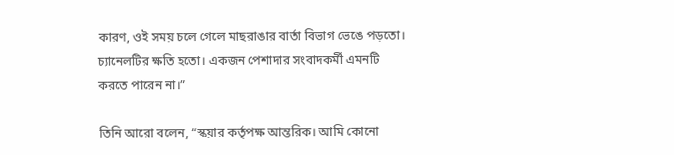কারণ, ওই সময় চলে গেলে মাছরাঙার বার্তা বিভাগ ভেঙে পড়তো। চ্যানেলটির ক্ষতি হতো। একজন পেশাদার সংবাদকর্মী এমনটি করতে পারেন না।”

তিনি আরো বলেন, “স্কয়ার কর্তৃপক্ষ আন্তরিক। আমি কোনো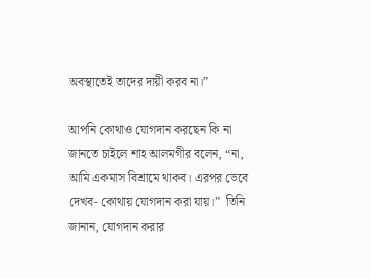অবস্থাতেই তাদের দায়ী করব না।”

আপনি কোথাও যোগদান করছেন কি না জানতে চাইলে শাহ আলমগীর বলেন, “না, আমি একমাস বিশ্রামে থাকব। এরপর ভেবে দেখব- কোথায় যোগদান করা যায়।”  তিনি জানান, যোগদান করার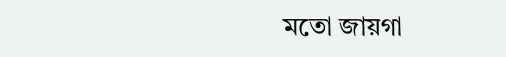মতো জায়গা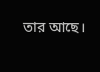তার আছে।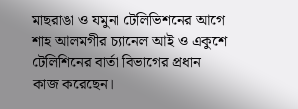মাছরাঙা ও যমুনা টেলিভিশনের আগে শাহ আলমগীর চ্যানেল আই ও একুশে টেলিশিনের বার্তা বিভাগের প্রধান কাজ করেছেন।